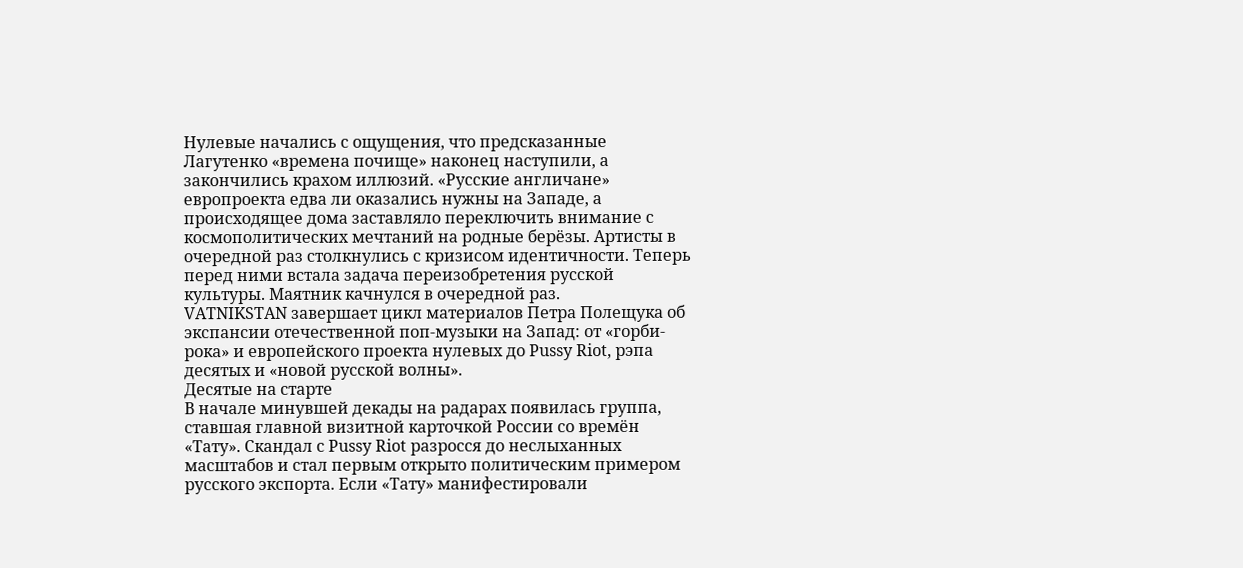Нулевые начались с ощущения, что предсказанные Лагутенко «времена почище» наконец наступили, а закончились крахом иллюзий. «Русские англичане» европроекта едва ли оказались нужны на Западе, а происходящее дома заставляло переключить внимание с космополитических мечтаний на родные берёзы. Артисты в очередной раз столкнулись с кризисом идентичности. Теперь перед ними встала задача переизобретения русской культуры. Маятник качнулся в очередной раз.
VATNIKSTAN завершает цикл материалов Петра Полещука об экспансии отечественной поп-музыки на Запад: от «горби-рока» и европейского проекта нулевых до Pussy Riot, рэпа десятых и «новой русской волны».
Десятые на старте
В начале минувшей декады на радарах появилась группа, ставшая главной визитной карточкой России со времён «Тату». Скандал с Pussy Riot разросся до неслыханных масштабов и стал первым открыто политическим примером русского экспорта. Если «Тату» манифестировали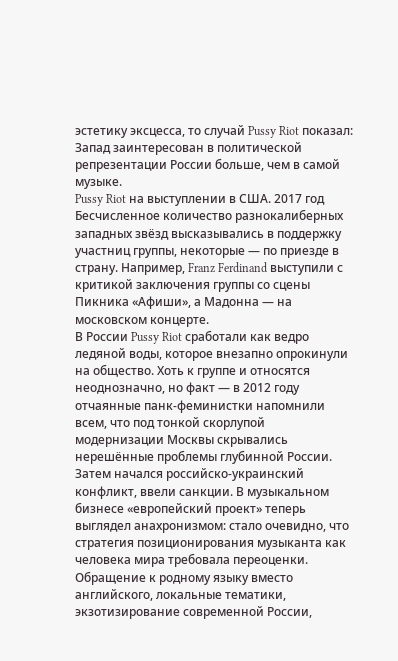эстетику эксцесса, то случай Pussy Riot показал: Запад заинтересован в политической репрезентации России больше, чем в самой музыке.
Pussy Riot на выступлении в США. 2017 год
Бесчисленное количество разнокалиберных западных звёзд высказывались в поддержку участниц группы, некоторые — по приезде в страну. Например, Franz Ferdinand выступили с критикой заключения группы со сцены Пикника «Афиши», а Мадонна — на московском концерте.
В России Pussy Riot сработали как ведро ледяной воды, которое внезапно опрокинули на общество. Хоть к группе и относятся неоднозначно, но факт — в 2012 году отчаянные панк-феминистки напомнили всем, что под тонкой скорлупой модернизации Москвы скрывались нерешённые проблемы глубинной России. Затем начался российско-украинский конфликт, ввели санкции. В музыкальном бизнесе «европейский проект» теперь выглядел анахронизмом: стало очевидно, что стратегия позиционирования музыканта как человека мира требовала переоценки.
Обращение к родному языку вместо английского, локальные тематики, экзотизирование современной России,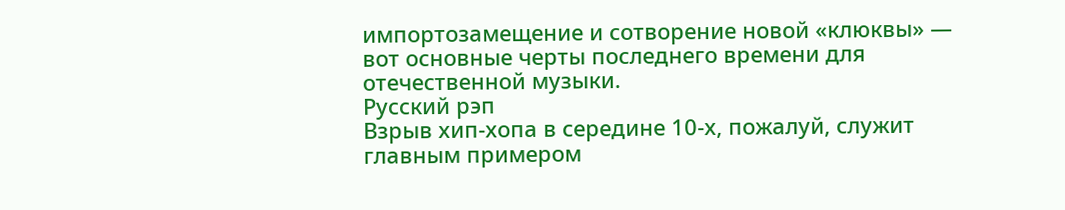импортозамещение и сотворение новой «клюквы» — вот основные черты последнего времени для отечественной музыки.
Русский рэп
Взрыв хип-хопа в середине 10‑х, пожалуй, служит главным примером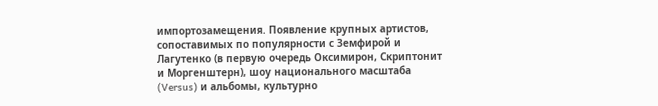импортозамещения. Появление крупных артистов, сопоставимых по популярности с Земфирой и Лагутенко (в первую очередь Оксимирон, Скриптонит и Моргенштерн), шоу национального масштаба (Versus) и альбомы, культурно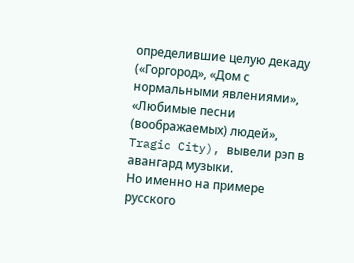определившие целую декаду («Горгород», «Дом с нормальными явлениями», «Любимые песни (воображаемых) людей», Tragic City), вывели рэп в авангард музыки.
Но именно на примере русского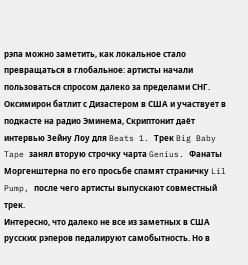рэпа можно заметить, как локальное стало превращаться в глобальное: артисты начали пользоваться спросом далеко за пределами СНГ. Оксимирон батлит с Дизастером в США и участвует в подкасте на радио Эминема, Скриптонит даёт интервью Зейну Лоу для Beats 1. Трек Big Baby Tape занял вторую строчку чарта Genius. Фанаты Моргенштерна по его просьбе спамят страничку Lil Pump, после чего артисты выпускают совместный трек.
Интересно, что далеко не все из заметных в США русских рэперов педалируют самобытность. Но в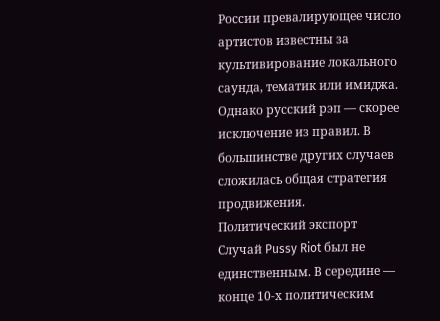России превалирующее число артистов известны за культивирование локального саунда, тематик или имиджа. Однако русский рэп — скорее исключение из правил. В большинстве других случаев сложилась общая стратегия продвижения.
Политический экспорт
Случай Pussy Riot был не единственным. В середине — конце 10‑х политическим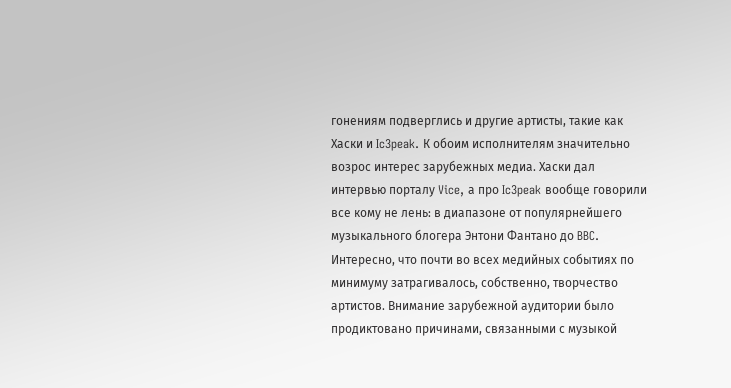гонениям подверглись и другие артисты, такие как Хаски и Ic3peak. К обоим исполнителям значительно возрос интерес зарубежных медиа. Хаски дал интервью порталу Vice, а про Ic3peak вообще говорили все кому не лень: в диапазоне от популярнейшего музыкального блогера Энтони Фантано до BBC.
Интересно, что почти во всех медийных событиях по минимуму затрагивалось, собственно, творчество артистов. Внимание зарубежной аудитории было продиктовано причинами, связанными с музыкой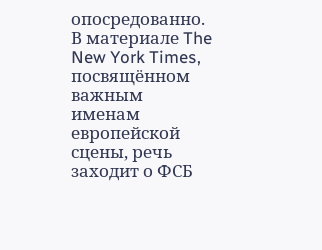опосредованно. В материале The New York Times, посвящённом важным именам европейской сцены, речь заходит о ФСБ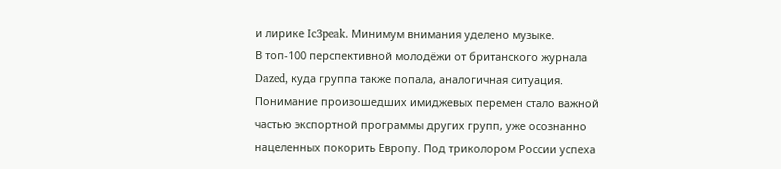и лирике Ic3peak. Минимум внимания уделено музыке.
В топ-100 перспективной молодёжи от британского журнала Dazed, куда группа также попала, аналогичная ситуация.
Понимание произошедших имиджевых перемен стало важной частью экспортной программы других групп, уже осознанно нацеленных покорить Европу. Под триколором России успеха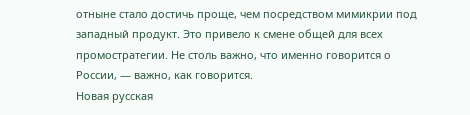отныне стало достичь проще, чем посредством мимикрии под западный продукт. Это привело к смене общей для всех промостратегии. Не столь важно, что именно говорится о России, — важно, как говорится.
Новая русская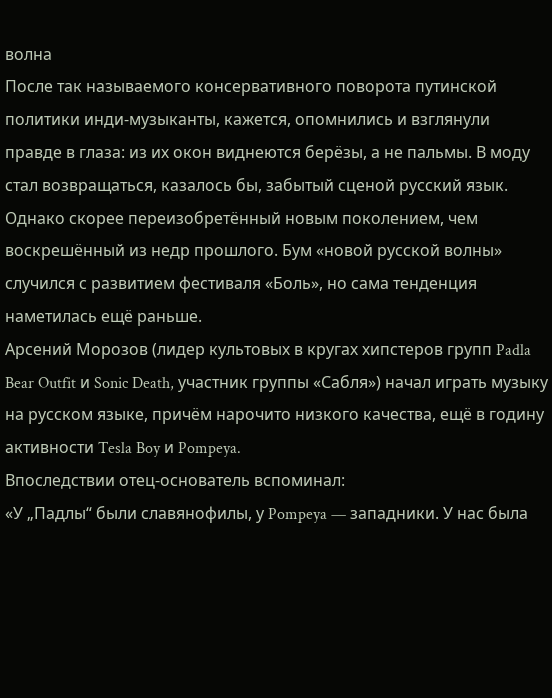волна
После так называемого консервативного поворота путинской политики инди-музыканты, кажется, опомнились и взглянули правде в глаза: из их окон виднеются берёзы, а не пальмы. В моду стал возвращаться, казалось бы, забытый сценой русский язык. Однако скорее переизобретённый новым поколением, чем воскрешённый из недр прошлого. Бум «новой русской волны» случился с развитием фестиваля «Боль», но сама тенденция наметилась ещё раньше.
Арсений Морозов (лидер культовых в кругах хипстеров групп Padla Bear Outfit и Sonic Death, участник группы «Сабля») начал играть музыку на русском языке, причём нарочито низкого качества, ещё в годину активности Tesla Boy и Pompeya.
Впоследствии отец-основатель вспоминал:
«У „Падлы“ были славянофилы, у Pompeya — западники. У нас была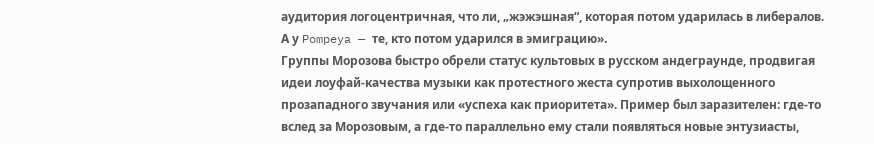аудитория логоцентричная, что ли, „жэжэшная“, которая потом ударилась в либералов. А у Pompeya — те, кто потом ударился в эмиграцию».
Группы Морозова быстро обрели статус культовых в русском андеграунде, продвигая идеи лоуфай-качества музыки как протестного жеста супротив выхолощенного прозападного звучания или «успеха как приоритета». Пример был заразителен: где-то вслед за Морозовым, а где-то параллельно ему стали появляться новые энтузиасты,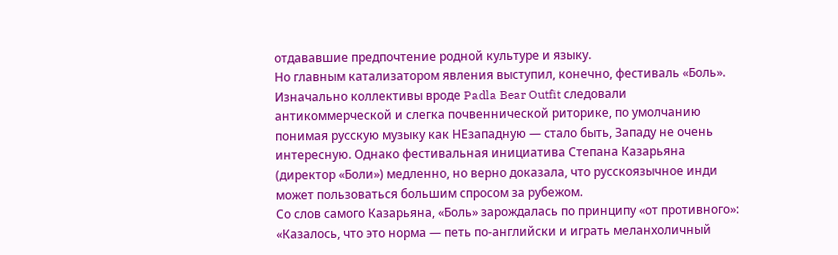отдававшие предпочтение родной культуре и языку.
Но главным катализатором явления выступил, конечно, фестиваль «Боль». Изначально коллективы вроде Padla Bear Outfit следовали антикоммерческой и слегка почвеннической риторике, по умолчанию понимая русскую музыку как НЕзападную — стало быть, Западу не очень интересную. Однако фестивальная инициатива Степана Казарьяна (директор «Боли») медленно, но верно доказала, что русскоязычное инди может пользоваться большим спросом за рубежом.
Со слов самого Казарьяна, «Боль» зарождалась по принципу «от противного»:
«Казалось, что это норма — петь по-английски и играть меланхоличный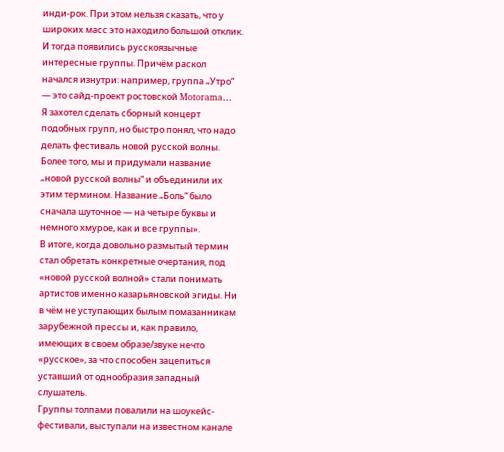инди-рок. При этом нельзя сказать, что у широких масс это находило большой отклик. И тогда появились русскоязычные интересные группы. Причём раскол начался изнутри: например, группа „Утро“ — это сайд-проект ростовской Motorama…
Я захотел сделать сборный концерт подобных групп, но быстро понял, что надо делать фестиваль новой русской волны. Более того, мы и придумали название „новой русской волны“ и объединили их этим термином. Название „Боль“ было сначала шуточное — на четыре буквы и немного хмурое, как и все группы».
В итоге, когда довольно размытый термин стал обретать конкретные очертания, под «новой русской волной» стали понимать артистов именно казарьяновской эгиды. Ни в чём не уступающих былым помазанникам зарубежной прессы и, как правило, имеющих в своем образе/звуке нечто «русское», за что способен зацепиться уставший от однообразия западный слушатель.
Группы толпами повалили на шоукейс-фестивали, выступали на известном канале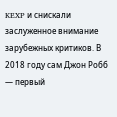KEXP и снискали заслуженное внимание зарубежных критиков. В 2018 году сам Джон Робб — первый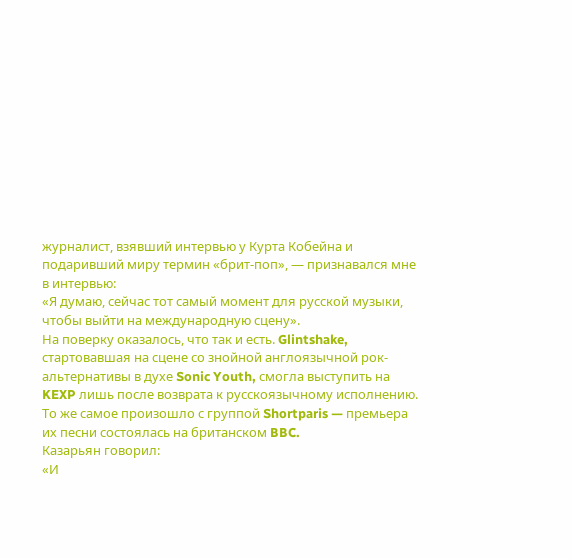журналист, взявший интервью у Курта Кобейна и подаривший миру термин «брит-поп», — признавался мне в интервью:
«Я думаю, сейчас тот самый момент для русской музыки, чтобы выйти на международную сцену».
На поверку оказалось, что так и есть. Glintshake, стартовавшая на сцене со знойной англоязычной рок-альтернативы в духе Sonic Youth, смогла выступить на KEXP лишь после возврата к русскоязычному исполнению. То же самое произошло с группой Shortparis — премьера их песни состоялась на британском BBC.
Казарьян говорил:
«И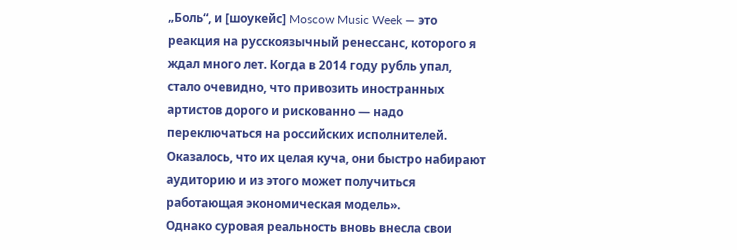„Боль“, и [шоукейс] Moscow Music Week — это реакция на русскоязычный ренессанс, которого я ждал много лет. Когда в 2014 году рубль упал, стало очевидно, что привозить иностранных артистов дорого и рискованно — надо переключаться на российских исполнителей. Оказалось, что их целая куча, они быстро набирают аудиторию и из этого может получиться работающая экономическая модель».
Однако суровая реальность вновь внесла свои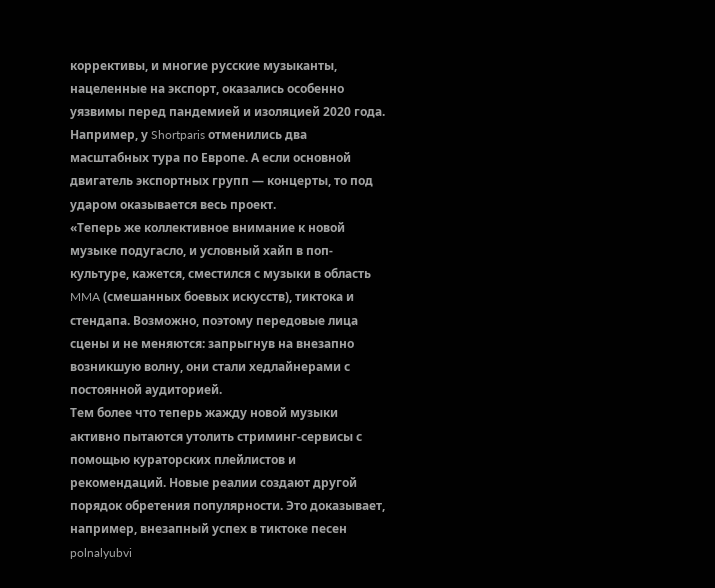коррективы, и многие русские музыканты, нацеленные на экспорт, оказались особенно уязвимы перед пандемией и изоляцией 2020 года. Например, у Shortparis отменились два масштабных тура по Европе. А если основной двигатель экспортных групп — концерты, то под ударом оказывается весь проект.
«Теперь же коллективное внимание к новой музыке подугасло, и условный хайп в поп-культуре, кажется, сместился с музыки в область MMA (смешанных боевых искусств), тиктока и стендапа. Возможно, поэтому передовые лица сцены и не меняются: запрыгнув на внезапно возникшую волну, они стали хедлайнерами с постоянной аудиторией.
Тем более что теперь жажду новой музыки активно пытаются утолить стриминг-сервисы с помощью кураторских плейлистов и рекомендаций. Новые реалии создают другой порядок обретения популярности. Это доказывает, например, внезапный успех в тиктоке песен polnalyubvi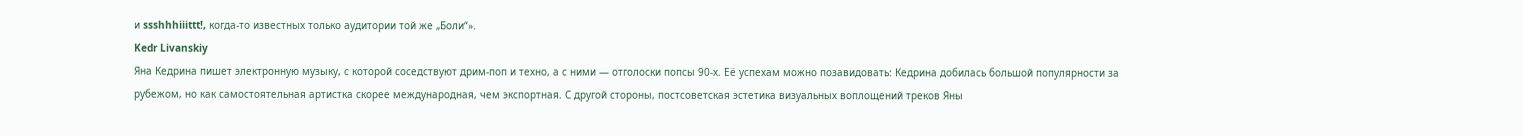и ssshhhiiittt!, когда-то известных только аудитории той же „Боли“».
Kedr Livanskiy
Яна Кедрина пишет электронную музыку, с которой соседствуют дрим-поп и техно, а с ними — отголоски попсы 90‑х. Её успехам можно позавидовать: Кедрина добилась большой популярности за рубежом, но как самостоятельная артистка скорее международная, чем экспортная. С другой стороны, постсоветская эстетика визуальных воплощений треков Яны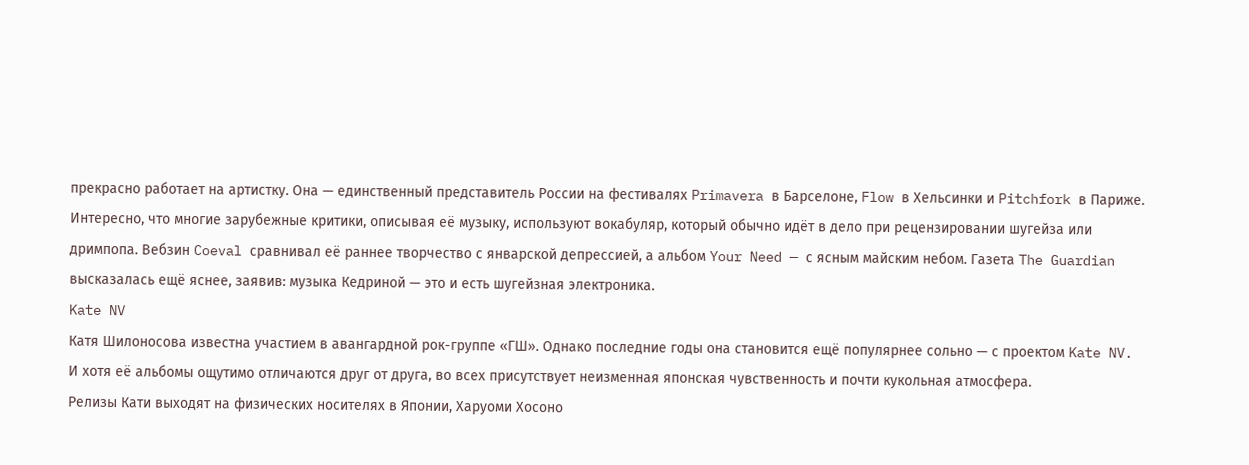прекрасно работает на артистку. Она — единственный представитель России на фестивалях Primavera в Барселоне, Flow в Хельсинки и Pitchfork в Париже.
Интересно, что многие зарубежные критики, описывая её музыку, используют вокабуляр, который обычно идёт в дело при рецензировании шугейза или дримпопа. Вебзин Coeval сравнивал её раннее творчество с январской депрессией, а альбом Your Need — с ясным майским небом. Газета The Guardian высказалась ещё яснее, заявив: музыка Кедриной — это и есть шугейзная электроника.
Kate NV
Катя Шилоносова известна участием в авангардной рок-группе «ГШ». Однако последние годы она становится ещё популярнее сольно — с проектом Kate NV. И хотя её альбомы ощутимо отличаются друг от друга, во всех присутствует неизменная японская чувственность и почти кукольная атмосфера.
Релизы Кати выходят на физических носителях в Японии, Харуоми Хосоно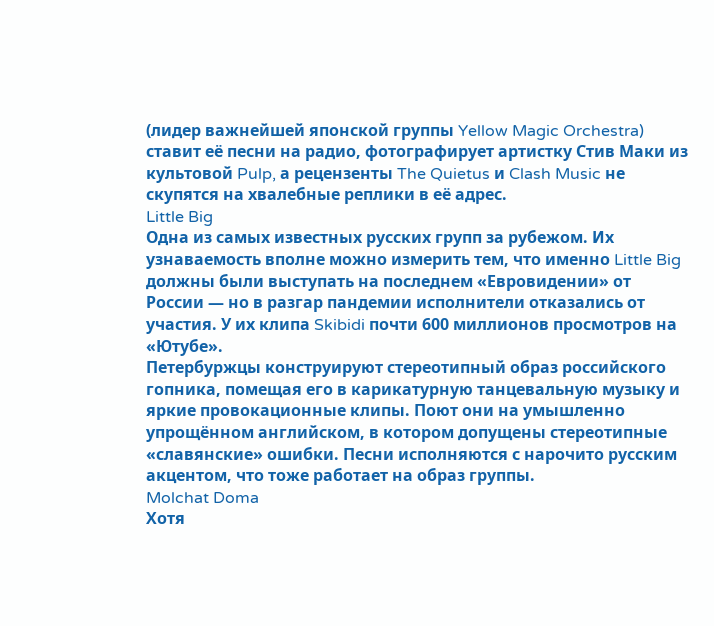(лидер важнейшей японской группы Yellow Magic Orchestra) ставит её песни на радио, фотографирует артистку Стив Маки из культовой Pulp, а рецензенты The Quietus и Clash Music не скупятся на хвалебные реплики в её адрес.
Little Big
Одна из самых известных русских групп за рубежом. Их узнаваемость вполне можно измерить тем, что именно Little Big должны были выступать на последнем «Евровидении» от России — но в разгар пандемии исполнители отказались от участия. У их клипа Skibidi почти 600 миллионов просмотров на «Ютубе».
Петербуржцы конструируют стереотипный образ российского гопника, помещая его в карикатурную танцевальную музыку и яркие провокационные клипы. Поют они на умышленно упрощённом английском, в котором допущены стереотипные «славянские» ошибки. Песни исполняются с нарочито русским акцентом, что тоже работает на образ группы.
Molchat Doma
Хотя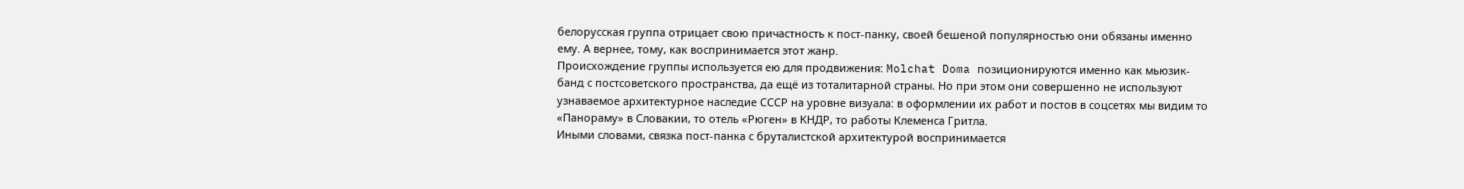белорусская группа отрицает свою причастность к пост-панку, своей бешеной популярностью они обязаны именно ему. А вернее, тому, как воспринимается этот жанр.
Происхождение группы используется ею для продвижения: Molchat Doma позиционируются именно как мьюзик-банд с постсоветского пространства, да ещё из тоталитарной страны. Но при этом они совершенно не используют узнаваемое архитектурное наследие СССР на уровне визуала: в оформлении их работ и постов в соцсетях мы видим то «Панораму» в Словакии, то отель «Рюген» в КНДР, то работы Клеменса Гритла.
Иными словами, связка пост-панка с бруталистской архитектурой воспринимается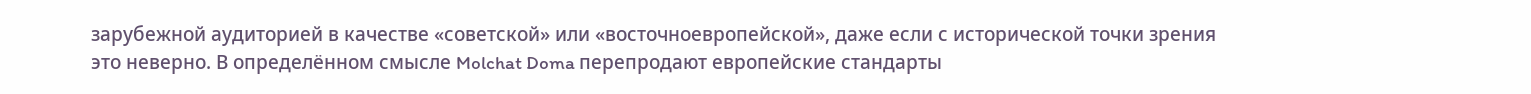зарубежной аудиторией в качестве «советской» или «восточноевропейской», даже если с исторической точки зрения это неверно. В определённом смысле Molchat Doma перепродают европейские стандарты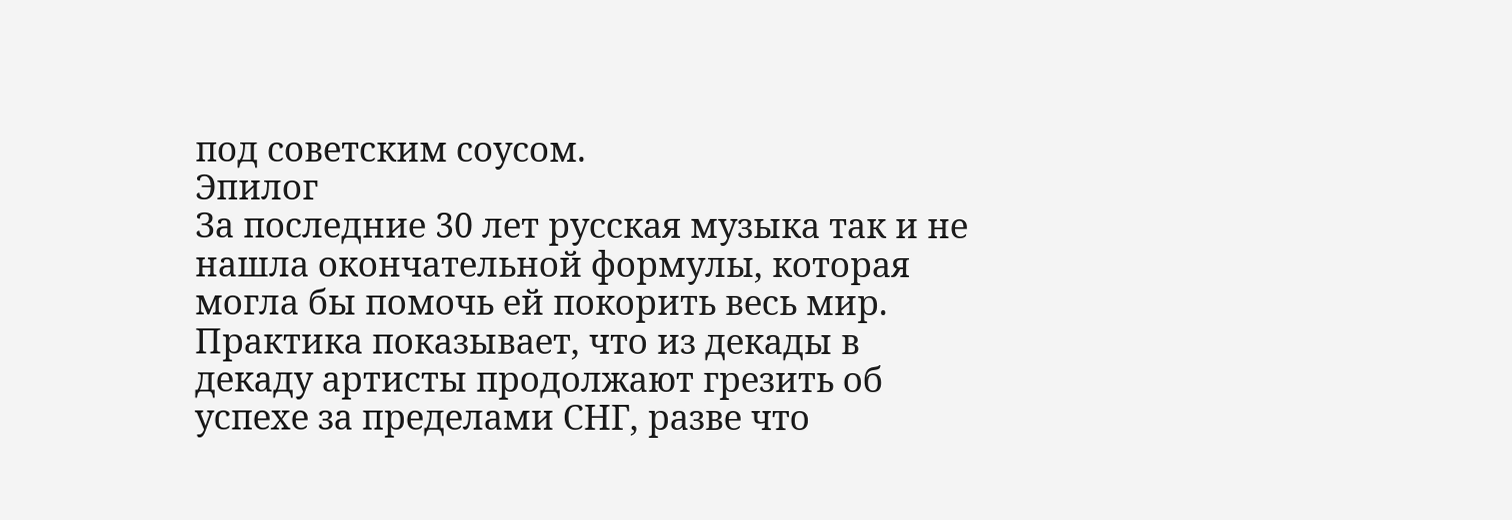под советским соусом.
Эпилог
За последние 30 лет русская музыка так и не нашла окончательной формулы, которая могла бы помочь ей покорить весь мир. Практика показывает, что из декады в декаду артисты продолжают грезить об успехе за пределами СНГ, разве что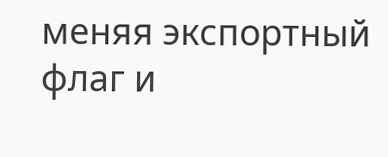меняя экспортный флаг и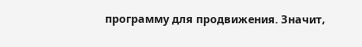программу для продвижения. Значит,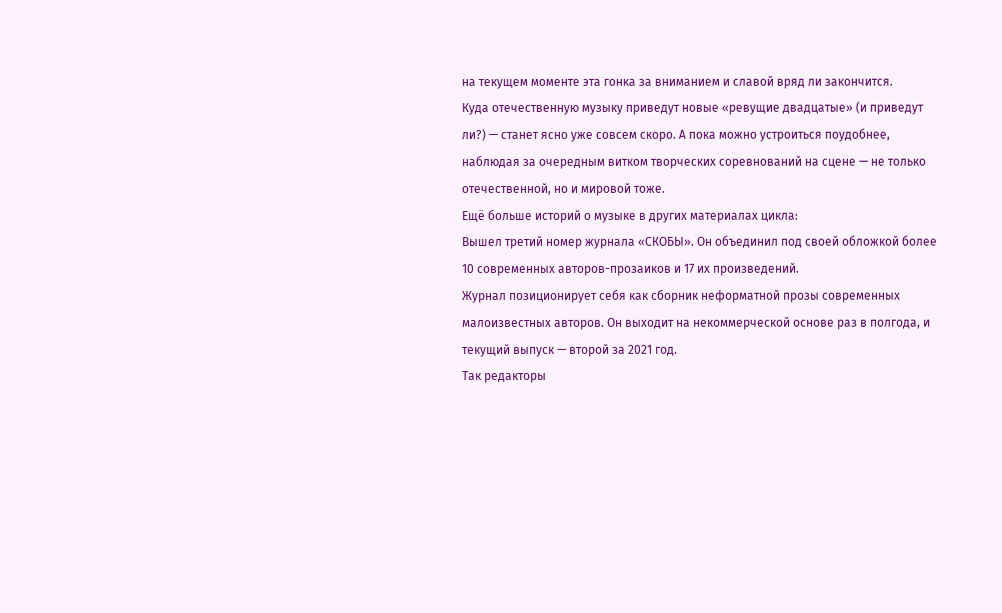на текущем моменте эта гонка за вниманием и славой вряд ли закончится.
Куда отечественную музыку приведут новые «ревущие двадцатые» (и приведут ли?) — станет ясно уже совсем скоро. А пока можно устроиться поудобнее, наблюдая за очередным витком творческих соревнований на сцене — не только отечественной, но и мировой тоже.
Ещё больше историй о музыке в других материалах цикла:
Вышел третий номер журнала «СКОБЫ». Он объединил под своей обложкой более 10 современных авторов-прозаиков и 17 их произведений.
Журнал позиционирует себя как сборник неформатной прозы современных малоизвестных авторов. Он выходит на некоммерческой основе раз в полгода, и текущий выпуск — второй за 2021 год.
Так редакторы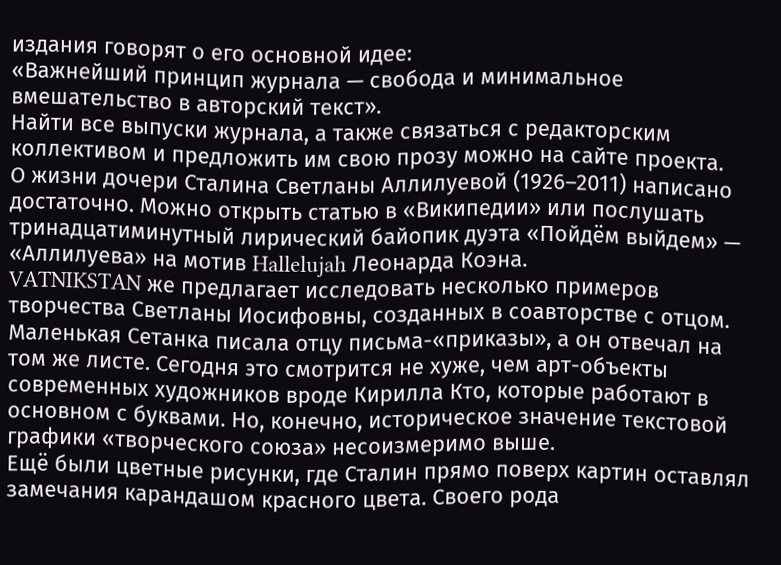издания говорят о его основной идее:
«Важнейший принцип журнала — свобода и минимальное вмешательство в авторский текст».
Найти все выпуски журнала, а также связаться с редакторским коллективом и предложить им свою прозу можно на сайте проекта.
О жизни дочери Сталина Светланы Аллилуевой (1926–2011) написано достаточно. Можно открыть статью в «Википедии» или послушать тринадцатиминутный лирический байопик дуэта «Пойдём выйдем» — «Аллилуева» на мотив Hallelujah Леонарда Коэна.
VATNIKSTAN же предлагает исследовать несколько примеров творчества Светланы Иосифовны, созданных в соавторстве с отцом. Маленькая Сетанка писала отцу письма-«приказы», а он отвечал на том же листе. Сегодня это смотрится не хуже, чем арт-объекты современных художников вроде Кирилла Кто, которые работают в основном с буквами. Но, конечно, историческое значение текстовой графики «творческого союза» несоизмеримо выше.
Ещё были цветные рисунки, где Сталин прямо поверх картин оставлял замечания карандашом красного цвета. Своего рода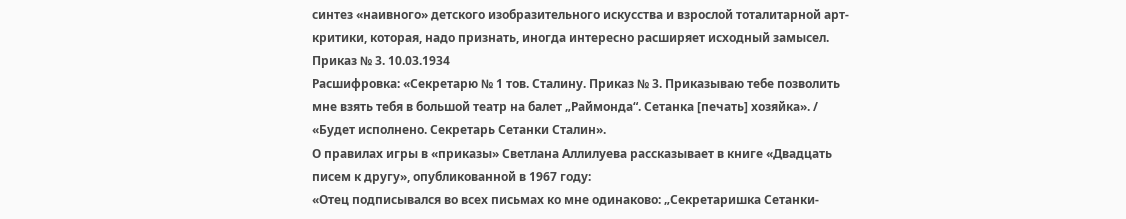синтез «наивного» детского изобразительного искусства и взрослой тоталитарной арт-критики, которая, надо признать, иногда интересно расширяет исходный замысел.
Приказ № 3. 10.03.1934
Расшифровка: «Секретарю № 1 тов. Сталину. Приказ № 3. Приказываю тебе позволить мне взять тебя в большой театр на балет „Раймонда“. Сетанка [печать] хозяйка». / «Будет исполнено. Секретарь Сетанки Сталин».
О правилах игры в «приказы» Светлана Аллилуева рассказывает в книге «Двадцать писем к другу», опубликованной в 1967 году:
«Отец подписывался во всех письмах ко мне одинаково: „Секретаришка Сетанки-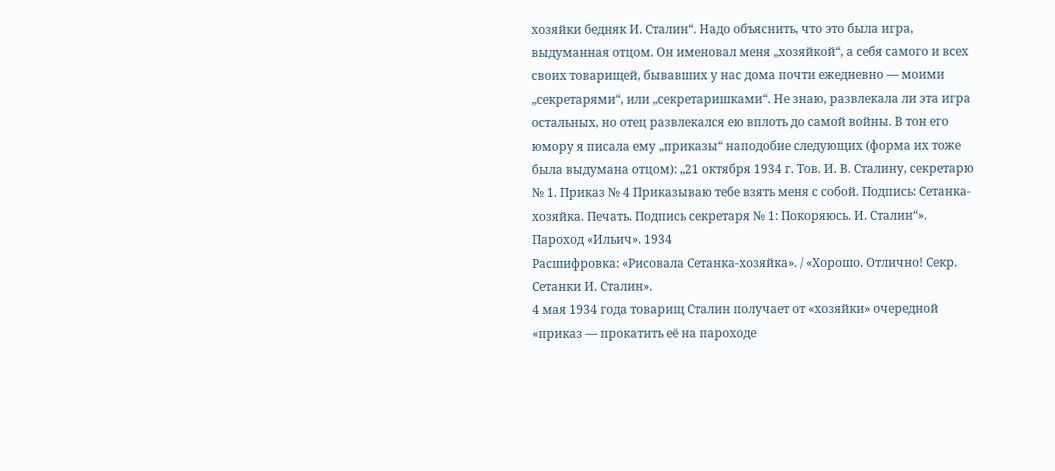хозяйки бедняк И. Сталин“. Надо объяснить, что это была игра, выдуманная отцом. Он именовал меня „хозяйкой“, а себя самого и всех своих товарищей, бывавших у нас дома почти ежедневно — моими „секретарями“, или „секретаришками“. Не знаю, развлекала ли эта игра остальных, но отец развлекался ею вплоть до самой войны. В тон его юмору я писала ему „приказы“ наподобие следующих (форма их тоже была выдумана отцом): „21 октября 1934 г. Тов. И. В. Сталину, секретарю № 1. Приказ № 4 Приказываю тебе взять меня с собой. Подпись: Сетанка-хозяйка. Печать. Подпись секретаря № 1: Покоряюсь. И. Сталин“».
Пароход «Ильич». 1934
Расшифровка: «Рисовала Сетанка-хозяйка». / «Хорошо. Отлично! Секр. Сетанки И. Сталин».
4 мая 1934 года товарищ Сталин получает от «хозяйки» очередной «приказ — прокатить её на пароходе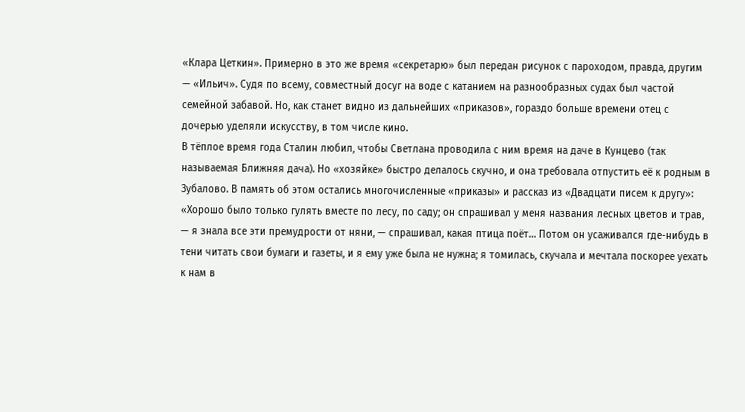«Клара Цеткин». Примерно в это же время «секретарю» был передан рисунок с пароходом, правда, другим — «Ильич». Судя по всему, совместный досуг на воде с катанием на разнообразных судах был частой семейной забавой. Но, как станет видно из дальнейших «приказов», гораздо больше времени отец с дочерью уделяли искусству, в том числе кино.
В тёплое время года Сталин любил, чтобы Светлана проводила с ним время на даче в Кунцево (так называемая Ближняя дача). Но «хозяйке» быстро делалось скучно, и она требовала отпустить её к родным в Зубалово. В память об этом остались многочисленные «приказы» и рассказ из «Двадцати писем к другу»:
«Хорошо было только гулять вместе по лесу, по саду; он спрашивал у меня названия лесных цветов и трав, — я знала все эти премудрости от няни, — спрашивал, какая птица поёт… Потом он усаживался где-нибудь в тени читать свои бумаги и газеты, и я ему уже была не нужна; я томилась, скучала и мечтала поскорее уехать к нам в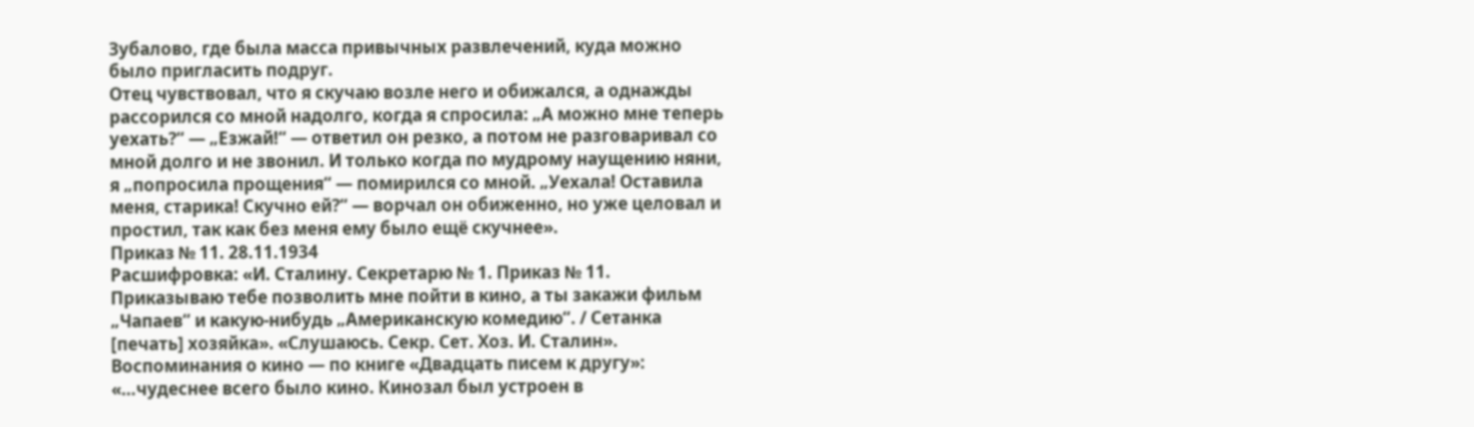Зубалово, где была масса привычных развлечений, куда можно было пригласить подруг.
Отец чувствовал, что я скучаю возле него и обижался, а однажды рассорился со мной надолго, когда я спросила: „А можно мне теперь уехать?“ — „Езжай!“ — ответил он резко, а потом не разговаривал со мной долго и не звонил. И только когда по мудрому наущению няни, я „попросила прощения“ — помирился со мной. „Уехала! Оставила меня, старика! Скучно ей?“ — ворчал он обиженно, но уже целовал и простил, так как без меня ему было ещё скучнее».
Приказ № 11. 28.11.1934
Расшифровка: «И. Сталину. Секретарю № 1. Приказ № 11. Приказываю тебе позволить мне пойти в кино, а ты закажи фильм „Чапаев“ и какую-нибудь „Американскую комедию“. / Сетанка [печать] хозяйка». «Слушаюсь. Секр. Сет. Хоз. И. Сталин».
Воспоминания о кино — по книге «Двадцать писем к другу»:
«…чудеснее всего было кино. Кинозал был устроен в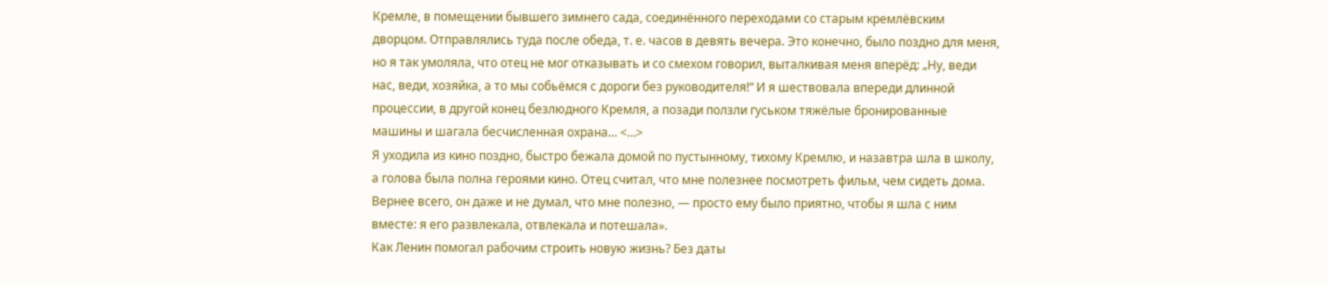Кремле, в помещении бывшего зимнего сада, соединённого переходами со старым кремлёвским дворцом. Отправлялись туда после обеда, т. е. часов в девять вечера. Это конечно, было поздно для меня, но я так умоляла, что отец не мог отказывать и со смехом говорил, выталкивая меня вперёд: „Ну, веди нас, веди, хозяйка, а то мы собьёмся с дороги без руководителя!“ И я шествовала впереди длинной процессии, в другой конец безлюдного Кремля, а позади ползли гуськом тяжёлые бронированные машины и шагала бесчисленная охрана… <…>
Я уходила из кино поздно, быстро бежала домой по пустынному, тихому Кремлю, и назавтра шла в школу, а голова была полна героями кино. Отец считал, что мне полезнее посмотреть фильм, чем сидеть дома. Вернее всего, он даже и не думал, что мне полезно, — просто ему было приятно, чтобы я шла с ним вместе: я его развлекала, отвлекала и потешала».
Как Ленин помогал рабочим строить новую жизнь? Без даты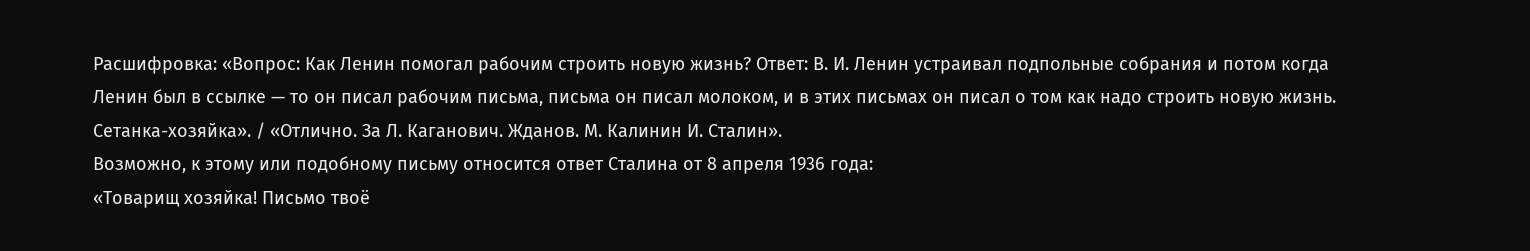Расшифровка: «Вопрос: Как Ленин помогал рабочим строить новую жизнь? Ответ: В. И. Ленин устраивал подпольные собрания и потом когда Ленин был в ссылке — то он писал рабочим письма, письма он писал молоком, и в этих письмах он писал о том как надо строить новую жизнь. Сетанка-хозяйка». / «Отлично. За Л. Каганович. Жданов. М. Калинин И. Сталин».
Возможно, к этому или подобному письму относится ответ Сталина от 8 апреля 1936 года:
«Товарищ хозяйка! Письмо твоё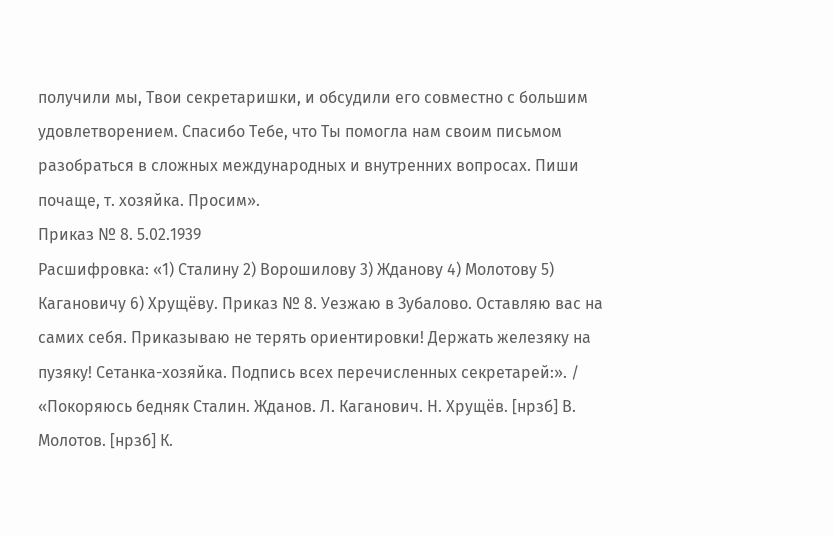получили мы, Твои секретаришки, и обсудили его совместно с большим удовлетворением. Спасибо Тебе, что Ты помогла нам своим письмом разобраться в сложных международных и внутренних вопросах. Пиши почаще, т. хозяйка. Просим».
Приказ № 8. 5.02.1939
Расшифровка: «1) Сталину 2) Ворошилову 3) Жданову 4) Молотову 5) Кагановичу 6) Хрущёву. Приказ № 8. Уезжаю в Зубалово. Оставляю вас на самих себя. Приказываю не терять ориентировки! Держать железяку на пузяку! Сетанка-хозяйка. Подпись всех перечисленных секретарей:». / «Покоряюсь бедняк Сталин. Жданов. Л. Каганович. Н. Хрущёв. [нрзб] В. Молотов. [нрзб] К.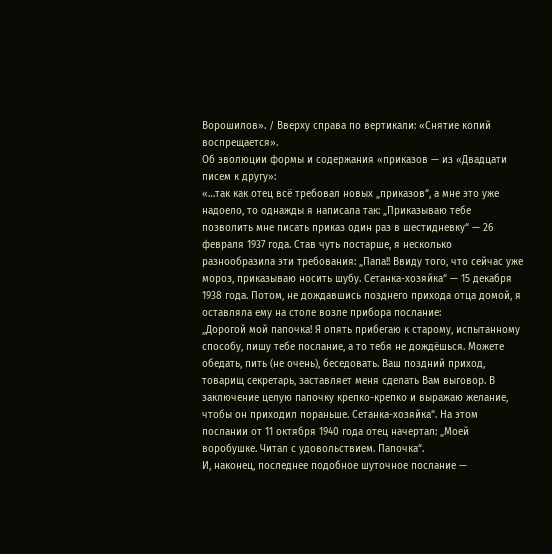Ворошилов». / Вверху справа по вертикали: «Снятие копий воспрещается».
Об эволюции формы и содержания «приказов — из «Двадцати писем к другу»:
«…так как отец всё требовал новых „приказов“, а мне это уже надоело, то однажды я написала так: „Приказываю тебе позволить мне писать приказ один раз в шестидневку“ — 26 февраля 1937 года. Став чуть постарше, я несколько разнообразила эти требования: „Папа!! Ввиду того, что сейчас уже мороз, приказываю носить шубу. Сетанка-хозяйка“ — 15 декабря 1938 года. Потом, не дождавшись позднего прихода отца домой, я оставляла ему на столе возле прибора послание:
„Дорогой мой папочка! Я опять прибегаю к старому, испытанному способу, пишу тебе послание, а то тебя не дождёшься. Можете обедать, пить (не очень), беседовать. Ваш поздний приход, товарищ секретарь, заставляет меня сделать Вам выговор. В заключение целую папочку крепко-крепко и выражаю желание, чтобы он приходил пораньше. Сетанка-хозяйка“. На этом послании от 11 октября 1940 года отец начертал: „Моей воробушке. Читал с удовольствием. Папочка“.
И, наконец, последнее подобное шуточное послание —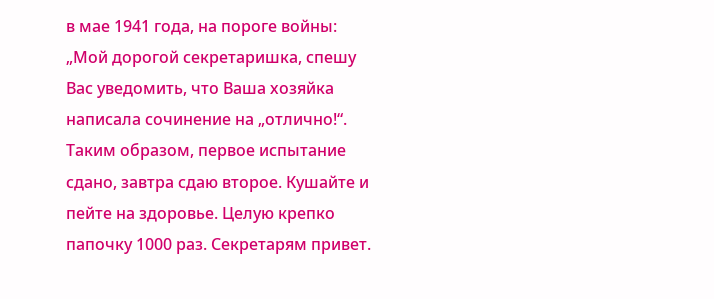в мае 1941 года, на пороге войны:
„Мой дорогой секретаришка, спешу Вас уведомить, что Ваша хозяйка написала сочинение на „отлично!“. Таким образом, первое испытание сдано, завтра сдаю второе. Кушайте и пейте на здоровье. Целую крепко папочку 1000 раз. Секретарям привет.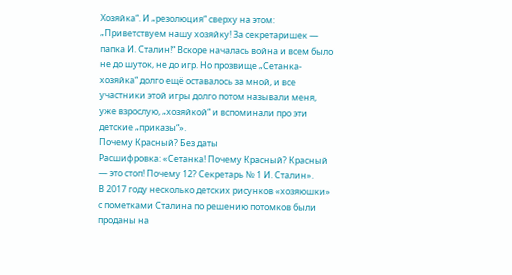Хозяйка“. И „резолюция“ сверху на этом: „Приветствуем нашу хозяйку! За секретаришек — папка И. Сталин!“ Вскоре началась война и всем было не до шуток, не до игр. Но прозвище „Сетанка-хозяйка“ долго ещё оставалось за мной, и все участники этой игры долго потом называли меня, уже взрослую, „хозяйкой“ и вспоминали про эти детские „приказы“».
Почему Красный? Без даты
Расшифровка: «Сетанка! Почему Красный? Красный — это стоп! Почему 12? Секретарь № 1 И. Сталин».
В 2017 году несколько детских рисунков «хозяюшки» с пометками Сталина по решению потомков были проданы на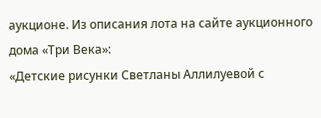аукционе. Из описания лота на сайте аукционного дома «Три Века»:
«Детские рисунки Светланы Аллилуевой с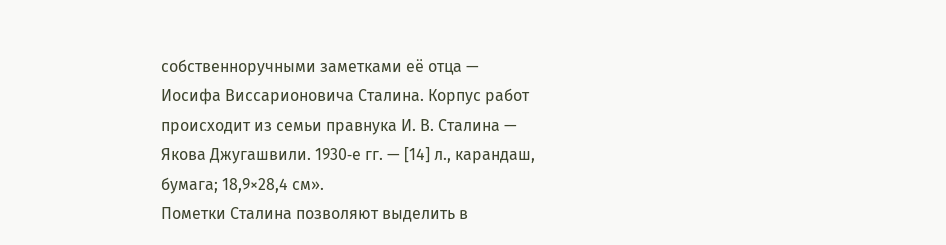собственноручными заметками её отца — Иосифа Виссарионовича Сталина. Корпус работ происходит из семьи правнука И. В. Сталина — Якова Джугашвили. 1930‑е гг. — [14] л., карандаш, бумага; 18,9×28,4 см».
Пометки Сталина позволяют выделить в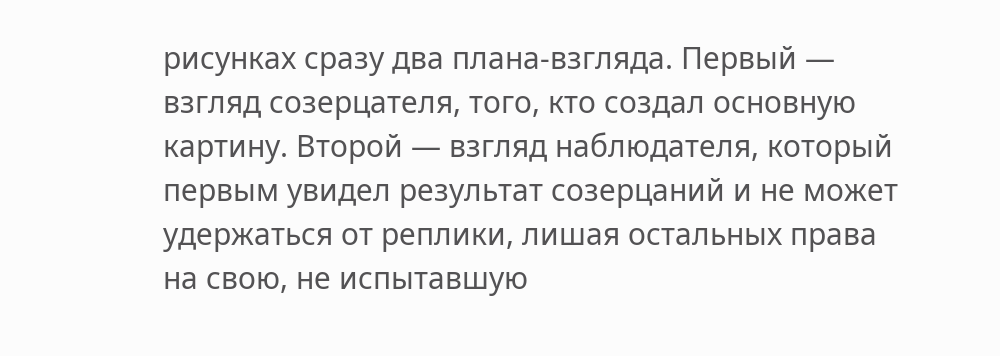рисунках сразу два плана-взгляда. Первый — взгляд созерцателя, того, кто создал основную картину. Второй — взгляд наблюдателя, который первым увидел результат созерцаний и не может удержаться от реплики, лишая остальных права на свою, не испытавшую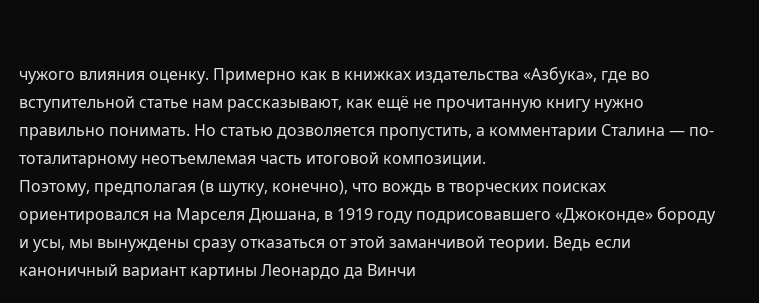чужого влияния оценку. Примерно как в книжках издательства «Азбука», где во вступительной статье нам рассказывают, как ещё не прочитанную книгу нужно правильно понимать. Но статью дозволяется пропустить, а комментарии Сталина — по-тоталитарному неотъемлемая часть итоговой композиции.
Поэтому, предполагая (в шутку, конечно), что вождь в творческих поисках ориентировался на Марселя Дюшана, в 1919 году подрисовавшего «Джоконде» бороду и усы, мы вынуждены сразу отказаться от этой заманчивой теории. Ведь если каноничный вариант картины Леонардо да Винчи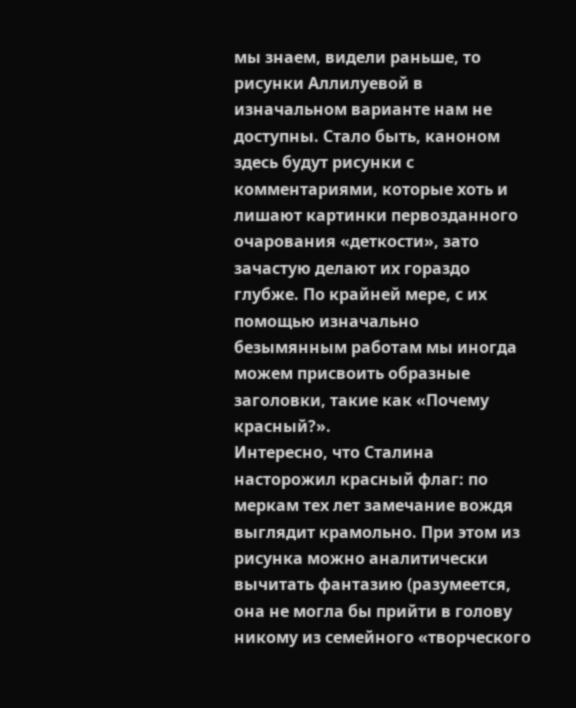мы знаем, видели раньше, то рисунки Аллилуевой в изначальном варианте нам не доступны. Стало быть, каноном здесь будут рисунки с комментариями, которые хоть и лишают картинки первозданного очарования «деткости», зато зачастую делают их гораздо глубже. По крайней мере, с их помощью изначально безымянным работам мы иногда можем присвоить образные заголовки, такие как «Почему красный?».
Интересно, что Сталина насторожил красный флаг: по меркам тех лет замечание вождя выглядит крамольно. При этом из рисунка можно аналитически вычитать фантазию (разумеется, она не могла бы прийти в голову никому из семейного «творческого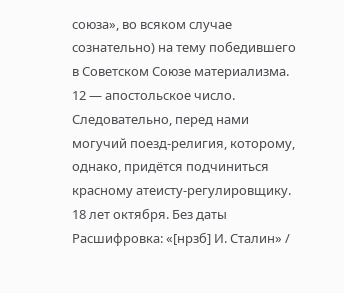союза», во всяком случае сознательно) на тему победившего в Советском Союзе материализма. 12 — апостольское число. Следовательно, перед нами могучий поезд-религия, которому, однако, придётся подчиниться красному атеисту-регулировщику.
18 лет октября. Без даты
Расшифровка: «[нрзб] И. Сталин» /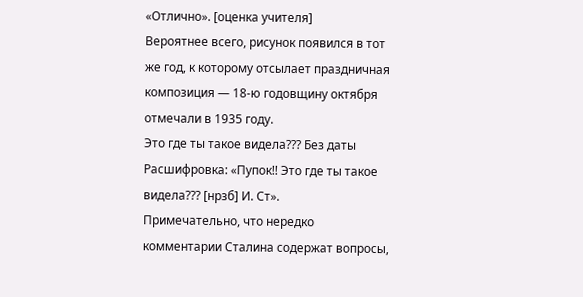«Отлично». [оценка учителя]
Вероятнее всего, рисунок появился в тот же год, к которому отсылает праздничная композиция — 18‑ю годовщину октября отмечали в 1935 году.
Это где ты такое видела??? Без даты
Расшифровка: «Пупок!! Это где ты такое видела??? [нрзб] И. Ст».
Примечательно, что нередко комментарии Сталина содержат вопросы,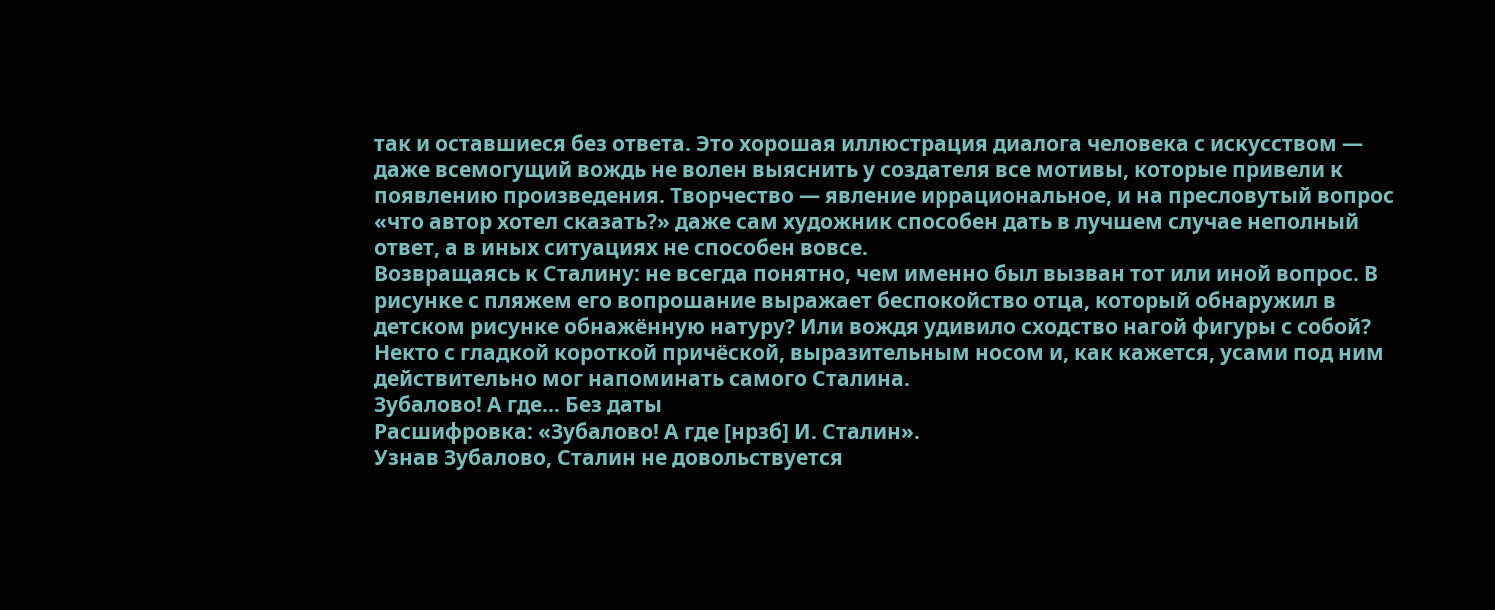так и оставшиеся без ответа. Это хорошая иллюстрация диалога человека с искусством — даже всемогущий вождь не волен выяснить у создателя все мотивы, которые привели к появлению произведения. Творчество — явление иррациональное, и на пресловутый вопрос «что автор хотел сказать?» даже сам художник способен дать в лучшем случае неполный ответ, а в иных ситуациях не способен вовсе.
Возвращаясь к Сталину: не всегда понятно, чем именно был вызван тот или иной вопрос. В рисунке с пляжем его вопрошание выражает беспокойство отца, который обнаружил в детском рисунке обнажённую натуру? Или вождя удивило сходство нагой фигуры с собой? Некто с гладкой короткой причёской, выразительным носом и, как кажется, усами под ним действительно мог напоминать самого Сталина.
Зубалово! А где… Без даты
Расшифровка: «Зубалово! А где [нрзб] И. Сталин».
Узнав Зубалово, Сталин не довольствуется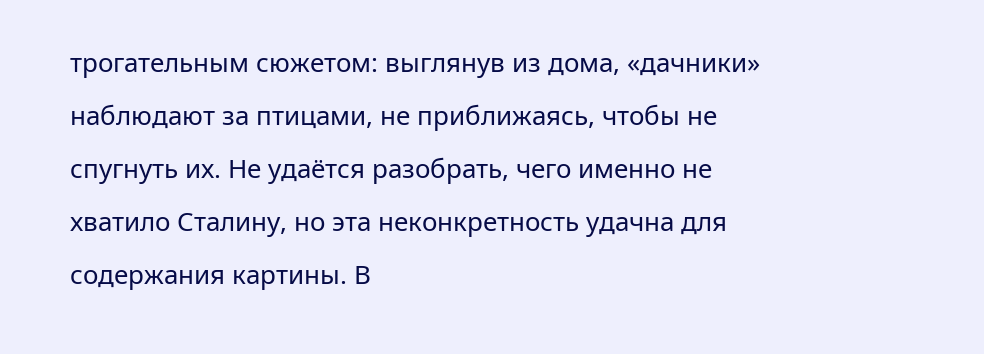трогательным сюжетом: выглянув из дома, «дачники» наблюдают за птицами, не приближаясь, чтобы не спугнуть их. Не удаётся разобрать, чего именно не хватило Сталину, но эта неконкретность удачна для содержания картины. В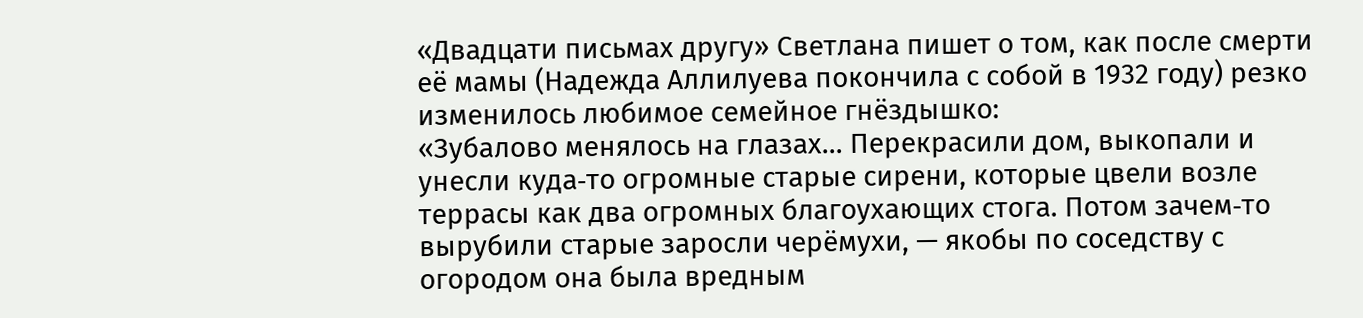«Двадцати письмах другу» Светлана пишет о том, как после смерти её мамы (Надежда Аллилуева покончила с собой в 1932 году) резко изменилось любимое семейное гнёздышко:
«Зубалово менялось на глазах… Перекрасили дом, выкопали и унесли куда‑то огромные старые сирени, которые цвели возле террасы как два огромных благоухающих стога. Потом зачем‑то вырубили старые заросли черёмухи, — якобы по соседству с огородом она была вредным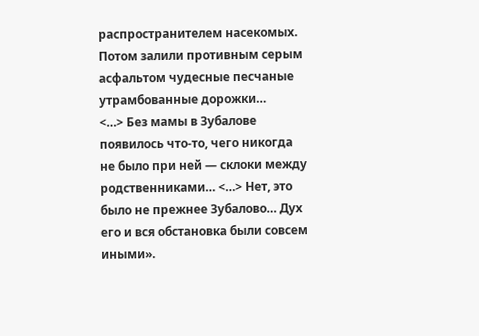распространителем насекомых. Потом залили противным серым асфальтом чудесные песчаные утрамбованные дорожки…
<…> Без мамы в Зубалове появилось что‑то, чего никогда не было при ней — склоки между родственниками… <…> Нет, это было не прежнее Зубалово… Дух его и вся обстановка были совсем иными».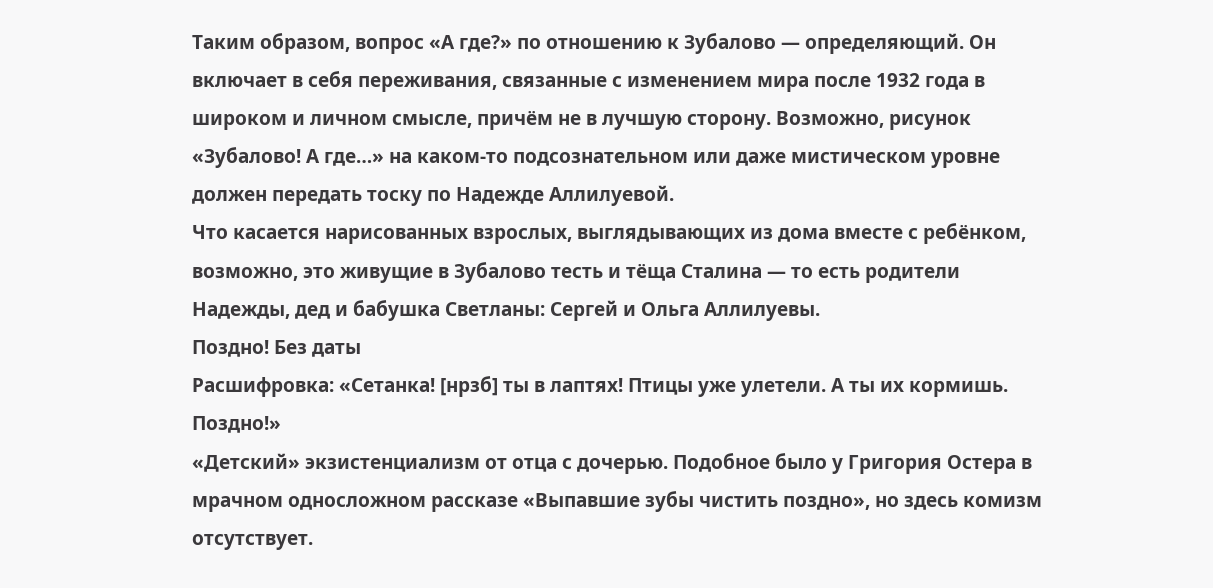Таким образом, вопрос «А где?» по отношению к Зубалово — определяющий. Он включает в себя переживания, связанные с изменением мира после 1932 года в широком и личном смысле, причём не в лучшую сторону. Возможно, рисунок «Зубалово! А где…» на каком-то подсознательном или даже мистическом уровне должен передать тоску по Надежде Аллилуевой.
Что касается нарисованных взрослых, выглядывающих из дома вместе с ребёнком, возможно, это живущие в Зубалово тесть и тёща Сталина — то есть родители Надежды, дед и бабушка Светланы: Сергей и Ольга Аллилуевы.
Поздно! Без даты
Расшифровка: «Сетанка! [нрзб] ты в лаптях! Птицы уже улетели. А ты их кормишь. Поздно!»
«Детский» экзистенциализм от отца с дочерью. Подобное было у Григория Остера в мрачном односложном рассказе «Выпавшие зубы чистить поздно», но здесь комизм отсутствует.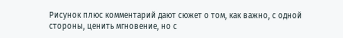Рисунок плюс комментарий дают сюжет о том, как важно, с одной стороны, ценить мгновение, но с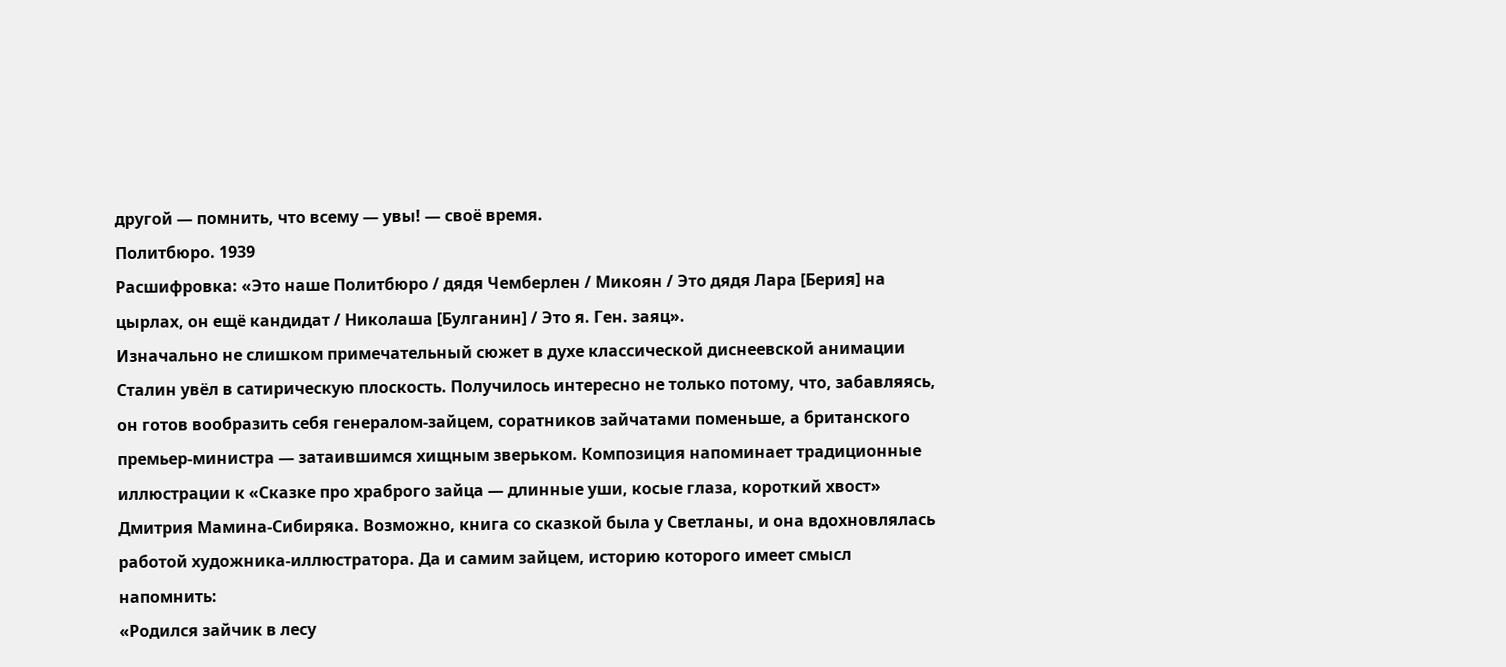другой — помнить, что всему — увы! — своё время.
Политбюро. 1939
Расшифровка: «Это наше Политбюро / дядя Чемберлен / Микоян / Это дядя Лара [Берия] на цырлах, он ещё кандидат / Николаша [Булганин] / Это я. Ген. заяц».
Изначально не слишком примечательный сюжет в духе классической диснеевской анимации Сталин увёл в сатирическую плоскость. Получилось интересно не только потому, что, забавляясь, он готов вообразить себя генералом-зайцем, соратников зайчатами поменьше, а британского премьер-министра — затаившимся хищным зверьком. Композиция напоминает традиционные иллюстрации к «Сказке про храброго зайца — длинные уши, косые глаза, короткий хвост» Дмитрия Мамина-Сибиряка. Возможно, книга со сказкой была у Светланы, и она вдохновлялась работой художника-иллюстратора. Да и самим зайцем, историю которого имеет смысл напомнить:
«Родился зайчик в лесу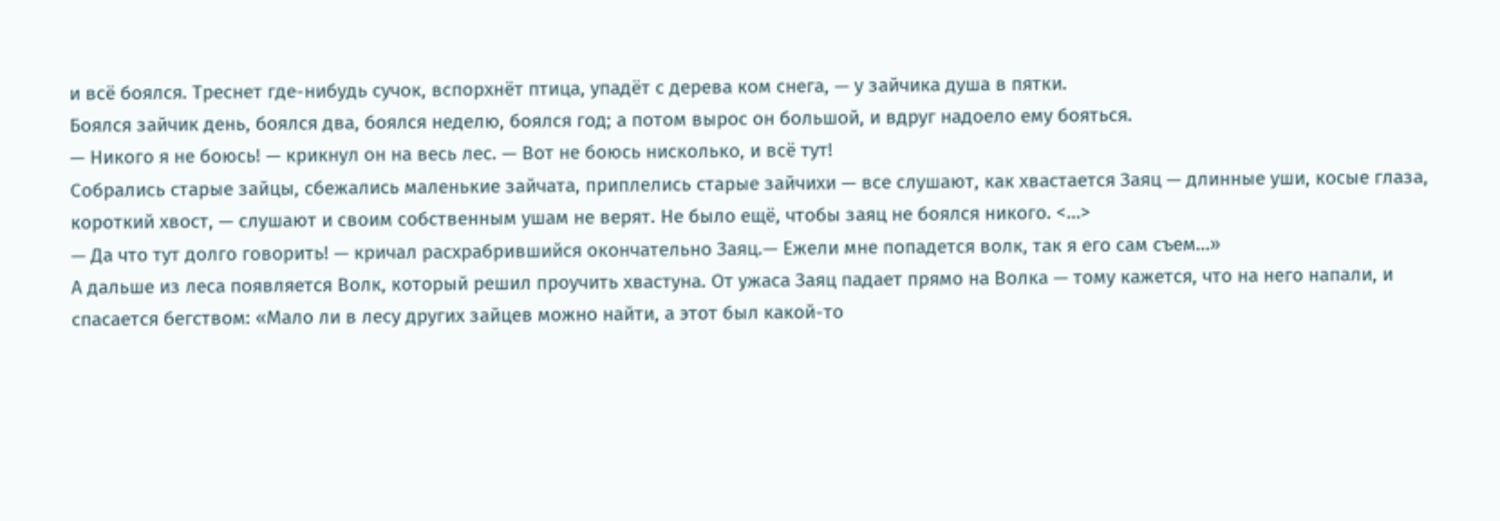и всё боялся. Треснет где-нибудь сучок, вспорхнёт птица, упадёт с дерева ком снега, — у зайчика душа в пятки.
Боялся зайчик день, боялся два, боялся неделю, боялся год; а потом вырос он большой, и вдруг надоело ему бояться.
— Никого я не боюсь! — крикнул он на весь лес. — Вот не боюсь нисколько, и всё тут!
Собрались старые зайцы, сбежались маленькие зайчата, приплелись старые зайчихи — все слушают, как хвастается Заяц — длинные уши, косые глаза, короткий хвост, — слушают и своим собственным ушам не верят. Не было ещё, чтобы заяц не боялся никого. <…>
— Да что тут долго говорить! — кричал расхрабрившийся окончательно Заяц.— Ежели мне попадется волк, так я его сам съем…»
А дальше из леса появляется Волк, который решил проучить хвастуна. От ужаса Заяц падает прямо на Волка — тому кажется, что на него напали, и спасается бегством: «Мало ли в лесу других зайцев можно найти, а этот был какой-то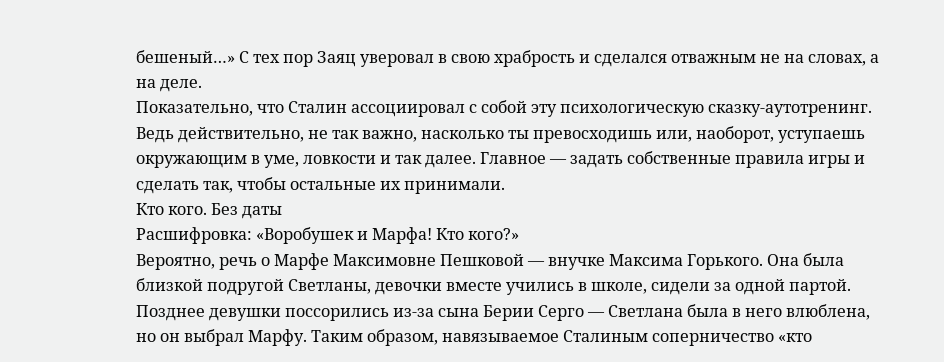бешеный…» С тех пор Заяц уверовал в свою храбрость и сделался отважным не на словах, а на деле.
Показательно, что Сталин ассоциировал с собой эту психологическую сказку-аутотренинг. Ведь действительно, не так важно, насколько ты превосходишь или, наоборот, уступаешь окружающим в уме, ловкости и так далее. Главное — задать собственные правила игры и сделать так, чтобы остальные их принимали.
Кто кого. Без даты
Расшифровка: «Воробушек и Марфа! Кто кого?»
Вероятно, речь о Марфе Максимовне Пешковой — внучке Максима Горького. Она была близкой подругой Светланы, девочки вместе учились в школе, сидели за одной партой.
Позднее девушки поссорились из-за сына Берии Серго — Светлана была в него влюблена, но он выбрал Марфу. Таким образом, навязываемое Сталиным соперничество «кто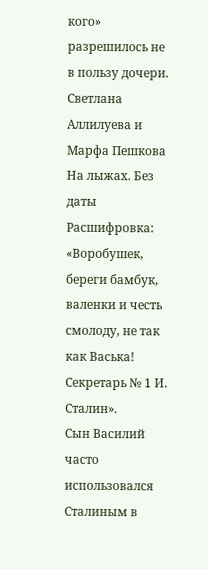кого» разрешилось не в пользу дочери.
Светлана Аллилуева и Марфа Пешкова
На лыжах. Без даты
Расшифровка: «Воробушек, береги бамбук, валенки и честь смолоду, не так как Васька! Секретарь № 1 И. Сталин».
Сын Василий часто использовался Сталиным в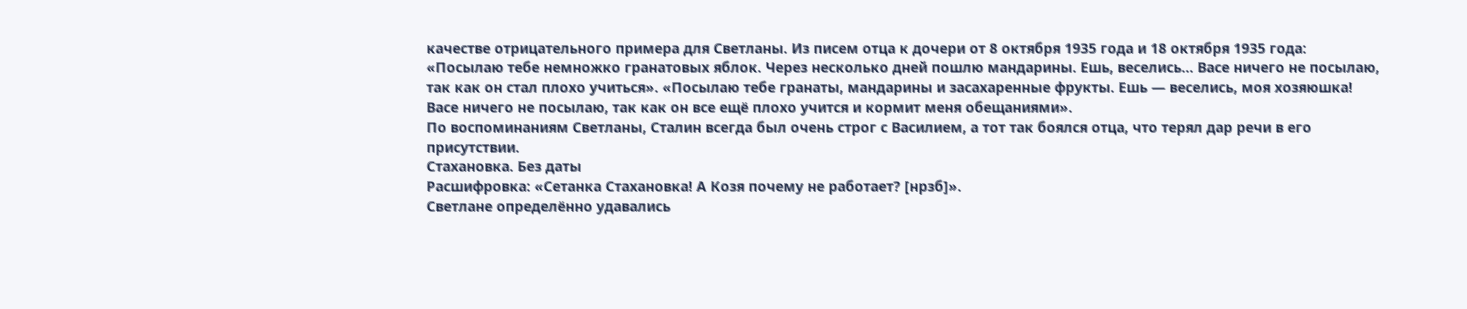качестве отрицательного примера для Светланы. Из писем отца к дочери от 8 октября 1935 года и 18 октября 1935 года:
«Посылаю тебе немножко гранатовых яблок. Через несколько дней пошлю мандарины. Ешь, веселись… Васе ничего не посылаю, так как он стал плохо учиться». «Посылаю тебе гранаты, мандарины и засахаренные фрукты. Ешь — веселись, моя хозяюшка! Васе ничего не посылаю, так как он все ещё плохо учится и кормит меня обещаниями».
По воспоминаниям Светланы, Сталин всегда был очень строг с Василием, а тот так боялся отца, что терял дар речи в его присутствии.
Стахановка. Без даты
Расшифровка: «Сетанка Стахановка! А Козя почему не работает? [нрзб]».
Светлане определённо удавались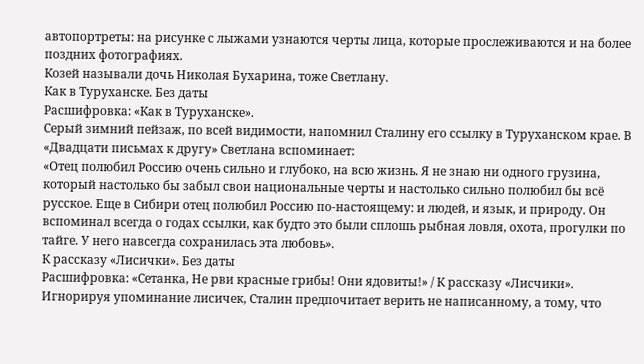автопортреты: на рисунке с лыжами узнаются черты лица, которые прослеживаются и на более поздних фотографиях.
Козей называли дочь Николая Бухарина, тоже Светлану.
Как в Туруханске. Без даты
Расшифровка: «Как в Туруханске».
Серый зимний пейзаж, по всей видимости, напомнил Сталину его ссылку в Туруханском крае. В «Двадцати письмах к другу» Светлана вспоминает:
«Отец полюбил Россию очень сильно и глубоко, на всю жизнь. Я не знаю ни одного грузина, который настолько бы забыл свои национальные черты и настолько сильно полюбил бы всё русское. Еще в Сибири отец полюбил Россию по‑настоящему: и людей, и язык, и природу. Он вспоминал всегда о годах ссылки, как будто это были сплошь рыбная ловля, охота, прогулки по тайге. У него навсегда сохранилась эта любовь».
К рассказу «Лисички». Без даты
Расшифровка: «Сетанка, Не рви красные грибы! Они ядовиты!» / К рассказу «Лисчики».
Игнорируя упоминание лисичек, Сталин предпочитает верить не написанному, а тому, что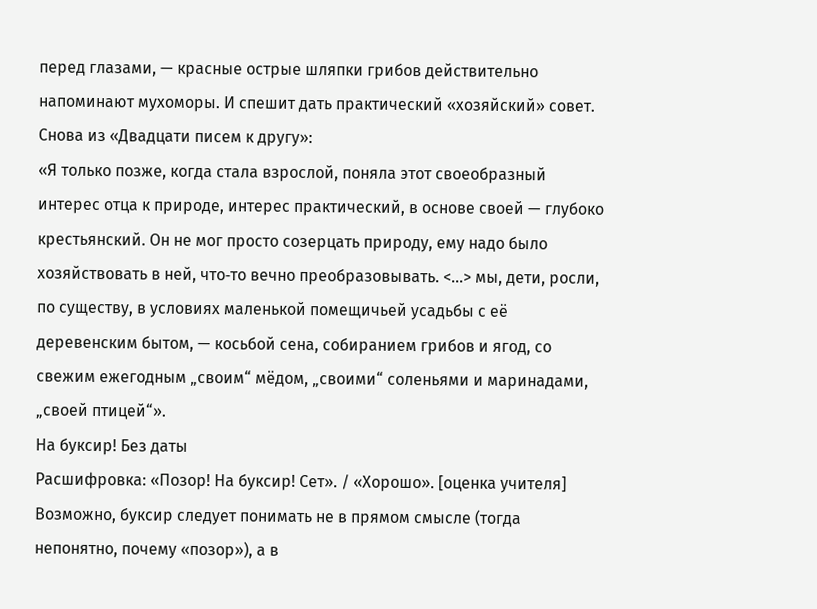перед глазами, — красные острые шляпки грибов действительно напоминают мухоморы. И спешит дать практический «хозяйский» совет.
Снова из «Двадцати писем к другу»:
«Я только позже, когда стала взрослой, поняла этот своеобразный интерес отца к природе, интерес практический, в основе своей — глубоко крестьянский. Он не мог просто созерцать природу, ему надо было хозяйствовать в ней, что‑то вечно преобразовывать. <…> мы, дети, росли, по существу, в условиях маленькой помещичьей усадьбы с её деревенским бытом, — косьбой сена, собиранием грибов и ягод, со свежим ежегодным „своим“ мёдом, „своими“ соленьями и маринадами, „своей птицей“».
На буксир! Без даты
Расшифровка: «Позор! На буксир! Сет». / «Хорошо». [оценка учителя]
Возможно, буксир следует понимать не в прямом смысле (тогда непонятно, почему «позор»), а в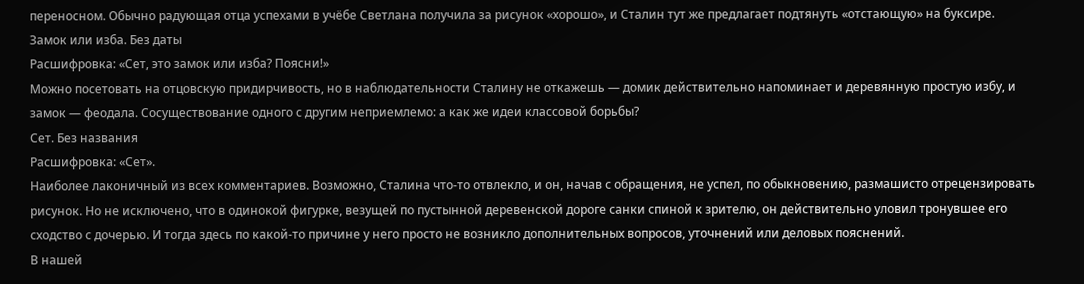переносном. Обычно радующая отца успехами в учёбе Светлана получила за рисунок «хорошо», и Сталин тут же предлагает подтянуть «отстающую» на буксире.
Замок или изба. Без даты
Расшифровка: «Сет, это замок или изба? Поясни!»
Можно посетовать на отцовскую придирчивость, но в наблюдательности Сталину не откажешь — домик действительно напоминает и деревянную простую избу, и замок — феодала. Сосуществование одного с другим неприемлемо: а как же идеи классовой борьбы?
Сет. Без названия
Расшифровка: «Сет».
Наиболее лаконичный из всех комментариев. Возможно, Сталина что-то отвлекло, и он, начав с обращения, не успел, по обыкновению, размашисто отрецензировать рисунок. Но не исключено, что в одинокой фигурке, везущей по пустынной деревенской дороге санки спиной к зрителю, он действительно уловил тронувшее его сходство с дочерью. И тогда здесь по какой-то причине у него просто не возникло дополнительных вопросов, уточнений или деловых пояснений.
В нашей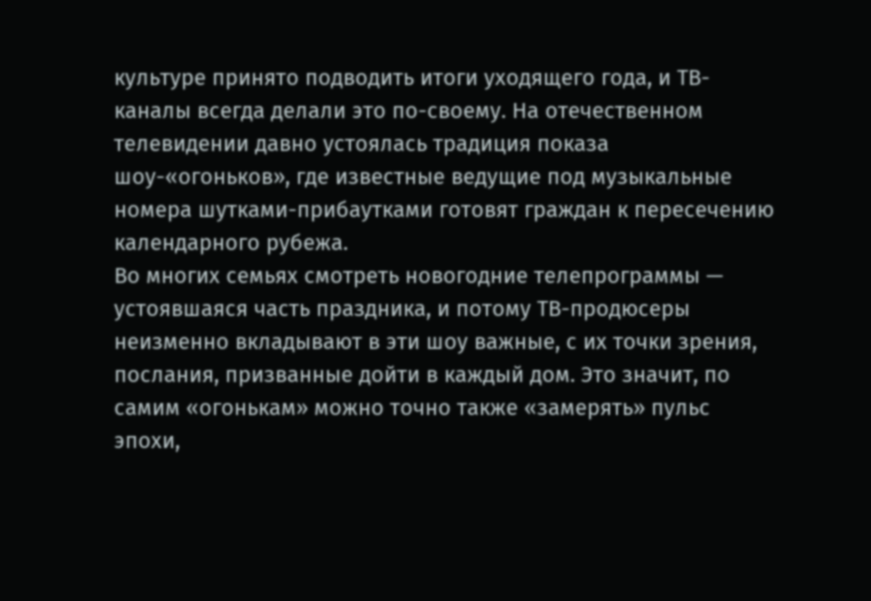культуре принято подводить итоги уходящего года, и ТВ-каналы всегда делали это по-своему. На отечественном телевидении давно устоялась традиция показа шоу-«огоньков», где известные ведущие под музыкальные номера шутками-прибаутками готовят граждан к пересечению календарного рубежа.
Во многих семьях смотреть новогодние телепрограммы — устоявшаяся часть праздника, и потому ТВ-продюсеры неизменно вкладывают в эти шоу важные, с их точки зрения, послания, призванные дойти в каждый дом. Это значит, по самим «огонькам» можно точно также «замерять» пульс эпохи,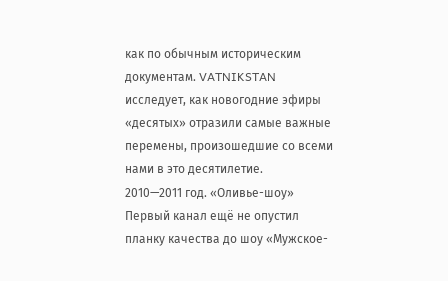как по обычным историческим документам. VATNIKSTAN исследует, как новогодние эфиры «десятых» отразили самые важные перемены, произошедшие со всеми нами в это десятилетие.
2010—2011 год. «Оливье-шоу»
Первый канал ещё не опустил планку качества до шоу «Мужское-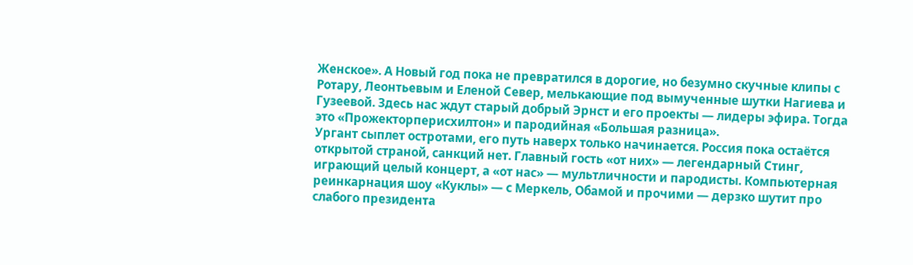Женское». А Новый год пока не превратился в дорогие, но безумно скучные клипы с Ротару, Леонтьевым и Еленой Север, мелькающие под вымученные шутки Нагиева и Гузеевой. Здесь нас ждут старый добрый Эрнст и его проекты — лидеры эфира. Тогда это «Прожекторперисхилтон» и пародийная «Большая разница».
Ургант сыплет остротами, его путь наверх только начинается. Россия пока остаётся открытой страной, санкций нет. Главный гость «от них» — легендарный Стинг, играющий целый концерт, а «от нас» — мультличности и пародисты. Компьютерная реинкарнация шоу «Куклы» — с Меркель, Обамой и прочими — дерзко шутит про слабого президента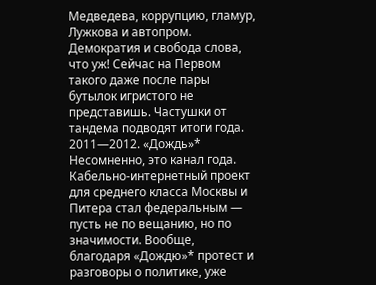Медведева, коррупцию, гламур, Лужкова и автопром. Демократия и свобода слова, что уж! Сейчас на Первом такого даже после пары бутылок игристого не представишь. Частушки от тандема подводят итоги года.
2011—2012. «Дождь»*
Несомненно, это канал года. Кабельно-интернетный проект для среднего класса Москвы и Питера стал федеральным — пусть не по вещанию, но по значимости. Вообще, благодаря «Дождю»* протест и разговоры о политике, уже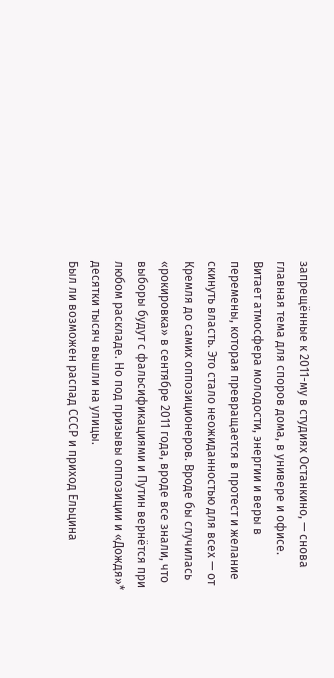запрещённые к 2011-му в студиях Останкино, — снова главная тема для споров дома, в универе и офисе. Витает атмосфера молодости, энергии и веры в перемены, которая превращается в протест и желание скинуть власть. Это стало неожиданностью для всех — от Кремля до самих оппозиционеров. Вроде бы случилась «рокировка» в сентябре 2011 года, вроде все знали, что выборы будут с фальсификациями и Путин вернётся при любом раскладе. Но под призывы оппозиции и «Дождя»* десятки тысяч вышли на улицы.
Был ли возможен распад СССР и приход Ельцина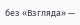без «Взгляда» —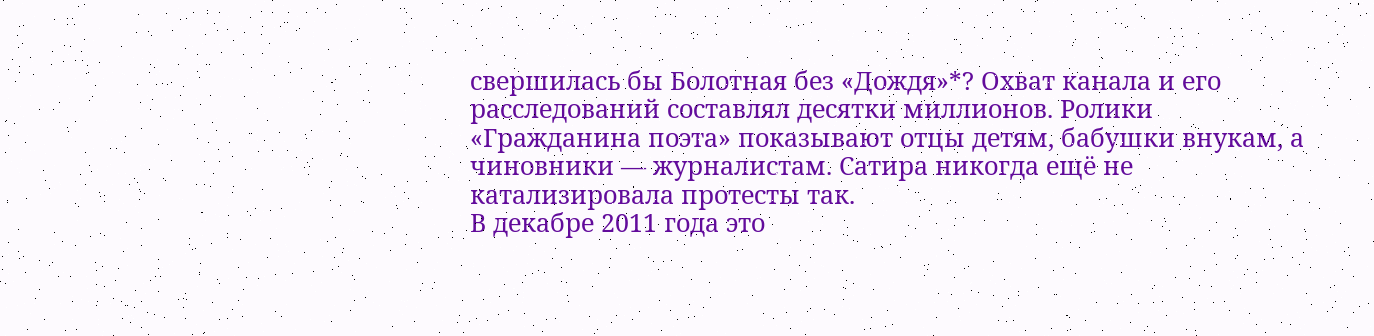свершилась бы Болотная без «Дождя»*? Охват канала и его расследований составлял десятки миллионов. Ролики «Гражданина поэта» показывают отцы детям, бабушки внукам, а чиновники — журналистам. Сатира никогда ещё не катализировала протесты так.
В декабре 2011 года это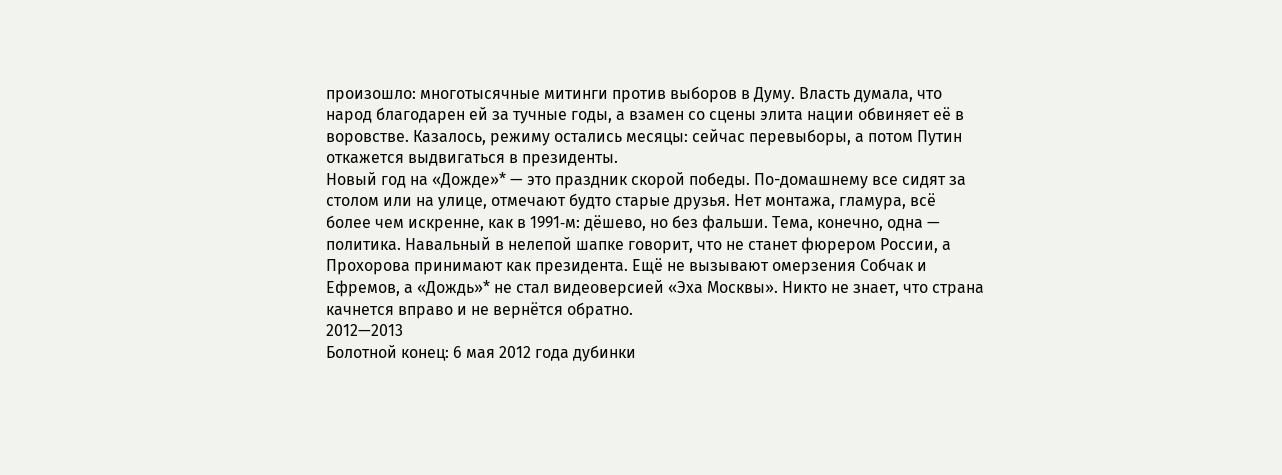произошло: многотысячные митинги против выборов в Думу. Власть думала, что народ благодарен ей за тучные годы, а взамен со сцены элита нации обвиняет её в воровстве. Казалось, режиму остались месяцы: сейчас перевыборы, а потом Путин откажется выдвигаться в президенты.
Новый год на «Дожде»* — это праздник скорой победы. По-домашнему все сидят за столом или на улице, отмечают будто старые друзья. Нет монтажа, гламура, всё более чем искренне, как в 1991‑м: дёшево, но без фальши. Тема, конечно, одна — политика. Навальный в нелепой шапке говорит, что не станет фюрером России, а Прохорова принимают как президента. Ещё не вызывают омерзения Собчак и Ефремов, а «Дождь»* не стал видеоверсией «Эха Москвы». Никто не знает, что страна качнется вправо и не вернётся обратно.
2012—2013
Болотной конец: 6 мая 2012 года дубинки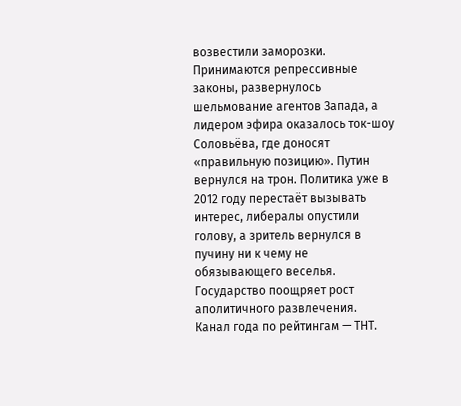возвестили заморозки. Принимаются репрессивные законы, развернулось шельмование агентов Запада, а лидером эфира оказалось ток-шоу Соловьёва, где доносят «правильную позицию». Путин вернулся на трон. Политика уже в 2012 году перестаёт вызывать интерес, либералы опустили голову, а зритель вернулся в пучину ни к чему не обязывающего веселья. Государство поощряет рост аполитичного развлечения.
Канал года по рейтингам — ТНТ.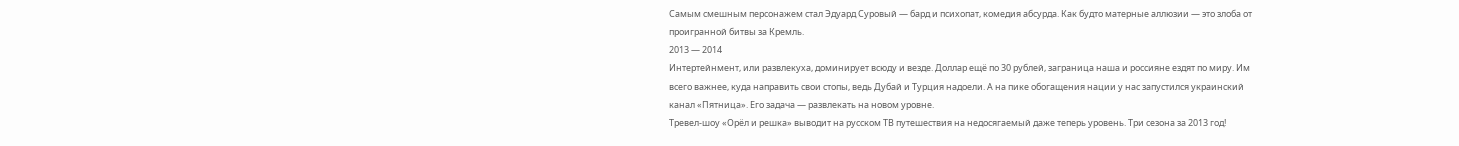Самым смешным персонажем стал Эдуард Суровый — бард и психопат, комедия абсурда. Как будто матерные аллюзии — это злоба от проигранной битвы за Кремль.
2013 — 2014
Интертейнмент, или развлекуха, доминирует всюду и везде. Доллар ещё по 30 рублей, заграница наша и россияне ездят по миру. Им всего важнее, куда направить свои стопы, ведь Дубай и Турция надоели. А на пике обогащения нации у нас запустился украинский канал «Пятница». Его задача — развлекать на новом уровне.
Тревел-шоу «Орёл и решка» выводит на русском ТВ путешествия на недосягаемый даже теперь уровень. Три сезона за 2013 год!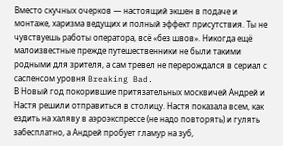Вместо скучных очерков — настоящий экшен в подаче и монтаже, харизма ведущих и полный эффект присутствия. Ты не чувствуешь работы оператора, всё «без швов». Никогда ещё малоизвестные прежде путешественники не были такими родными для зрителя, а сам тревел не перерождался в сериал с саспенсом уровня Breaking Bad.
В Новый год покорившие притязательных москвичей Андрей и Настя решили отправиться в столицу. Настя показала всем, как ездить на халяву в аэроэкспрессе (не надо повторять) и гулять забесплатно, а Андрей пробует гламур на зуб,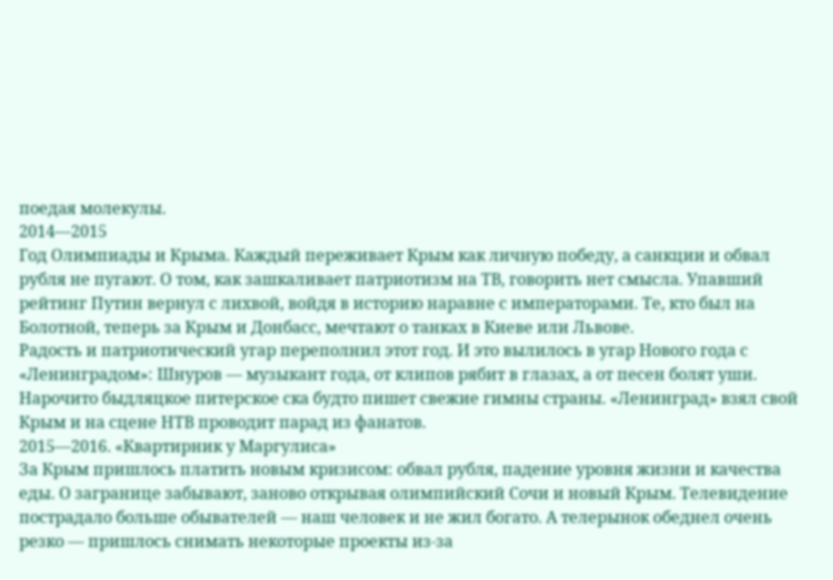поедая молекулы.
2014—2015
Год Олимпиады и Крыма. Каждый переживает Крым как личную победу, а санкции и обвал рубля не пугают. О том, как зашкаливает патриотизм на ТВ, говорить нет смысла. Упавший рейтинг Путин вернул с лихвой, войдя в историю наравне с императорами. Те, кто был на Болотной, теперь за Крым и Донбасс, мечтают о танках в Киеве или Львове.
Радость и патриотический угар переполнил этот год. И это вылилось в угар Нового года с «Ленинградом»: Шнуров — музыкант года, от клипов рябит в глазах, а от песен болят уши. Нарочито быдляцкое питерское ска будто пишет свежие гимны страны. «Ленинград» взял свой Крым и на сцене НТВ проводит парад из фанатов.
2015—2016. «Квартирник у Маргулиса»
За Крым пришлось платить новым кризисом: обвал рубля, падение уровня жизни и качества еды. О загранице забывают, заново открывая олимпийский Сочи и новый Крым. Телевидение пострадало больше обывателей — наш человек и не жил богато. А телерынок обеднел очень резко — пришлось снимать некоторые проекты из-за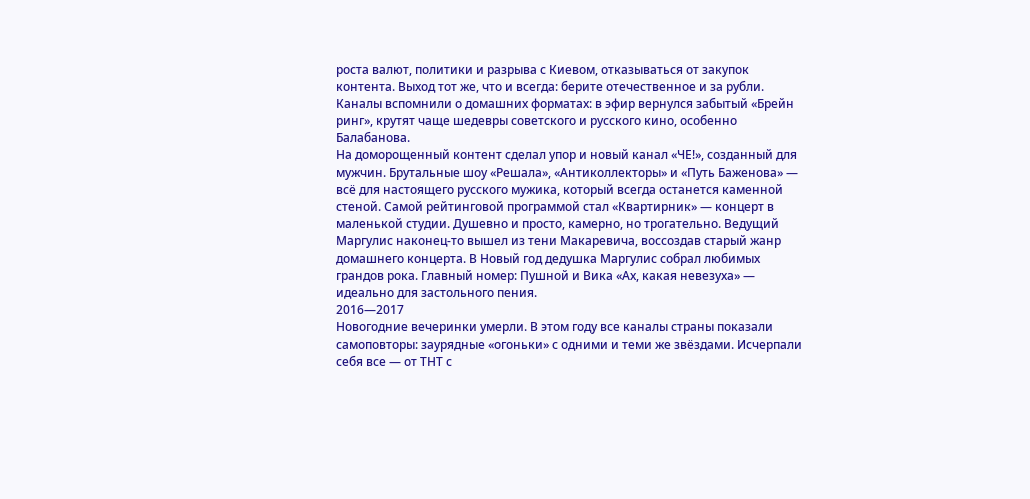роста валют, политики и разрыва с Киевом, отказываться от закупок контента. Выход тот же, что и всегда: берите отечественное и за рубли. Каналы вспомнили о домашних форматах: в эфир вернулся забытый «Брейн ринг», крутят чаще шедевры советского и русского кино, особенно Балабанова.
На доморощенный контент сделал упор и новый канал «ЧЕ!», созданный для мужчин. Брутальные шоу «Решала», «Антиколлекторы» и «Путь Баженова» — всё для настоящего русского мужика, который всегда останется каменной стеной. Самой рейтинговой программой стал «Квартирник» — концерт в маленькой студии. Душевно и просто, камерно, но трогательно. Ведущий Маргулис наконец-то вышел из тени Макаревича, воссоздав старый жанр домашнего концерта. В Новый год дедушка Маргулис собрал любимых грандов рока. Главный номер: Пушной и Вика «Ах, какая невезуха» — идеально для застольного пения.
2016—2017
Новогодние вечеринки умерли. В этом году все каналы страны показали самоповторы: заурядные «огоньки» с одними и теми же звёздами. Исчерпали себя все — от ТНТ с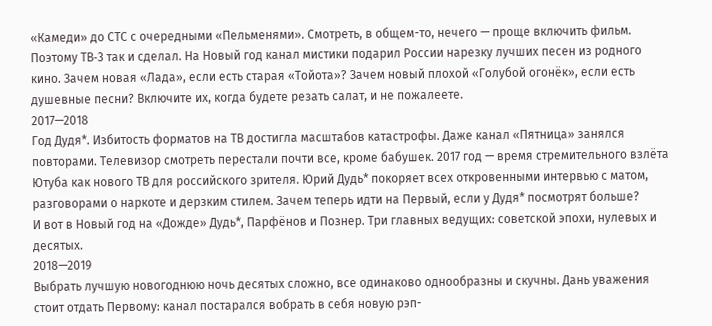«Камеди» до СТС с очередными «Пельменями». Смотреть, в общем-то, нечего — проще включить фильм. Поэтому ТВ‑3 так и сделал. На Новый год канал мистики подарил России нарезку лучших песен из родного кино. Зачем новая «Лада», если есть старая «Тойота»? Зачем новый плохой «Голубой огонёк», если есть душевные песни? Включите их, когда будете резать салат, и не пожалеете.
2017—2018
Год Дудя*. Избитость форматов на ТВ достигла масштабов катастрофы. Даже канал «Пятница» занялся повторами. Телевизор смотреть перестали почти все, кроме бабушек. 2017 год — время стремительного взлёта Ютуба как нового ТВ для российского зрителя. Юрий Дудь* покоряет всех откровенными интервью с матом, разговорами о наркоте и дерзким стилем. Зачем теперь идти на Первый, если у Дудя* посмотрят больше?
И вот в Новый год на «Дожде» Дудь*, Парфёнов и Познер. Три главных ведущих: советской эпохи, нулевых и десятых.
2018—2019
Выбрать лучшую новогоднюю ночь десятых сложно, все одинаково однообразны и скучны. Дань уважения стоит отдать Первому: канал постарался вобрать в себя новую рэп-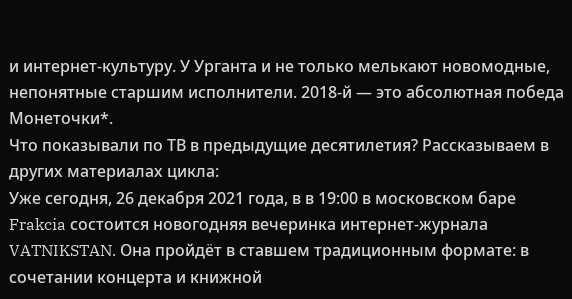и интернет-культуру. У Урганта и не только мелькают новомодные, непонятные старшим исполнители. 2018‑й — это абсолютная победа Монеточки*.
Что показывали по ТВ в предыдущие десятилетия? Рассказываем в других материалах цикла:
Уже сегодня, 26 декабря 2021 года, в в 19:00 в московском баре Frakcia состоится новогодняя вечеринка интернет-журнала VATNIKSTAN. Она пройдёт в ставшем традиционным формате: в сочетании концерта и книжной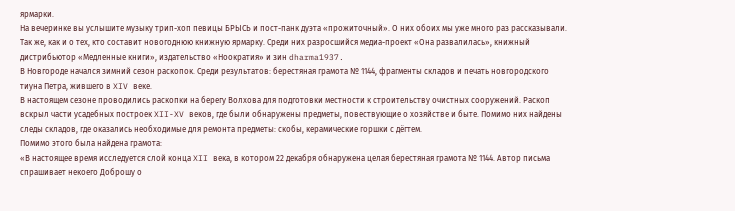ярмарки.
На вечеринке вы услышите музыку трип-хоп певицы БРЫСЬ и пост-панк дуэта «прожиточный». О них обоих мы уже много раз рассказывали. Так же, как и о тех, кто составит новогоднюю книжную ярмарку. Среди них разросшийся медиа-проект «Она развалилась», книжный дистрибьютор «Медленные книги», издательство «Ноократия» и зин dharma1937.
В Новгороде начался зимний сезон раскопок. Среди результатов: берестяная грамота № 1144, фрагменты складов и печать новгородского тиуна Петра, жившего в XIV веке.
В настоящем сезоне проводились раскопки на берегу Волхова для подготовки местности к строительству очистных сооружений. Раскоп вскрыл части усадебных построек XII-XV веков, где были обнаружены предметы, повествующие о хозяйстве и быте. Помимо них найдены следы складов, где оказались необходимые для ремонта предметы: скобы, керамические горшки с дёгтем.
Помимо этого была найдена грамота:
«В настоящее время исследуется слой конца XII века, в котором 22 декабря обнаружена целая берестяная грамота № 1144. Автор письма спрашивает некоего Доброшу о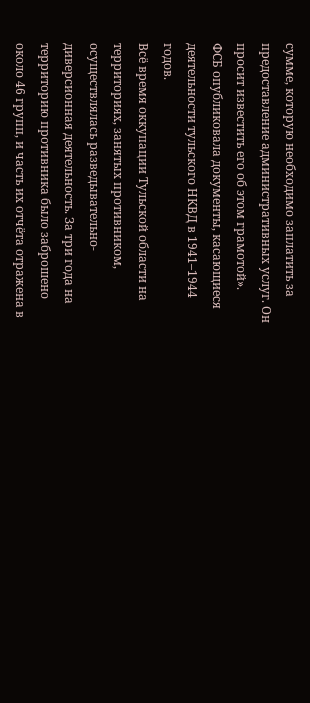сумме, которую необходимо заплатить за предоставление административных услуг. Он просит известить его об этом грамотой».
ФСБ опубликовала документы, касающиеся деятельности тульского НКВД в 1941–1944 годов.
Всё время оккупации Тульской области на территориях, занятых противником, осуществлялась разведывательно-диверсионная деятельность. За три года на территорию противника было заброшено около 46 групп, и часть их отчёта отражена в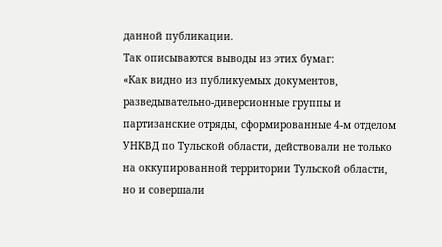данной публикации.
Так описываются выводы из этих бумаг:
«Как видно из публикуемых документов, разведывательно-диверсионные группы и партизанские отряды, сформированные 4‑м отделом УНКВД по Тульской области, действовали не только на оккупированной территории Тульской области, но и совершали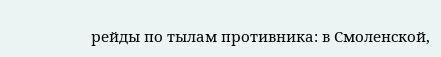рейды по тылам противника: в Смоленской,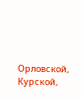Орловской, Курской,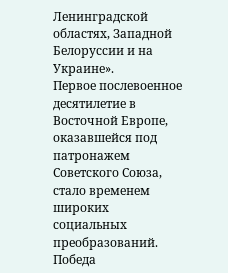Ленинградской областях, Западной Белоруссии и на Украине».
Первое послевоенное десятилетие в Восточной Европе, оказавшейся под патронажем Советского Союза, стало временем широких социальных преобразований. Победа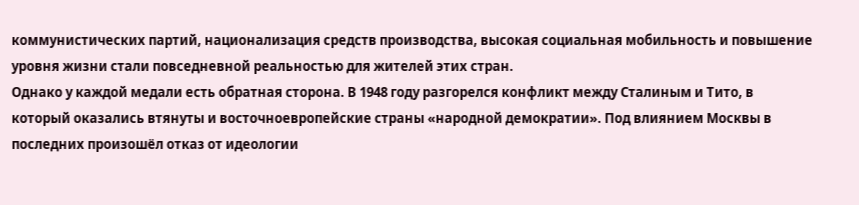коммунистических партий, национализация средств производства, высокая социальная мобильность и повышение уровня жизни стали повседневной реальностью для жителей этих стран.
Однако у каждой медали есть обратная сторона. В 1948 году разгорелся конфликт между Сталиным и Тито, в который оказались втянуты и восточноевропейские страны «народной демократии». Под влиянием Москвы в последних произошёл отказ от идеологии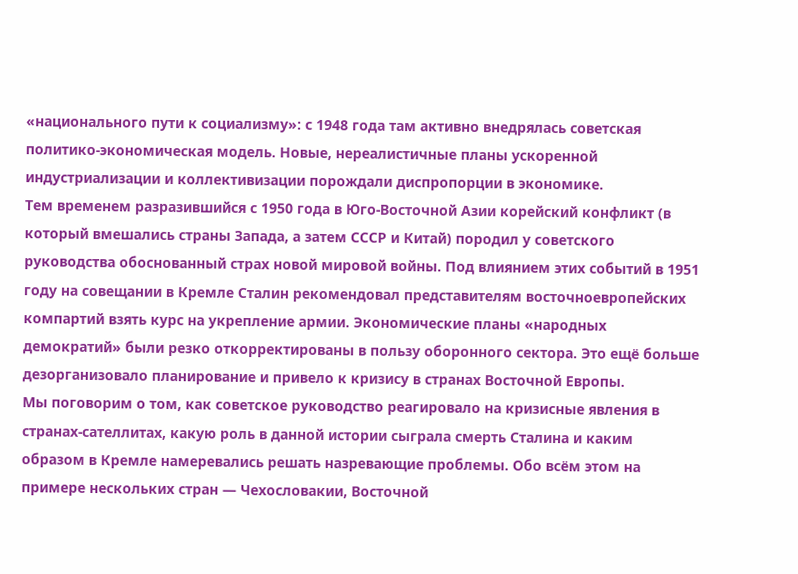«национального пути к социализму»: с 1948 года там активно внедрялась советская политико-экономическая модель. Новые, нереалистичные планы ускоренной индустриализации и коллективизации порождали диспропорции в экономике.
Тем временем разразившийся с 1950 года в Юго-Восточной Азии корейский конфликт (в который вмешались страны Запада, а затем СССР и Китай) породил у советского руководства обоснованный страх новой мировой войны. Под влиянием этих событий в 1951 году на совещании в Кремле Сталин рекомендовал представителям восточноевропейских компартий взять курс на укрепление армии. Экономические планы «народных демократий» были резко откорректированы в пользу оборонного сектора. Это ещё больше дезорганизовало планирование и привело к кризису в странах Восточной Европы.
Мы поговорим о том, как советское руководство реагировало на кризисные явления в странах-сателлитах, какую роль в данной истории сыграла смерть Сталина и каким образом в Кремле намеревались решать назревающие проблемы. Обо всём этом на примере нескольких стран — Чехословакии, Восточной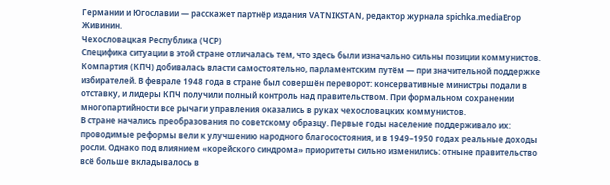Германии и Югославии — расскажет партнёр издания VATNIKSTAN, редактор журнала spichka.mediaЕгор Живинин.
Чехословацкая Республика (ЧСР)
Специфика ситуации в этой стране отличалась тем, что здесь были изначально сильны позиции коммунистов. Компартия (КПЧ) добивалась власти самостоятельно, парламентским путём — при значительной поддержке избирателей. В феврале 1948 года в стране был совершён переворот: консервативные министры подали в отставку, и лидеры КПЧ получили полный контроль над правительством. При формальном сохранении многопартийности все рычаги управления оказались в руках чехословацких коммунистов.
В стране начались преобразования по советскому образцу. Первые годы население поддерживало их: проводимые реформы вели к улучшению народного благосостояния, и в 1949–1950 годах реальные доходы росли. Однако под влиянием «корейского синдрома» приоритеты сильно изменились: отныне правительство всё больше вкладывалось в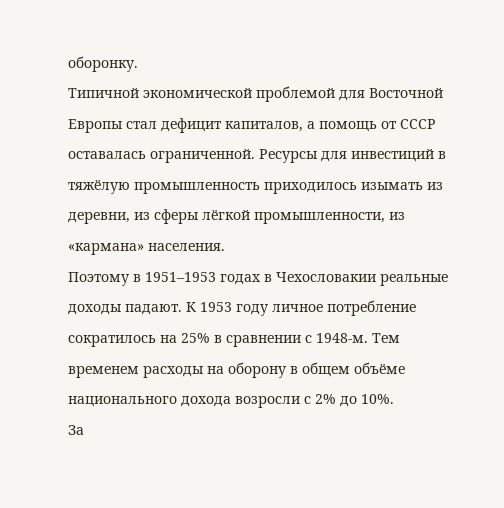оборонку.
Типичной экономической проблемой для Восточной Европы стал дефицит капиталов, а помощь от СССР оставалась ограниченной. Ресурсы для инвестиций в тяжёлую промышленность приходилось изымать из деревни, из сферы лёгкой промышленности, из «кармана» населения.
Поэтому в 1951–1953 годах в Чехословакии реальные доходы падают. К 1953 году личное потребление сократилось на 25% в сравнении с 1948‑м. Тем временем расходы на оборону в общем объёме национального дохода возросли с 2% до 10%.
За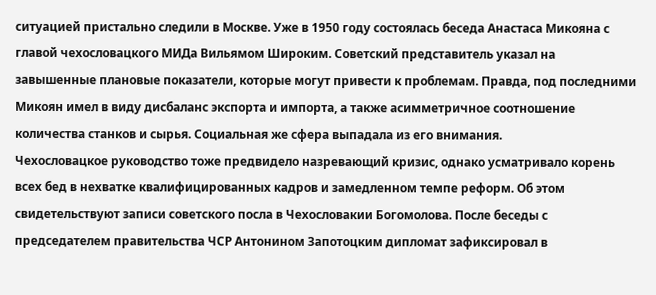ситуацией пристально следили в Москве. Уже в 1950 году состоялась беседа Анастаса Микояна с главой чехословацкого МИДа Вильямом Широким. Советский представитель указал на завышенные плановые показатели, которые могут привести к проблемам. Правда, под последними Микоян имел в виду дисбаланс экспорта и импорта, а также асимметричное соотношение количества станков и сырья. Социальная же сфера выпадала из его внимания.
Чехословацкое руководство тоже предвидело назревающий кризис, однако усматривало корень всех бед в нехватке квалифицированных кадров и замедленном темпе реформ. Об этом свидетельствуют записи советского посла в Чехословакии Богомолова. После беседы с председателем правительства ЧСР Антонином Запотоцким дипломат зафиксировал в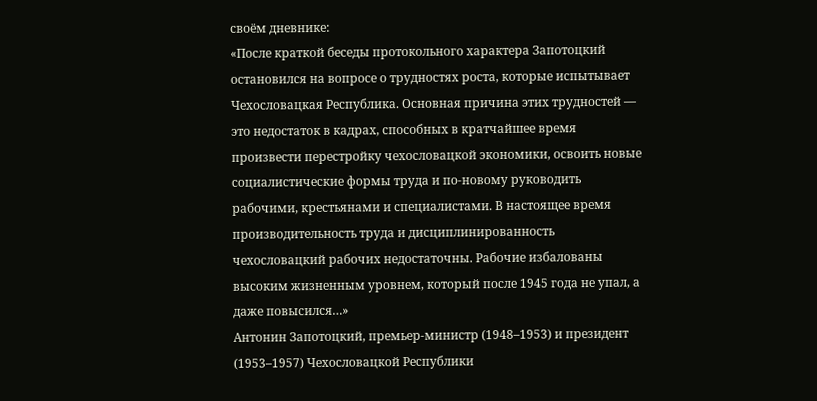своём дневнике:
«После краткой беседы протокольного характера Запотоцкий остановился на вопросе о трудностях роста, которые испытывает Чехословацкая Республика. Основная причина этих трудностей — это недостаток в кадрах, способных в кратчайшее время произвести перестройку чехословацкой экономики, освоить новые социалистические формы труда и по-новому руководить рабочими, крестьянами и специалистами. В настоящее время производительность труда и дисциплинированность чехословацкий рабочих недостаточны. Рабочие избалованы высоким жизненным уровнем, который после 1945 года не упал, а даже повысился…»
Антонин Запотоцкий, премьер-министр (1948–1953) и президент (1953–1957) Чехословацкой Республики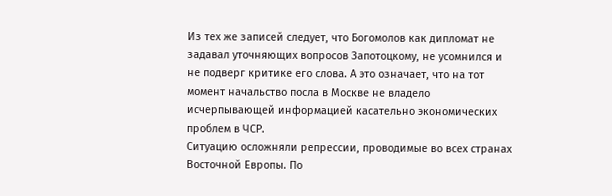Из тех же записей следует, что Богомолов как дипломат не задавал уточняющих вопросов Запотоцкому, не усомнился и не подверг критике его слова. А это означает, что на тот момент начальство посла в Москве не владело исчерпывающей информацией касательно экономических проблем в ЧСР.
Ситуацию осложняли репрессии, проводимые во всех странах Восточной Европы. По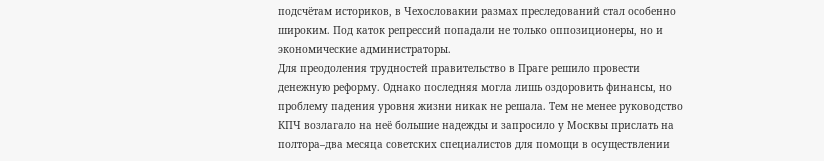подсчётам историков, в Чехословакии размах преследований стал особенно широким. Под каток репрессий попадали не только оппозиционеры, но и экономические администраторы.
Для преодоления трудностей правительство в Праге решило провести денежную реформу. Однако последняя могла лишь оздоровить финансы, но проблему падения уровня жизни никак не решала. Тем не менее руководство КПЧ возлагало на неё большие надежды и запросило у Москвы прислать на полтора–два месяца советских специалистов для помощи в осуществлении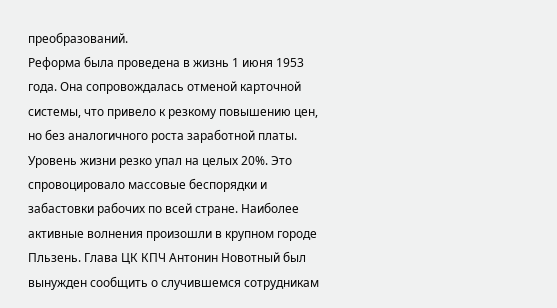преобразований.
Реформа была проведена в жизнь 1 июня 1953 года. Она сопровождалась отменой карточной системы, что привело к резкому повышению цен, но без аналогичного роста заработной платы. Уровень жизни резко упал на целых 20%. Это спровоцировало массовые беспорядки и забастовки рабочих по всей стране. Наиболее активные волнения произошли в крупном городе Пльзень. Глава ЦК КПЧ Антонин Новотный был вынужден сообщить о случившемся сотрудникам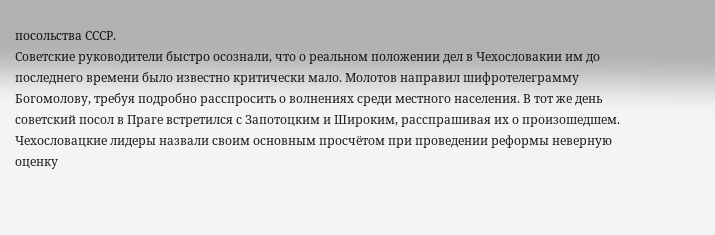посольства СССР.
Советские руководители быстро осознали, что о реальном положении дел в Чехословакии им до последнего времени было известно критически мало. Молотов направил шифротелеграмму Богомолову, требуя подробно расспросить о волнениях среди местного населения. В тот же день советский посол в Праге встретился с Запотоцким и Широким, расспрашивая их о произошедшем. Чехословацкие лидеры назвали своим основным просчётом при проведении реформы неверную оценку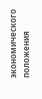экономического положения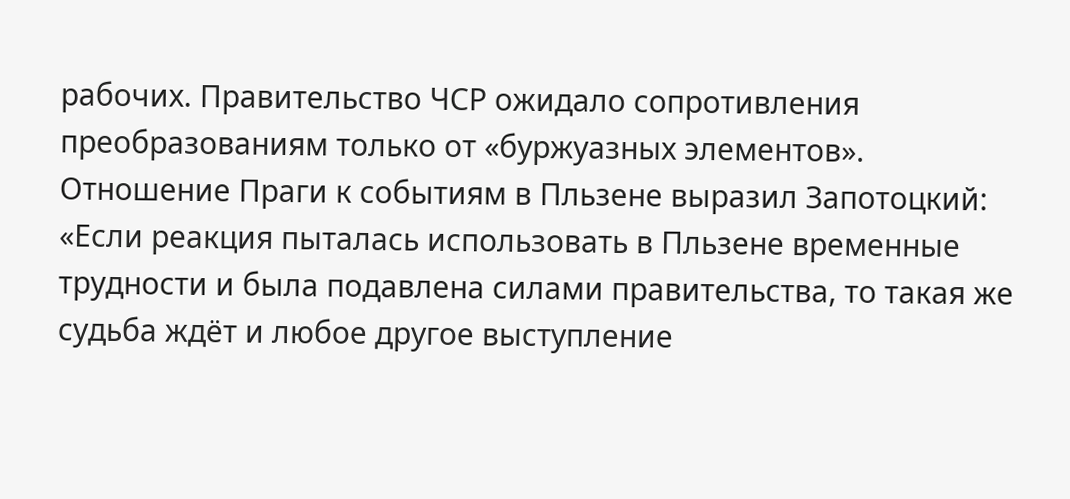рабочих. Правительство ЧСР ожидало сопротивления преобразованиям только от «буржуазных элементов».
Отношение Праги к событиям в Пльзене выразил Запотоцкий:
«Если реакция пыталась использовать в Пльзене временные трудности и была подавлена силами правительства, то такая же судьба ждёт и любое другое выступление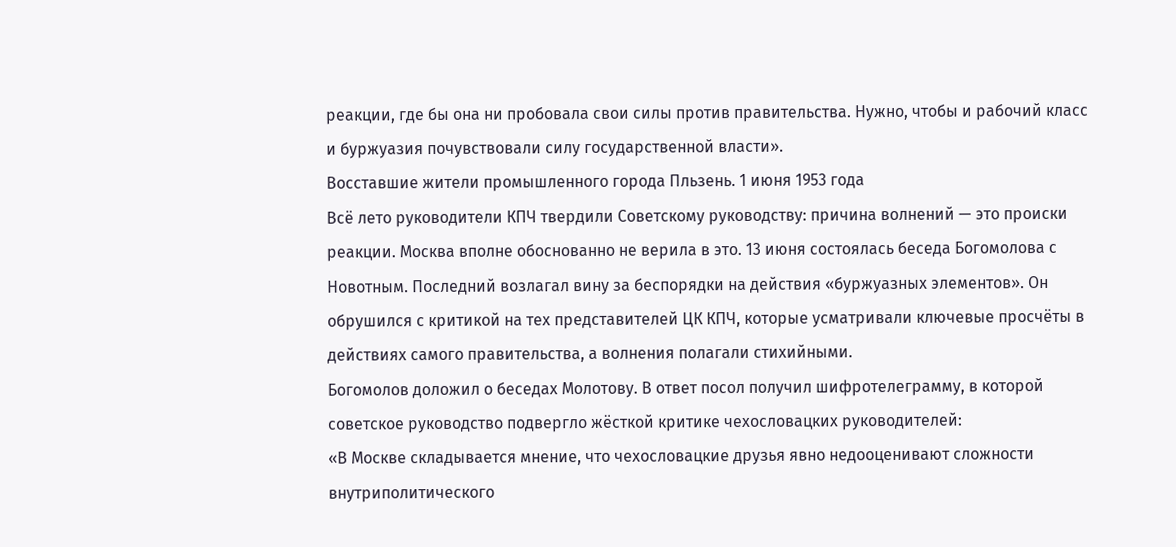реакции, где бы она ни пробовала свои силы против правительства. Нужно, чтобы и рабочий класс и буржуазия почувствовали силу государственной власти».
Восставшие жители промышленного города Пльзень. 1 июня 1953 года
Всё лето руководители КПЧ твердили Советскому руководству: причина волнений — это происки реакции. Москва вполне обоснованно не верила в это. 13 июня состоялась беседа Богомолова с Новотным. Последний возлагал вину за беспорядки на действия «буржуазных элементов». Он обрушился с критикой на тех представителей ЦК КПЧ, которые усматривали ключевые просчёты в действиях самого правительства, а волнения полагали стихийными.
Богомолов доложил о беседах Молотову. В ответ посол получил шифротелеграмму, в которой советское руководство подвергло жёсткой критике чехословацких руководителей:
«В Москве складывается мнение, что чехословацкие друзья явно недооценивают сложности внутриполитического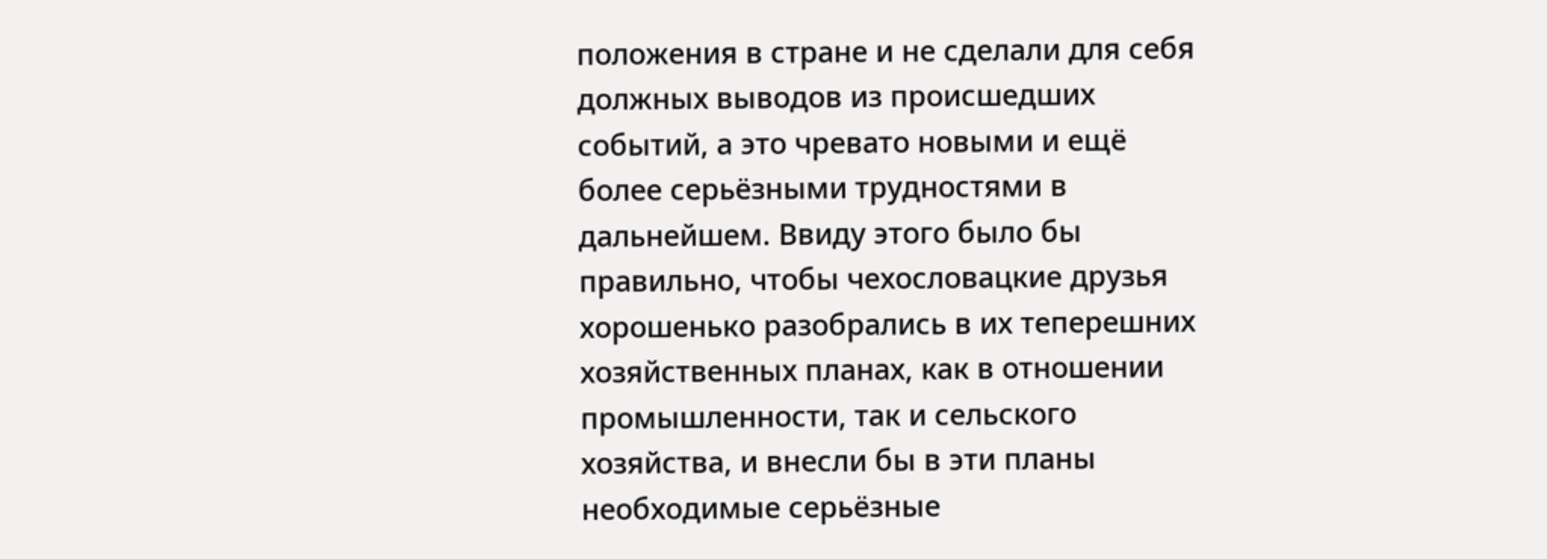положения в стране и не сделали для себя должных выводов из происшедших событий, а это чревато новыми и ещё более серьёзными трудностями в дальнейшем. Ввиду этого было бы правильно, чтобы чехословацкие друзья хорошенько разобрались в их теперешних хозяйственных планах, как в отношении промышленности, так и сельского хозяйства, и внесли бы в эти планы необходимые серьёзные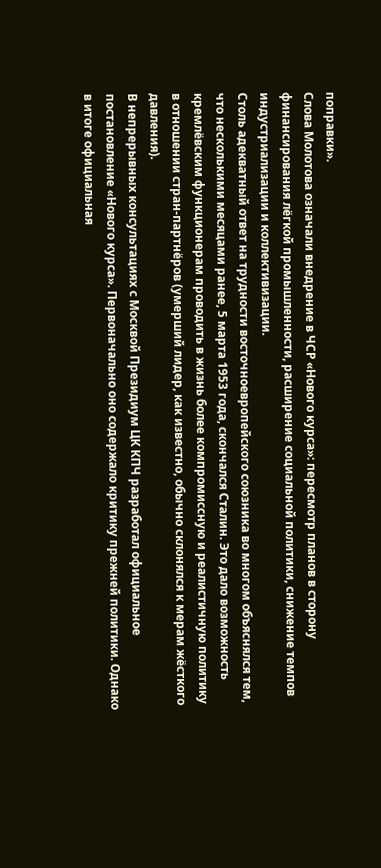поправки».
Слова Молотова означали внедрение в ЧСР «Нового курса»: пересмотр планов в сторону финансирования лёгкой промышленности, расширение социальной политики, снижение темпов индустриализации и коллективизации.
Столь адекватный ответ на трудности восточноевропейского союзника во многом объяснялся тем, что несколькими месяцами ранее, 5 марта 1953 года, скончался Сталин. Это дало возможность кремлёвским функционерам проводить в жизнь более компромиссную и реалистичную политику в отношении стран-партнёров (умерший лидер, как известно, обычно склонялся к мерам жёсткого давления).
В непрерывных консультациях с Москвой Президиум ЦК КПЧ разработал официальное постановление «Нового курса». Первоначально оно содержало критику прежней политики. Однако в итоге официальная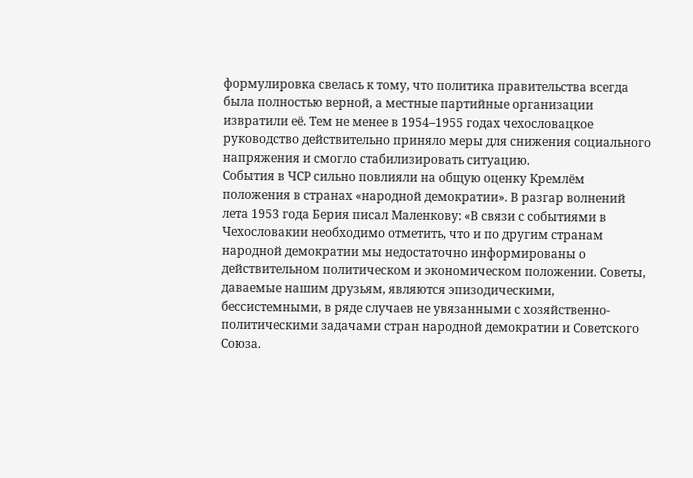формулировка свелась к тому, что политика правительства всегда была полностью верной, а местные партийные организации извратили её. Тем не менее в 1954–1955 годах чехословацкое руководство действительно приняло меры для снижения социального напряжения и смогло стабилизировать ситуацию.
События в ЧСР сильно повлияли на общую оценку Кремлём положения в странах «народной демократии». В разгар волнений лета 1953 года Берия писал Маленкову: «В связи с событиями в Чехословакии необходимо отметить, что и по другим странам народной демократии мы недостаточно информированы о действительном политическом и экономическом положении. Советы, даваемые нашим друзьям, являются эпизодическими, бессистемными, в ряде случаев не увязанными с хозяйственно-политическими задачами стран народной демократии и Советского Союза.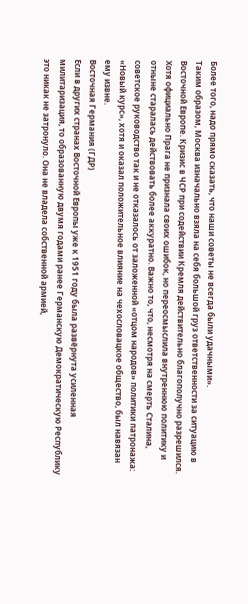Более того, надо прямо сказать, что наши советы не всегда были удачными».
Таким образом, Москва изначально взяла на себя большой груз ответственности за ситуацию в Восточной Европе. Кризис в ЧСР при содействии Кремля действительно благополучно разрешился. Хотя официально Прага не признала своих ошибок, но переосмыслила внутреннюю политику и отныне старалась действовать более аккуратно. Важно то, что, несмотря на смерть Сталина, советское руководство так и не отказалось от заложенной «отцом народов» политики патронажа: «Новый курс», хотя и оказал положительное влияние на чехословацкое общество, был навязан ему извне.
Восточная Германия (ГДР)
Если в других странах Восточной Европы уже к 1951 году была развёрнута усиленная милитаризация, то образованную двумя годами ранее Германскую Демократическую Республику это никак не затронуло. Она не владела собственной армией,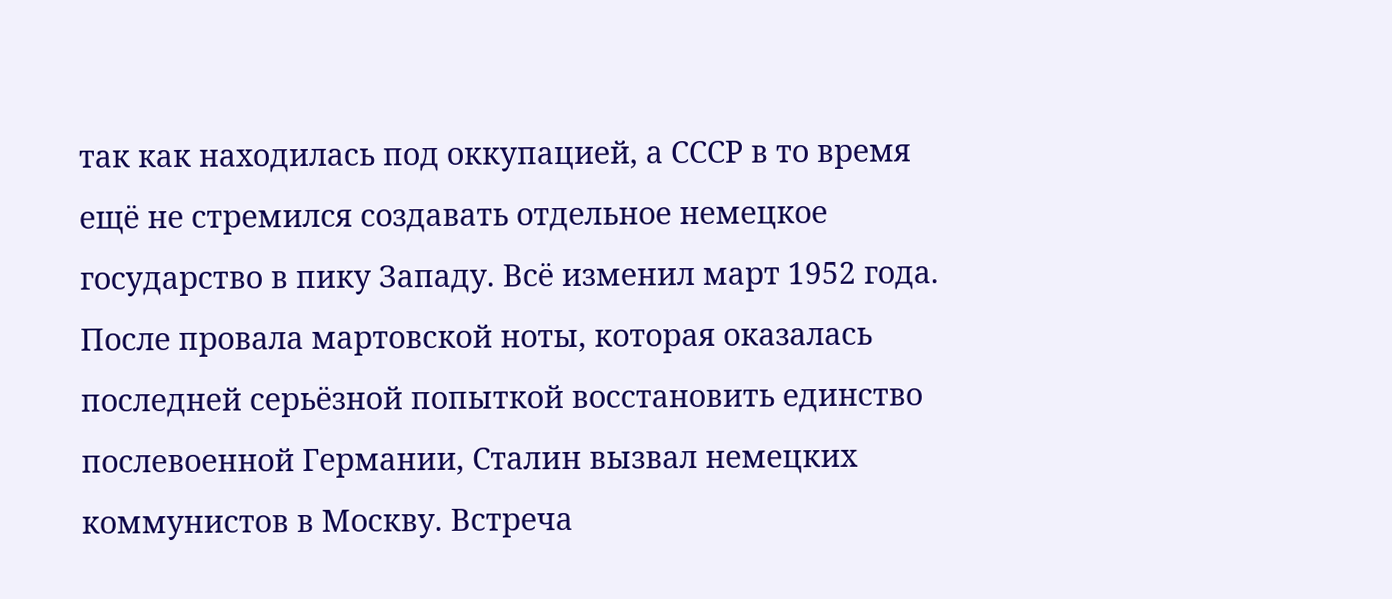так как находилась под оккупацией, а СССР в то время ещё не стремился создавать отдельное немецкое государство в пику Западу. Всё изменил март 1952 года.
После провала мартовской ноты, которая оказалась последней серьёзной попыткой восстановить единство послевоенной Германии, Сталин вызвал немецких коммунистов в Москву. Встреча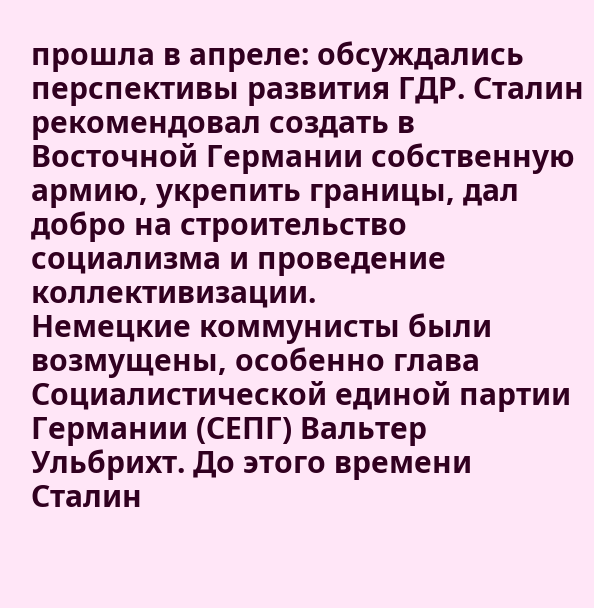прошла в апреле: обсуждались перспективы развития ГДР. Сталин рекомендовал создать в Восточной Германии собственную армию, укрепить границы, дал добро на строительство социализма и проведение коллективизации.
Немецкие коммунисты были возмущены, особенно глава Социалистической единой партии Германии (СЕПГ) Вальтер Ульбрихт. До этого времени Сталин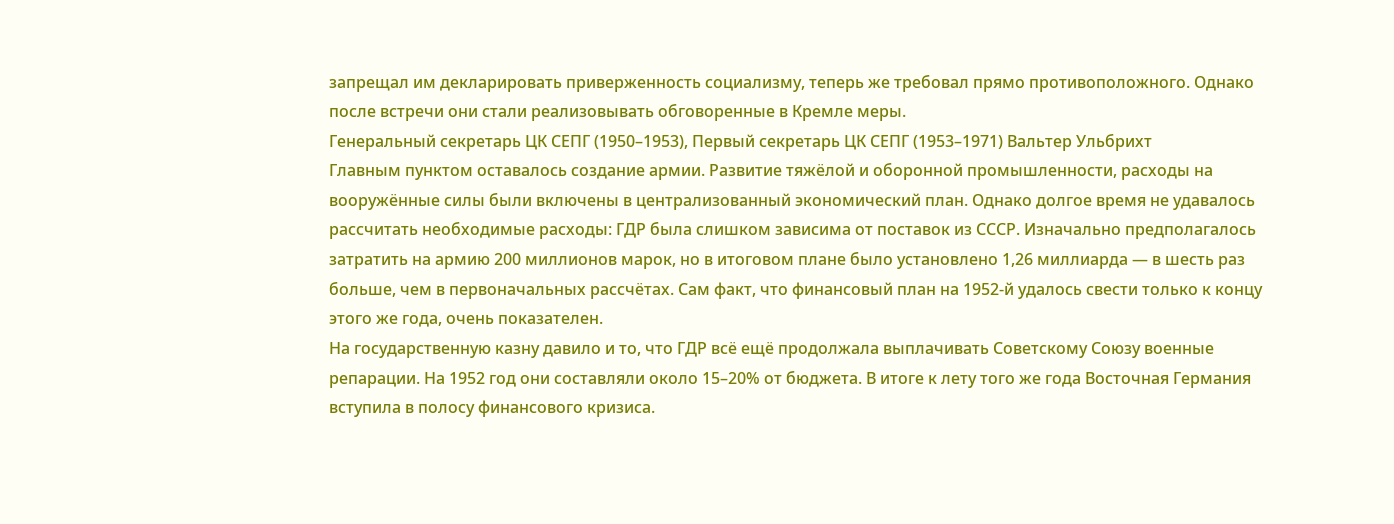запрещал им декларировать приверженность социализму, теперь же требовал прямо противоположного. Однако после встречи они стали реализовывать обговоренные в Кремле меры.
Генеральный секретарь ЦК СЕПГ (1950–1953), Первый секретарь ЦК СЕПГ (1953–1971) Вальтер Ульбрихт
Главным пунктом оставалось создание армии. Развитие тяжёлой и оборонной промышленности, расходы на вооружённые силы были включены в централизованный экономический план. Однако долгое время не удавалось рассчитать необходимые расходы: ГДР была слишком зависима от поставок из СССР. Изначально предполагалось затратить на армию 200 миллионов марок, но в итоговом плане было установлено 1,26 миллиарда — в шесть раз больше, чем в первоначальных рассчётах. Сам факт, что финансовый план на 1952‑й удалось свести только к концу этого же года, очень показателен.
На государственную казну давило и то, что ГДР всё ещё продолжала выплачивать Советскому Союзу военные репарации. На 1952 год они составляли около 15–20% от бюджета. В итоге к лету того же года Восточная Германия вступила в полосу финансового кризиса.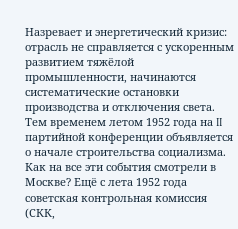Назревает и энергетический кризис: отрасль не справляется с ускоренным развитием тяжёлой промышленности, начинаются систематические остановки производства и отключения света.
Тем временем летом 1952 года на II партийной конференции объявляется о начале строительства социализма.
Как на все эти события смотрели в Москве? Ещё с лета 1952 года советская контрольная комиссия (СКК,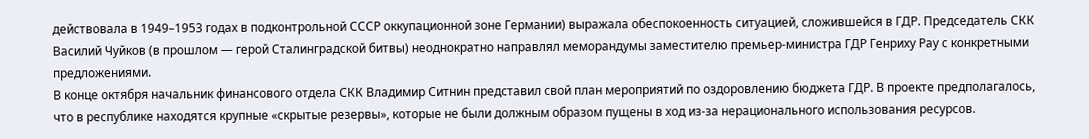действовала в 1949–1953 годах в подконтрольной СССР оккупационной зоне Германии) выражала обеспокоенность ситуацией, сложившейся в ГДР. Председатель СКК Василий Чуйков (в прошлом — герой Сталинградской битвы) неоднократно направлял меморандумы заместителю премьер-министра ГДР Генриху Рау с конкретными предложениями.
В конце октября начальник финансового отдела СКК Владимир Ситнин представил свой план мероприятий по оздоровлению бюджета ГДР. В проекте предполагалось, что в республике находятся крупные «скрытые резервы», которые не были должным образом пущены в ход из-за нерационального использования ресурсов.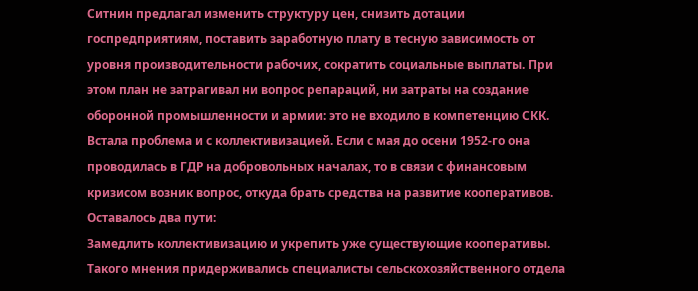Ситнин предлагал изменить структуру цен, снизить дотации госпредприятиям, поставить заработную плату в тесную зависимость от уровня производительности рабочих, сократить социальные выплаты. При этом план не затрагивал ни вопрос репараций, ни затраты на создание оборонной промышленности и армии: это не входило в компетенцию СКК.
Встала проблема и с коллективизацией. Если с мая до осени 1952-го она проводилась в ГДР на добровольных началах, то в связи с финансовым кризисом возник вопрос, откуда брать средства на развитие кооперативов. Оставалось два пути:
Замедлить коллективизацию и укрепить уже существующие кооперативы. Такого мнения придерживались специалисты сельскохозяйственного отдела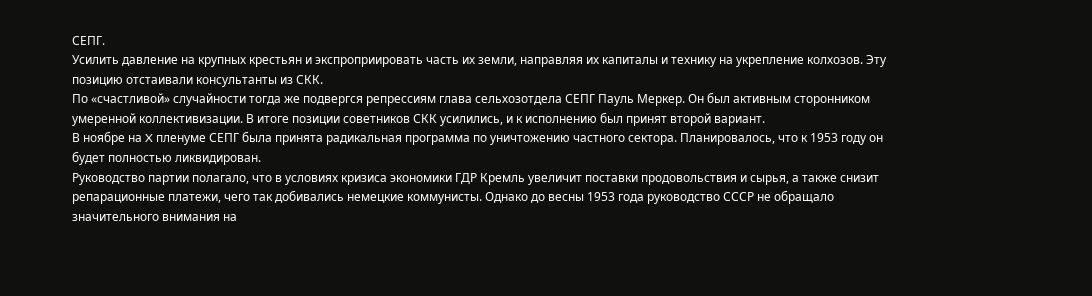СЕПГ.
Усилить давление на крупных крестьян и экспроприировать часть их земли, направляя их капиталы и технику на укрепление колхозов. Эту позицию отстаивали консультанты из СКК.
По «счастливой» случайности тогда же подвергся репрессиям глава сельхозотдела СЕПГ Пауль Меркер. Он был активным сторонником умеренной коллективизации. В итоге позиции советников СКК усилились, и к исполнению был принят второй вариант.
В ноябре на X пленуме СЕПГ была принята радикальная программа по уничтожению частного сектора. Планировалось, что к 1953 году он будет полностью ликвидирован.
Руководство партии полагало, что в условиях кризиса экономики ГДР Кремль увеличит поставки продовольствия и сырья, а также снизит репарационные платежи, чего так добивались немецкие коммунисты. Однако до весны 1953 года руководство СССР не обращало значительного внимания на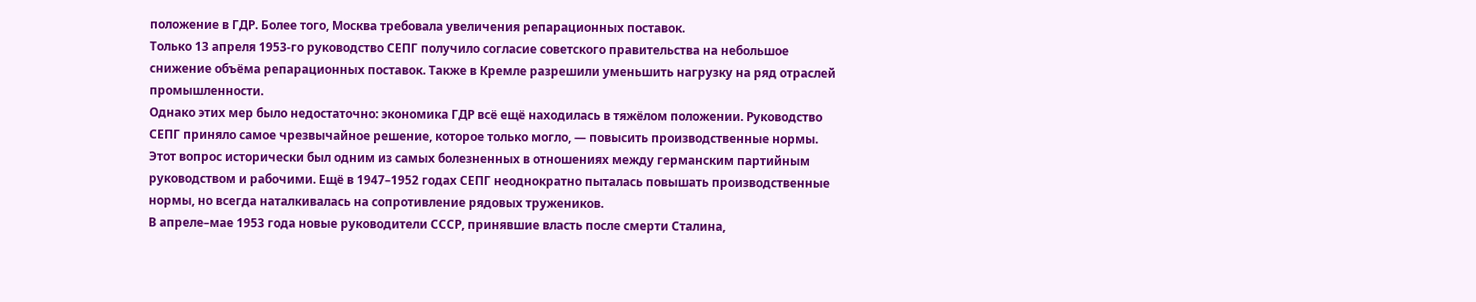положение в ГДР. Более того, Москва требовала увеличения репарационных поставок.
Только 13 апреля 1953-го руководство СЕПГ получило согласие советского правительства на небольшое снижение объёма репарационных поставок. Также в Кремле разрешили уменьшить нагрузку на ряд отраслей промышленности.
Однако этих мер было недостаточно: экономика ГДР всё ещё находилась в тяжёлом положении. Руководство СЕПГ приняло самое чрезвычайное решение, которое только могло, — повысить производственные нормы. Этот вопрос исторически был одним из самых болезненных в отношениях между германским партийным руководством и рабочими. Ещё в 1947–1952 годах СЕПГ неоднократно пыталась повышать производственные нормы, но всегда наталкивалась на сопротивление рядовых тружеников.
В апреле–мае 1953 года новые руководители СССР, принявшие власть после смерти Сталина,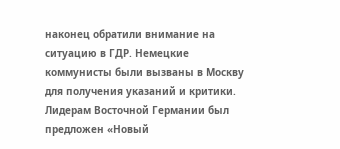наконец обратили внимание на ситуацию в ГДР. Немецкие коммунисты были вызваны в Москву для получения указаний и критики. Лидерам Восточной Германии был предложен «Новый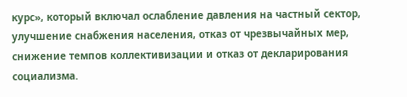курс», который включал ослабление давления на частный сектор, улучшение снабжения населения, отказ от чрезвычайных мер, снижение темпов коллективизации и отказ от декларирования социализма.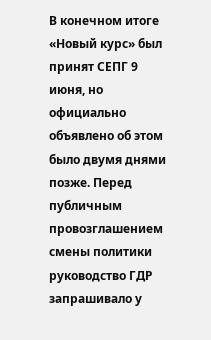В конечном итоге «Новый курс» был принят СЕПГ 9 июня, но официально объявлено об этом было двумя днями позже. Перед публичным провозглашением смены политики руководство ГДР запрашивало у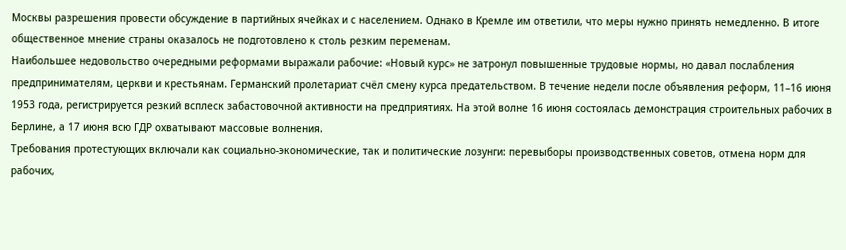Москвы разрешения провести обсуждение в партийных ячейках и с населением. Однако в Кремле им ответили, что меры нужно принять немедленно. В итоге общественное мнение страны оказалось не подготовлено к столь резким переменам.
Наибольшее недовольство очередными реформами выражали рабочие: «Новый курс» не затронул повышенные трудовые нормы, но давал послабления предпринимателям, церкви и крестьянам. Германский пролетариат счёл смену курса предательством. В течение недели после объявления реформ, 11–16 июня 1953 года, регистрируется резкий всплеск забастовочной активности на предприятиях. На этой волне 16 июня состоялась демонстрация строительных рабочих в Берлине, а 17 июня всю ГДР охватывают массовые волнения.
Требования протестующих включали как социально-экономические, так и политические лозунги: перевыборы производственных советов, отмена норм для рабочих,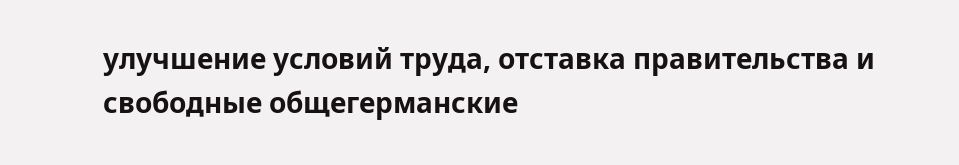улучшение условий труда, отставка правительства и свободные общегерманские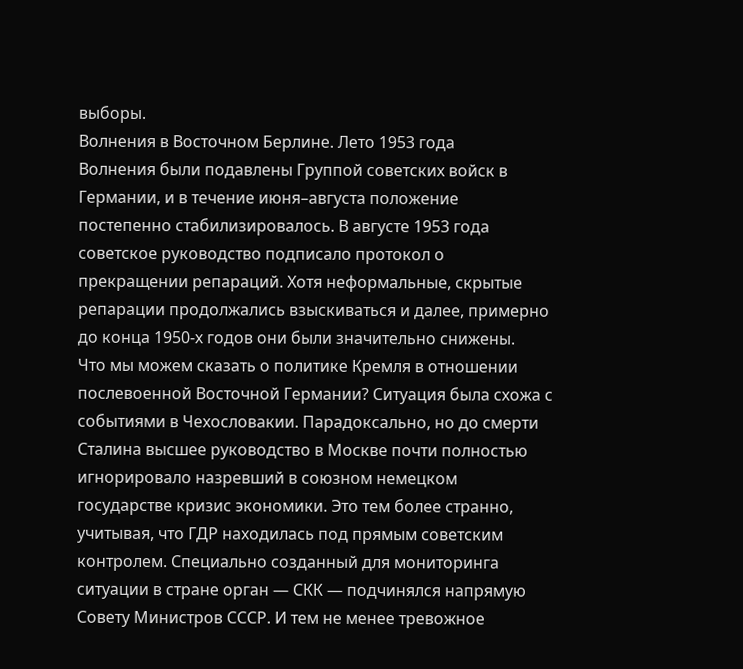выборы.
Волнения в Восточном Берлине. Лето 1953 года
Волнения были подавлены Группой советских войск в Германии, и в течение июня–августа положение постепенно стабилизировалось. В августе 1953 года советское руководство подписало протокол о прекращении репараций. Хотя неформальные, скрытые репарации продолжались взыскиваться и далее, примерно до конца 1950‑х годов они были значительно снижены.
Что мы можем сказать о политике Кремля в отношении послевоенной Восточной Германии? Ситуация была схожа с событиями в Чехословакии. Парадоксально, но до смерти Сталина высшее руководство в Москве почти полностью игнорировало назревший в союзном немецком государстве кризис экономики. Это тем более странно, учитывая, что ГДР находилась под прямым советским контролем. Специально созданный для мониторинга ситуации в стране орган — СКК — подчинялся напрямую Совету Министров СССР. И тем не менее тревожное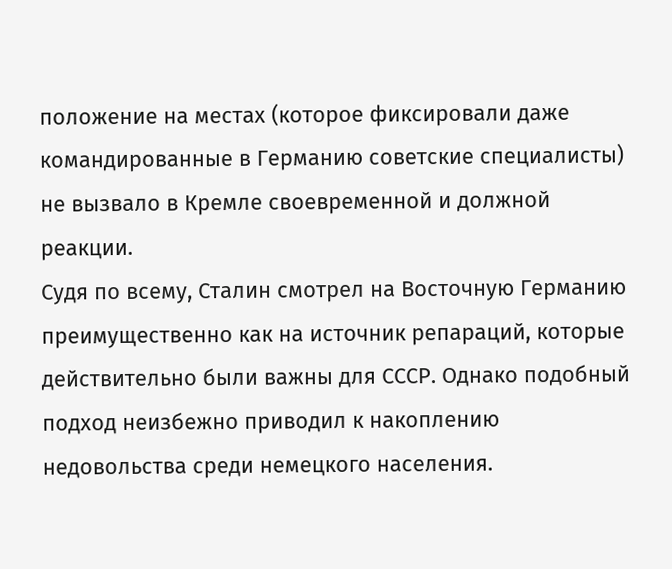положение на местах (которое фиксировали даже командированные в Германию советские специалисты) не вызвало в Кремле своевременной и должной реакции.
Судя по всему, Сталин смотрел на Восточную Германию преимущественно как на источник репараций, которые действительно были важны для СССР. Однако подобный подход неизбежно приводил к накоплению недовольства среди немецкого населения.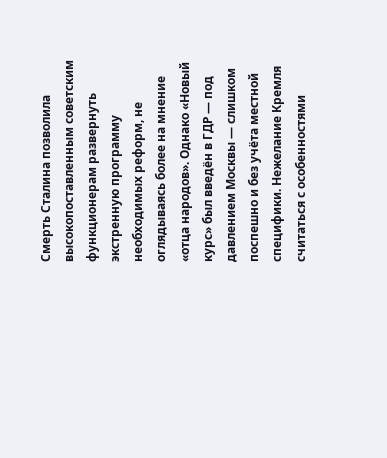Смерть Сталина позволила высокопоставленным советским функционерам развернуть экстренную программу необходимых реформ, не оглядываясь более на мнение «отца народов». Однако «Новый курс» был введён в ГДР — под давлением Москвы — слишком поспешно и без учёта местной специфики. Нежелание Кремля считаться с особенностями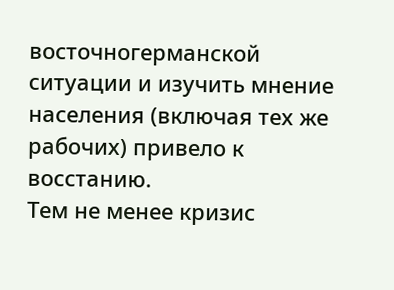восточногерманской ситуации и изучить мнение населения (включая тех же рабочих) привело к восстанию.
Тем не менее кризис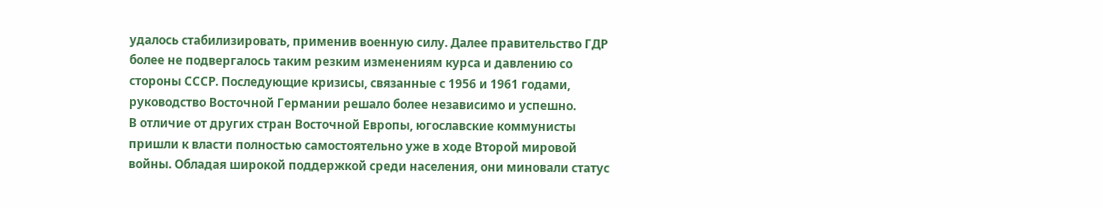удалось стабилизировать, применив военную силу. Далее правительство ГДР более не подвергалось таким резким изменениям курса и давлению со стороны СССР. Последующие кризисы, связанные с 1956 и 1961 годами, руководство Восточной Германии решало более независимо и успешно.
В отличие от других стран Восточной Европы, югославские коммунисты пришли к власти полностью самостоятельно уже в ходе Второй мировой войны. Обладая широкой поддержкой среди населения, они миновали статус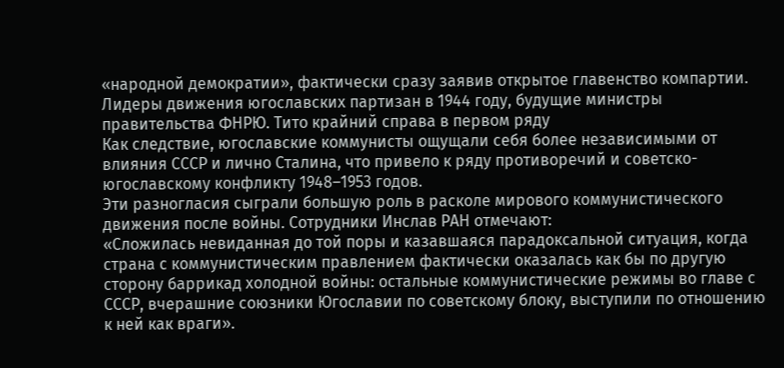«народной демократии», фактически сразу заявив открытое главенство компартии.
Лидеры движения югославских партизан в 1944 году, будущие министры правительства ФНРЮ. Тито крайний справа в первом ряду
Как следствие, югославские коммунисты ощущали себя более независимыми от влияния СССР и лично Сталина, что привело к ряду противоречий и советско-югославскому конфликту 1948–1953 годов.
Эти разногласия сыграли большую роль в расколе мирового коммунистического движения после войны. Сотрудники Инслав РАН отмечают:
«Сложилась невиданная до той поры и казавшаяся парадоксальной ситуация, когда страна с коммунистическим правлением фактически оказалась как бы по другую сторону баррикад холодной войны: остальные коммунистические режимы во главе с СССР, вчерашние союзники Югославии по советскому блоку, выступили по отношению к ней как враги».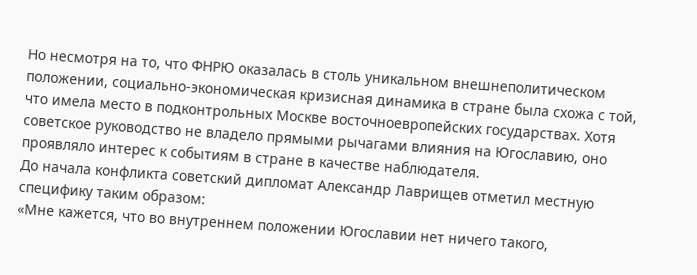Но несмотря на то, что ФНРЮ оказалась в столь уникальном внешнеполитическом положении, социально-экономическая кризисная динамика в стране была схожа с той, что имела место в подконтрольных Москве восточноевропейских государствах. Хотя советское руководство не владело прямыми рычагами влияния на Югославию, оно проявляло интерес к событиям в стране в качестве наблюдателя.
До начала конфликта советский дипломат Александр Лаврищев отметил местную специфику таким образом:
«Мне кажется, что во внутреннем положении Югославии нет ничего такого,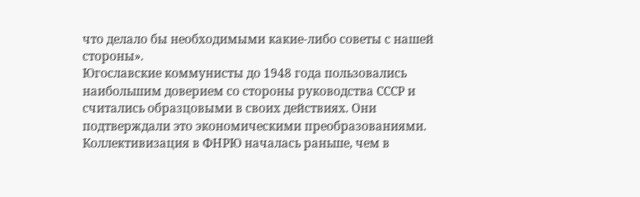что делало бы необходимыми какие-либо советы с нашей стороны».
Югославские коммунисты до 1948 года пользовались наибольшим доверием со стороны руководства СССР и считались образцовыми в своих действиях. Они подтверждали это экономическими преобразованиями.
Коллективизация в ФНРЮ началась раньше, чем в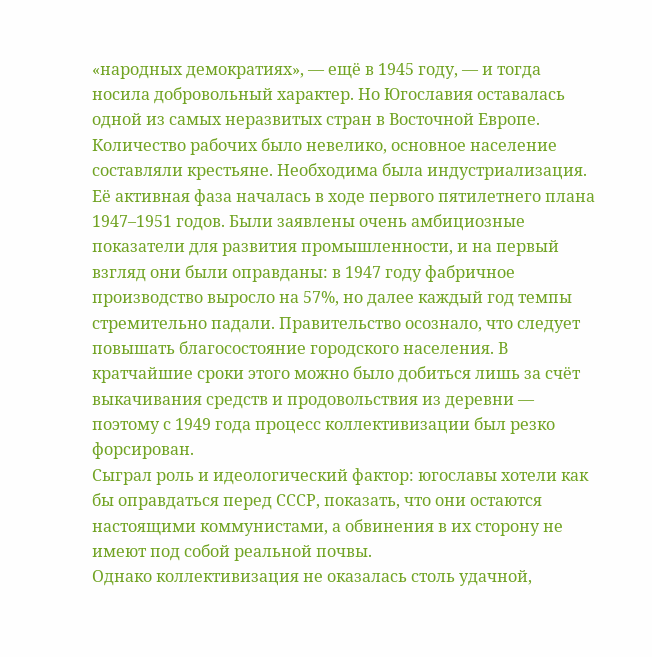«народных демократиях», — ещё в 1945 году, — и тогда носила добровольный характер. Но Югославия оставалась одной из самых неразвитых стран в Восточной Европе. Количество рабочих было невелико, основное население составляли крестьяне. Необходима была индустриализация.
Её активная фаза началась в ходе первого пятилетнего плана 1947–1951 годов. Были заявлены очень амбициозные показатели для развития промышленности, и на первый взгляд они были оправданы: в 1947 году фабричное производство выросло на 57%, но далее каждый год темпы стремительно падали. Правительство осознало, что следует повышать благосостояние городского населения. В кратчайшие сроки этого можно было добиться лишь за счёт выкачивания средств и продовольствия из деревни — поэтому с 1949 года процесс коллективизации был резко форсирован.
Сыграл роль и идеологический фактор: югославы хотели как бы оправдаться перед СССР, показать, что они остаются настоящими коммунистами, а обвинения в их сторону не имеют под собой реальной почвы.
Однако коллективизация не оказалась столь удачной,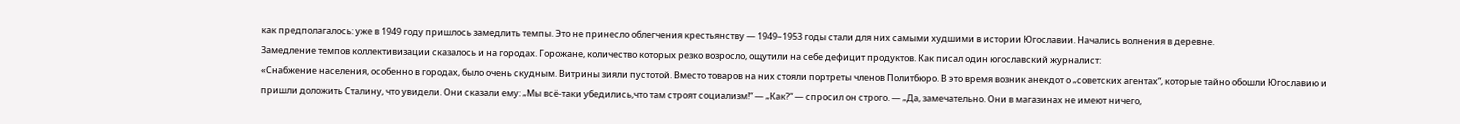как предполагалось: уже в 1949 году пришлось замедлить темпы. Это не принесло облегчения крестьянству — 1949–1953 годы стали для них самыми худшими в истории Югославии. Начались волнения в деревне.
Замедление темпов коллективизации сказалось и на городах. Горожане, количество которых резко возросло, ощутили на себе дефицит продуктов. Как писал один югославский журналист:
«Снабжение населения, особенно в городах, было очень скудным. Витрины зияли пустотой. Вместо товаров на них стояли портреты членов Политбюро. В это время возник анекдот о „советских агентах“, которые тайно обошли Югославию и пришли доложить Сталину, что увидели. Они сказали ему: „Мы всё-таки убедились,что там строят социализм!“ — „Как?“ — спросил он строго. — „Да, замечательно. Они в магазинах не имеют ничего,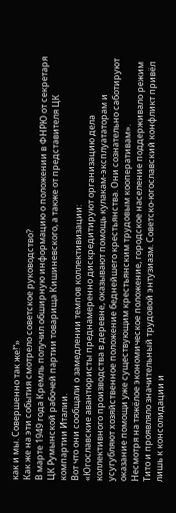как и мы. Совершенно так же!“»
Как же на эти события смотрело советское руководство?
В марте 1949 года Кремль получил обширную информацию о положении в ФНРЮ от секретаря ЦК Румынской рабочей партии товарища Кишиневского, а также от представителя ЦК компартии Италии.
Вот что они сообщали о замедлении темпов коллективизации:
«Югославские авантюристы преднамеренно дискредитируют организацию дела коллективного производства в деревне, оказывают помощь кулакам-эксплуататорам и усугубляют хозяйственное положение беднейшего крестьянства. Они сознательно саботируют оказание помощи уже существующим крестьянским трудовым кооперативам».
Несмотря на тяжёлое экономическое положение, городское население поддерживало режим Тито и проявляло значительный трудовой энтузиазм. Советско-югославский конфликт привёл лишь к консолидации и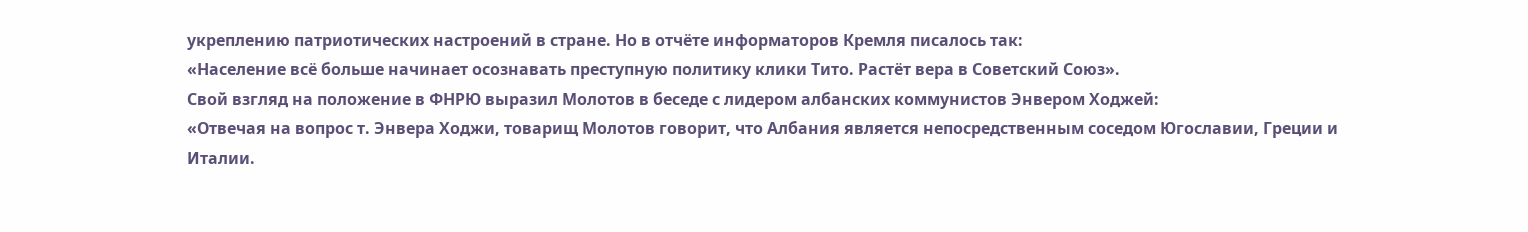укреплению патриотических настроений в стране. Но в отчёте информаторов Кремля писалось так:
«Население всё больше начинает осознавать преступную политику клики Тито. Растёт вера в Советский Союз».
Свой взгляд на положение в ФНРЮ выразил Молотов в беседе с лидером албанских коммунистов Энвером Ходжей:
«Отвечая на вопрос т. Энвера Ходжи, товарищ Молотов говорит, что Албания является непосредственным соседом Югославии, Греции и Италии.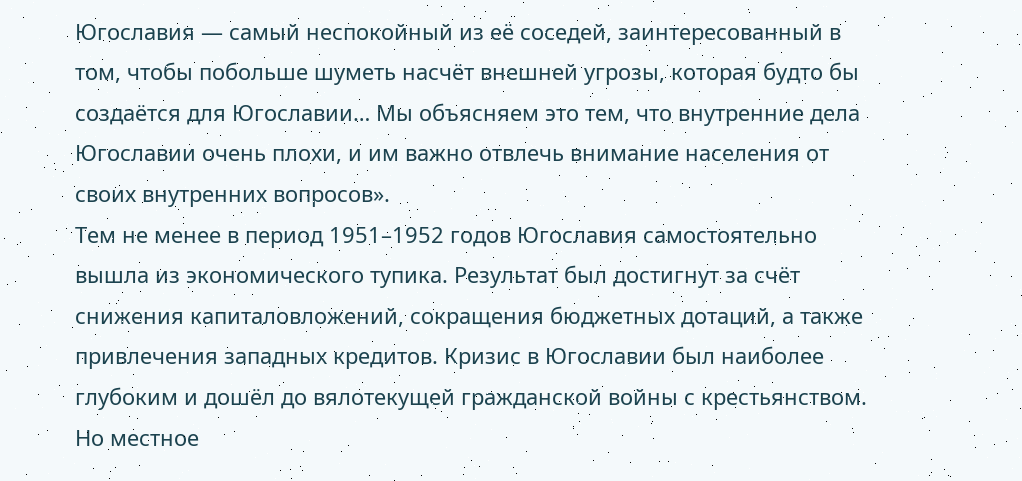Югославия — самый неспокойный из её соседей, заинтересованный в том, чтобы побольше шуметь насчёт внешней угрозы, которая будто бы создаётся для Югославии… Мы объясняем это тем, что внутренние дела Югославии очень плохи, и им важно отвлечь внимание населения от своих внутренних вопросов».
Тем не менее в период 1951–1952 годов Югославия самостоятельно вышла из экономического тупика. Результат был достигнут за счёт снижения капиталовложений, сокращения бюджетных дотаций, а также привлечения западных кредитов. Кризис в Югославии был наиболее глубоким и дошёл до вялотекущей гражданской войны с крестьянством. Но местное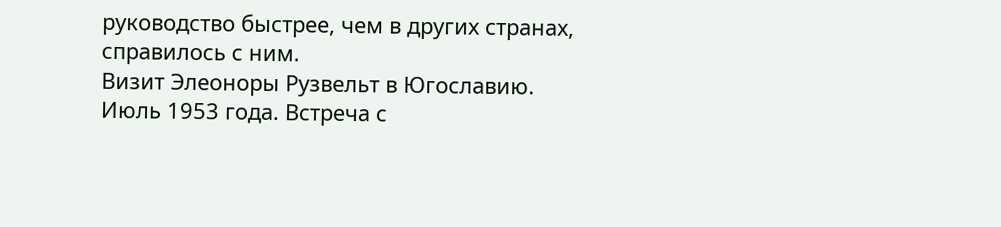руководство быстрее, чем в других странах, справилось с ним.
Визит Элеоноры Рузвельт в Югославию. Июль 1953 года. Встреча с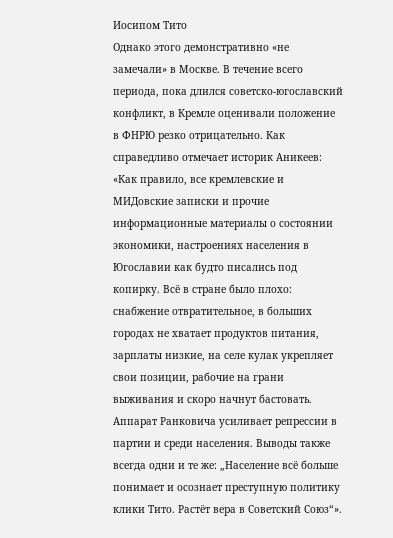Иосипом Тито
Однако этого демонстративно «не замечали» в Москве. В течение всего периода, пока длился советско-югославский конфликт, в Кремле оценивали положение в ФНРЮ резко отрицательно. Как справедливо отмечает историк Аникеев:
«Как правило, все кремлевские и МИДовские записки и прочие информационные материалы о состоянии экономики, настроениях населения в Югославии как будто писались под копирку. Всё в стране было плохо: снабжение отвратительное, в больших городах не хватает продуктов питания, зарплаты низкие, на селе кулак укрепляет свои позиции, рабочие на грани выживания и скоро начнут бастовать. Аппарат Ранковича усиливает репрессии в партии и среди населения. Выводы также всегда одни и те же: „Население всё больше понимает и осознает преступную политику клики Тито. Растёт вера в Советский Союз“».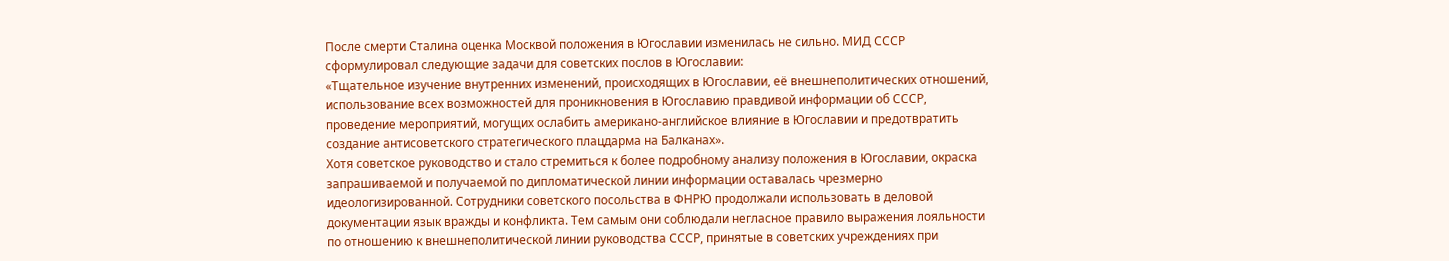После смерти Сталина оценка Москвой положения в Югославии изменилась не сильно. МИД СССР сформулировал следующие задачи для советских послов в Югославии:
«Тщательное изучение внутренних изменений, происходящих в Югославии, её внешнеполитических отношений, использование всех возможностей для проникновения в Югославию правдивой информации об СССР, проведение мероприятий, могущих ослабить американо-английское влияние в Югославии и предотвратить создание антисоветского стратегического плацдарма на Балканах».
Хотя советское руководство и стало стремиться к более подробному анализу положения в Югославии, окраска запрашиваемой и получаемой по дипломатической линии информации оставалась чрезмерно идеологизированной. Сотрудники советского посольства в ФНРЮ продолжали использовать в деловой документации язык вражды и конфликта. Тем самым они соблюдали негласное правило выражения лояльности по отношению к внешнеполитической линии руководства СССР, принятые в советских учреждениях при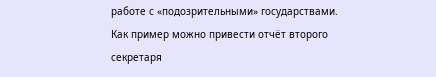работе с «подозрительными» государствами.
Как пример можно привести отчёт второго секретаря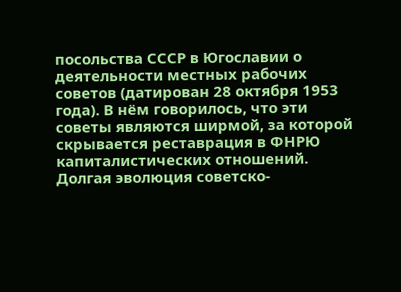посольства СССР в Югославии о деятельности местных рабочих советов (датирован 28 октября 1953 года). В нём говорилось, что эти советы являются ширмой, за которой скрывается реставрация в ФНРЮ капиталистических отношений.
Долгая эволюция советско-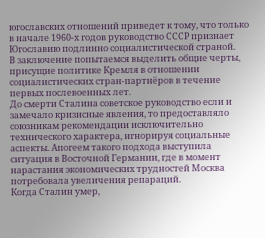югославских отношений приведет к тому, что только в начале 1960‑х годов руководство СССР признает Югославию подлинно социалистической страной.
В заключение попытаемся выделить общие черты, присущие политике Кремля в отношении социалистических стран-партнёров в течение первых послевоенных лет.
До смерти Сталина советское руководство если и замечало кризисные явления, то предоставляло союзникам рекомендации исключительно технического характера, игнорируя социальные аспекты. Апогеем такого подхода выступила ситуация в Восточной Германии, где в момент нарастания экономических трудностей Москва потребовала увеличения репараций.
Когда Сталин умер,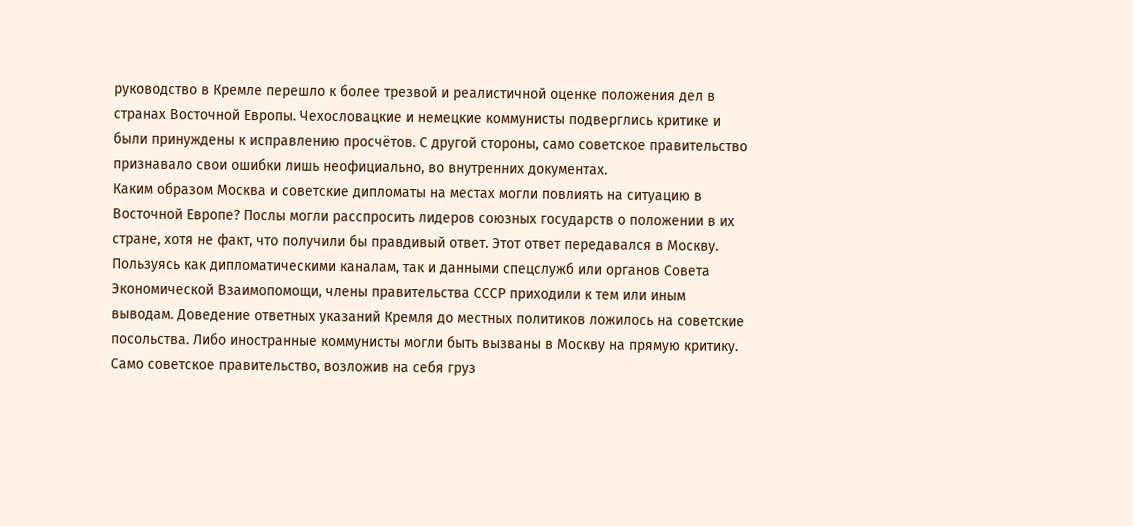руководство в Кремле перешло к более трезвой и реалистичной оценке положения дел в странах Восточной Европы. Чехословацкие и немецкие коммунисты подверглись критике и были принуждены к исправлению просчётов. С другой стороны, само советское правительство признавало свои ошибки лишь неофициально, во внутренних документах.
Каким образом Москва и советские дипломаты на местах могли повлиять на ситуацию в Восточной Европе? Послы могли расспросить лидеров союзных государств о положении в их стране, хотя не факт, что получили бы правдивый ответ. Этот ответ передавался в Москву. Пользуясь как дипломатическими каналам, так и данными спецслужб или органов Совета Экономической Взаимопомощи, члены правительства СССР приходили к тем или иным выводам. Доведение ответных указаний Кремля до местных политиков ложилось на советские посольства. Либо иностранные коммунисты могли быть вызваны в Москву на прямую критику.
Само советское правительство, возложив на себя груз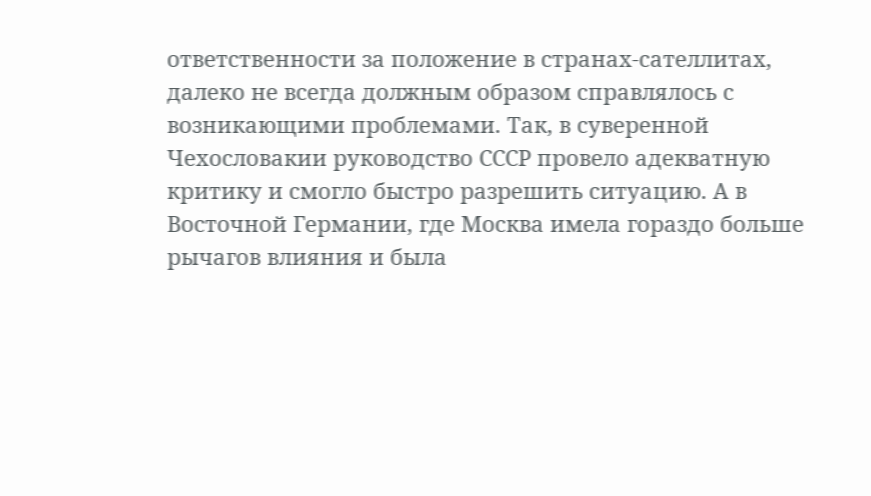ответственности за положение в странах-сателлитах, далеко не всегда должным образом справлялось с возникающими проблемами. Так, в суверенной Чехословакии руководство СССР провело адекватную критику и смогло быстро разрешить ситуацию. А в Восточной Германии, где Москва имела гораздо больше рычагов влияния и была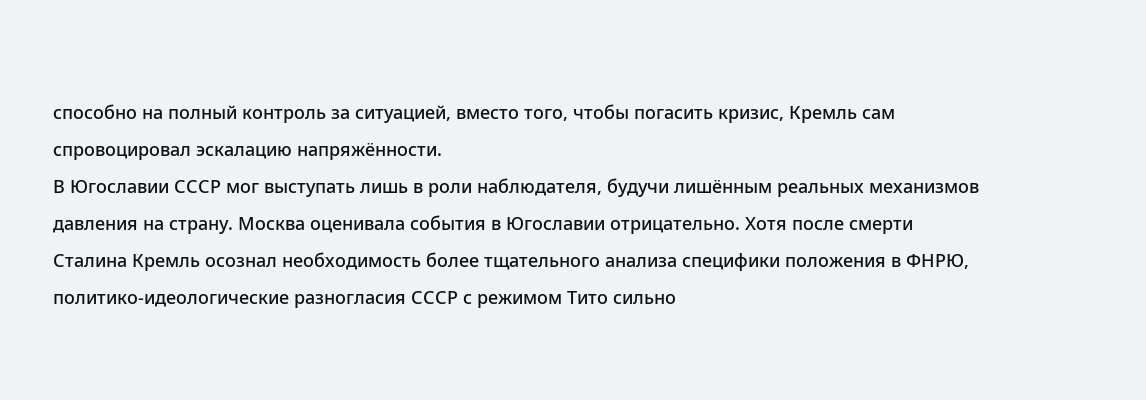способно на полный контроль за ситуацией, вместо того, чтобы погасить кризис, Кремль сам спровоцировал эскалацию напряжённости.
В Югославии СССР мог выступать лишь в роли наблюдателя, будучи лишённым реальных механизмов давления на страну. Москва оценивала события в Югославии отрицательно. Хотя после смерти Сталина Кремль осознал необходимость более тщательного анализа специфики положения в ФНРЮ, политико-идеологические разногласия СССР с режимом Тито сильно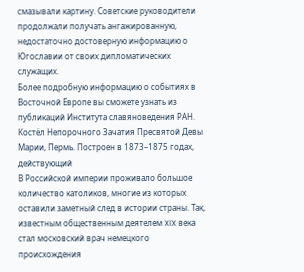смазывали картину. Советские руководители продолжали получать ангажированную, недостаточно достоверную информацию о Югославии от своих дипломатических служащих.
Более подробную информацию о событиях в Восточной Европе вы сможете узнать из публикаций Института славяноведения РАН.
Костёл Непорочного Зачатия Пресвятой Девы Марии, Пермь. Построен в 1873–1875 годах, действующий
В Российской империи проживало большое количество католиков, многие из которых оставили заметный след в истории страны. Так, известным общественным деятелем XIX века стал московский врач немецкого происхождения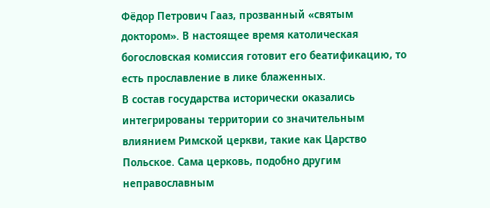Фёдор Петрович Гааз, прозванный «святым доктором». В настоящее время католическая богословская комиссия готовит его беатификацию, то есть прославление в лике блаженных.
В состав государства исторически оказались интегрированы территории со значительным влиянием Римской церкви, такие как Царство Польское. Сама церковь, подобно другим неправославным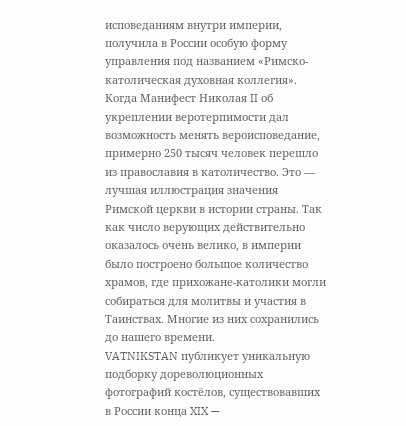исповеданиям внутри империи, получила в России особую форму управления под названием «Римско-католическая духовная коллегия».
Когда Манифест Николая II об укреплении веротерпимости дал возможность менять вероисповедание, примерно 250 тысяч человек перешло из православия в католичество. Это — лучшая иллюстрация значения Римской церкви в истории страны. Так как число верующих действительно оказалось очень велико, в империи было построено большое количество храмов, где прихожане-католики могли собираться для молитвы и участия в Таинствах. Многие из них сохранились до нашего времени.
VATNIKSTAN публикует уникальную подборку дореволюционных фотографий костёлов, существовавших в России конца XIX —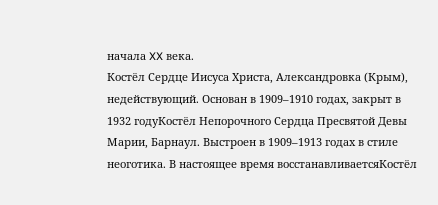начала XX века.
Костёл Сердце Иисуса Христа, Александровка (Крым), недействующий. Основан в 1909–1910 годах, закрыт в 1932 годуКостёл Непорочного Сердца Пресвятой Девы Марии, Барнаул. Выстроен в 1909–1913 годах в стиле неоготика. В настоящее время восстанавливаетсяКостёл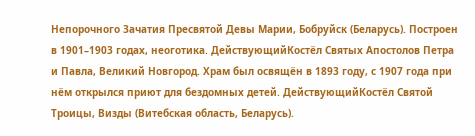Непорочного Зачатия Пресвятой Девы Марии, Бобруйск (Беларусь). Построен в 1901–1903 годах, неоготика. ДействующийКостёл Святых Апостолов Петра и Павла, Великий Новгород. Храм был освящён в 1893 году, с 1907 года при нём открылся приют для бездомных детей. ДействующийКостёл Святой Троицы, Визды (Витебская область, Беларусь).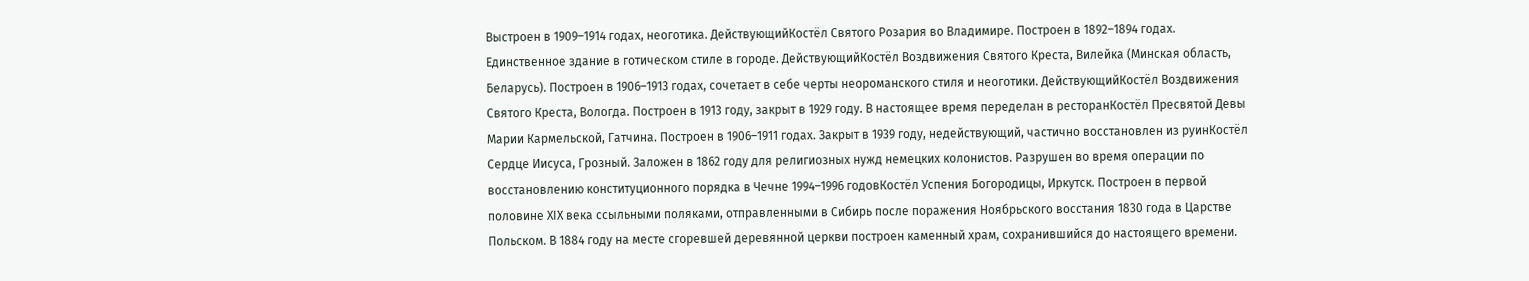Выстроен в 1909–1914 годах, неоготика. ДействующийКостёл Святого Розария во Владимире. Построен в 1892–1894 годах. Единственное здание в готическом стиле в городе. ДействующийКостёл Воздвижения Святого Креста, Вилейка (Минская область, Беларусь). Построен в 1906–1913 годах, сочетает в себе черты неороманского стиля и неоготики. ДействующийКостёл Воздвижения Святого Креста, Вологда. Построен в 1913 году, закрыт в 1929 году. В настоящее время переделан в ресторанКостёл Пресвятой Девы Марии Кармельской, Гатчина. Построен в 1906–1911 годах. Закрыт в 1939 году, недействующий, частично восстановлен из руинКостёл Сердце Иисуса, Грозный. Заложен в 1862 году для религиозных нужд немецких колонистов. Разрушен во время операции по восстановлению конституционного порядка в Чечне 1994–1996 годовКостёл Успения Богородицы, Иркутск. Построен в первой половине XIX века ссыльными поляками, отправленными в Сибирь после поражения Ноябрьского восстания 1830 года в Царстве Польском. В 1884 году на месте сгоревшей деревянной церкви построен каменный храм, сохранившийся до настоящего времени.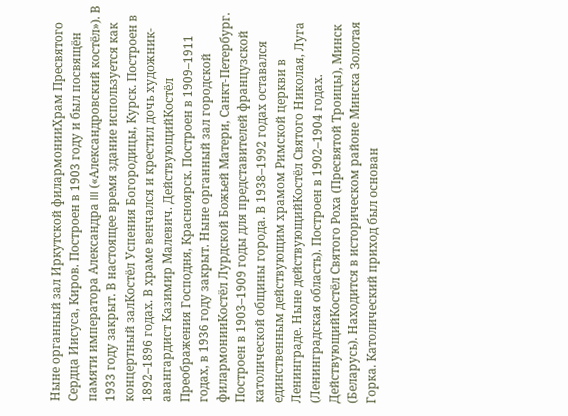Ныне органный зал Иркутской филармонииХрам Пресвятого Сердца Иисуса, Киров. Построен в 1903 году и был посвящён памяти императора Александра III («Александровский костёл»). В 1933 году закрыт. В настоящее время здание используется как концертный залКостёл Успения Богородицы, Курск. Построен в 1892–1896 годах. В храме венчался и крестил дочь художник-авангардист Казимир Малевич. ДействующийКостёл Преображения Господня, Красноярск. Построен в 1909–1911 годах, в 1936 году закрыт. Ныне органный зал городской филармонииКостёл Лурдской Божьей Матери, Санкт-Петербург. Построен в 1903–1909 годы для представителей французской католической общины города. В 1938–1992 годах оставался единственным действующим храмом Римской церкви в Ленинграде. Ныне действующийКостёл Святого Николая, Луга (Ленинградская область). Построен в 1902–1904 годах. ДействующийКостёл Святого Роха (Пресвятой Троицы), Минск (Беларусь). Находится в историческом районе Минска Золотая Горка. Католический приход был основан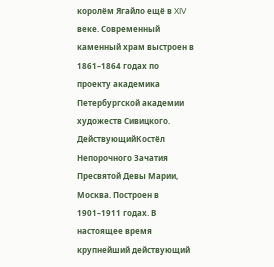королём Ягайло ещё в XIV веке. Современный каменный храм выстроен в 1861–1864 годах по проекту академика Петербургской академии художеств Сивицкого. ДействующийКостёл Непорочного Зачатия Пресвятой Девы Марии, Москва. Построен в 1901–1911 годах. В настоящее время крупнейший действующий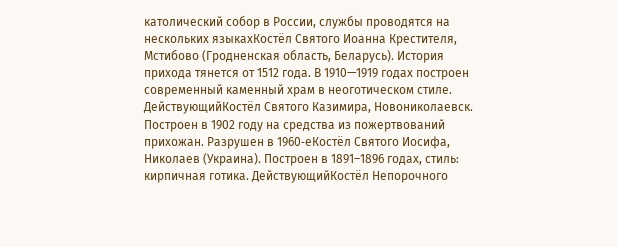католический собор в России, службы проводятся на нескольких языкахКостёл Святого Иоанна Крестителя, Мстибово (Гродненская область, Беларусь). История прихода тянется от 1512 года. В 1910—1919 годах построен современный каменный храм в неоготическом стиле. ДействующийКостёл Святого Казимира, Новониколаевск. Построен в 1902 году на средства из пожертвований прихожан. Разрушен в 1960‑еКостёл Святого Иосифа, Николаев (Украина). Построен в 1891–1896 годах, стиль: кирпичная готика. ДействующийКостёл Непорочного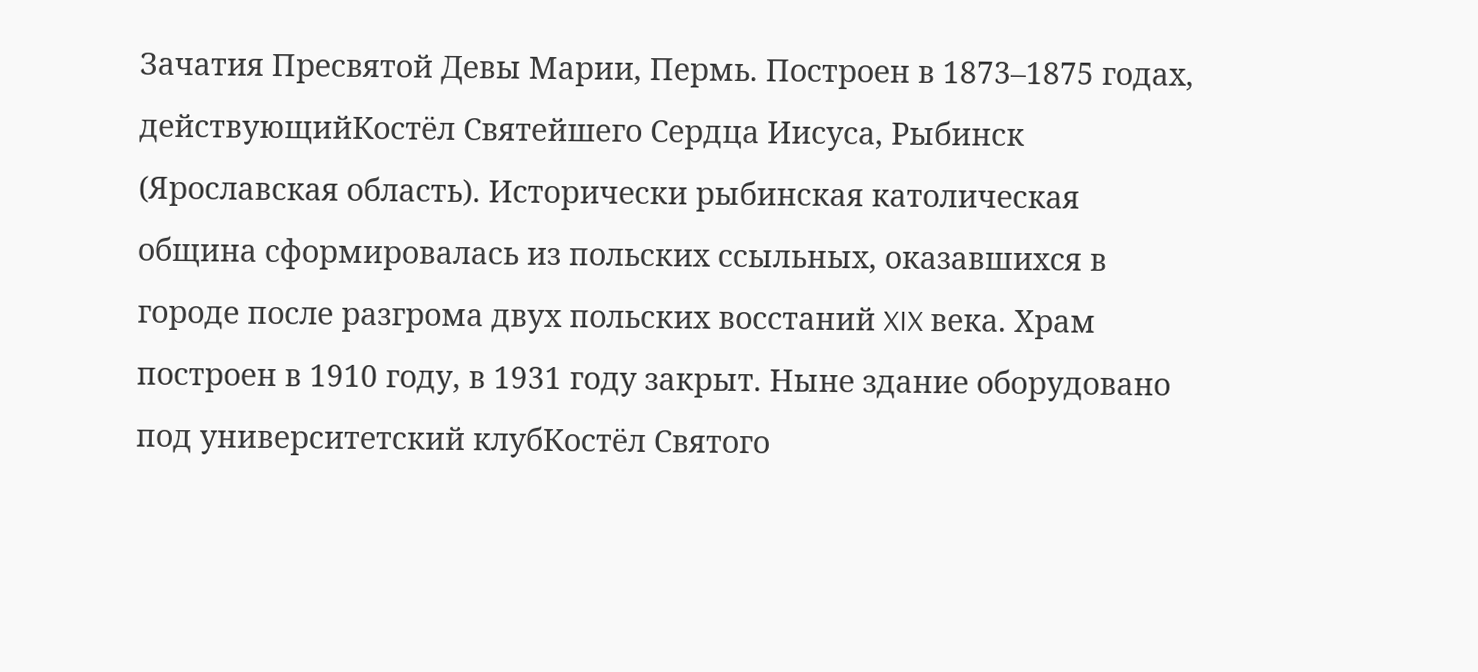Зачатия Пресвятой Девы Марии, Пермь. Построен в 1873–1875 годах, действующийКостёл Святейшего Сердца Иисуса, Рыбинск (Ярославская область). Исторически рыбинская католическая община сформировалась из польских ссыльных, оказавшихся в городе после разгрома двух польских восстаний XIX века. Храм построен в 1910 году, в 1931 году закрыт. Ныне здание оборудовано под университетский клубКостёл Святого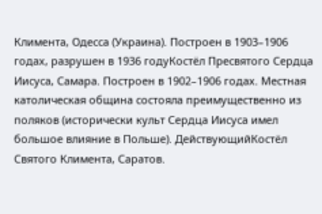Климента, Одесса (Украина). Построен в 1903–1906 годах, разрушен в 1936 годуКостёл Пресвятого Сердца Иисуса, Самара. Построен в 1902–1906 годах. Местная католическая община состояла преимущественно из поляков (исторически культ Сердца Иисуса имел большое влияние в Польше). ДействующийКостёл Святого Климента, Саратов.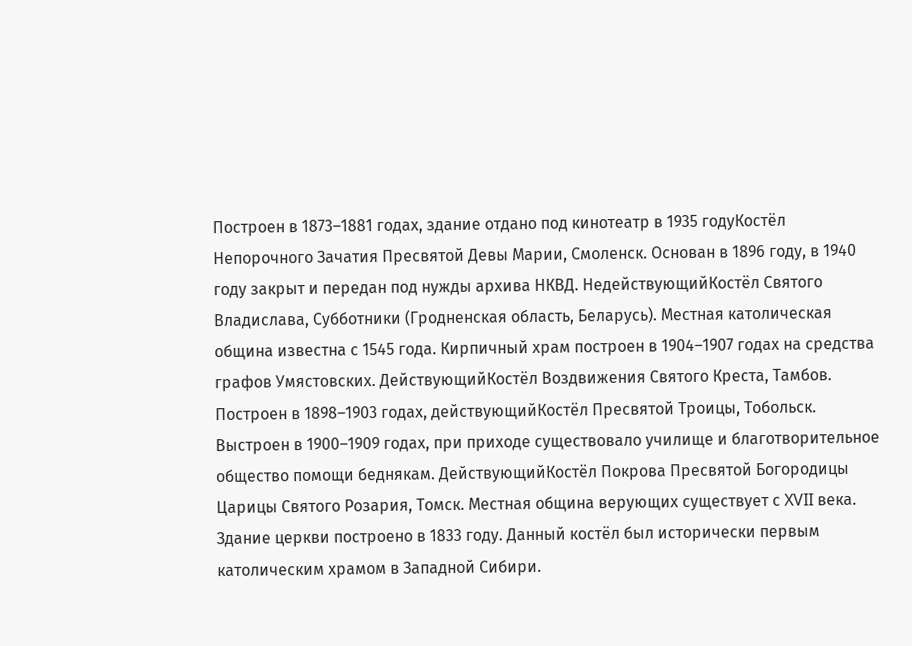Построен в 1873–1881 годах, здание отдано под кинотеатр в 1935 годуКостёл Непорочного Зачатия Пресвятой Девы Марии, Смоленск. Основан в 1896 году, в 1940 году закрыт и передан под нужды архива НКВД. НедействующийКостёл Святого Владислава, Субботники (Гродненская область, Беларусь). Местная католическая община известна с 1545 года. Кирпичный храм построен в 1904–1907 годах на средства графов Умястовских. ДействующийКостёл Воздвижения Святого Креста, Тамбов. Построен в 1898–1903 годах, действующийКостёл Пресвятой Троицы, Тобольск. Выстроен в 1900–1909 годах, при приходе существовало училище и благотворительное общество помощи беднякам. ДействующийКостёл Покрова Пресвятой Богородицы Царицы Святого Розария, Томск. Местная община верующих существует с XVII века. Здание церкви построено в 1833 году. Данный костёл был исторически первым католическим храмом в Западной Сибири.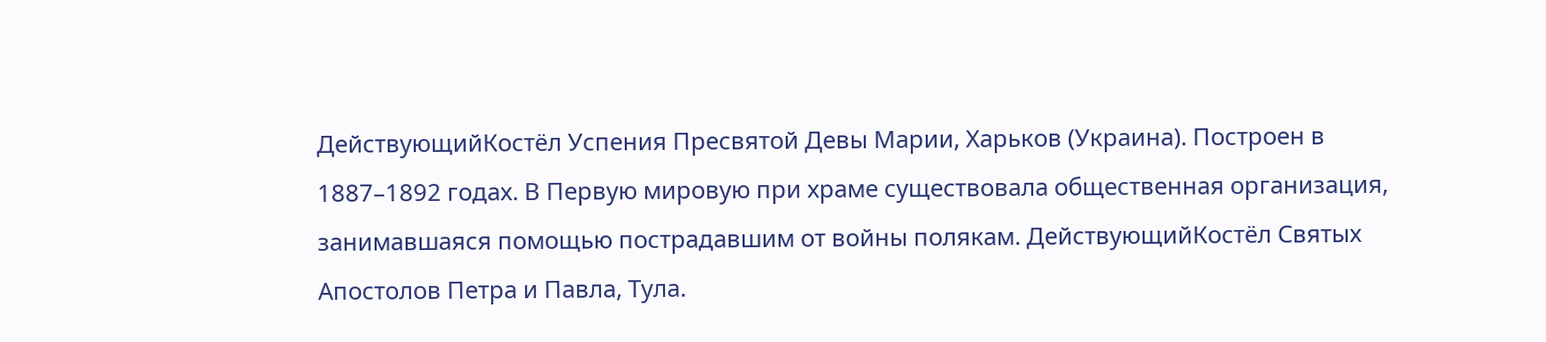ДействующийКостёл Успения Пресвятой Девы Марии, Харьков (Украина). Построен в 1887–1892 годах. В Первую мировую при храме существовала общественная организация, занимавшаяся помощью пострадавшим от войны полякам. ДействующийКостёл Святых Апостолов Петра и Павла, Тула.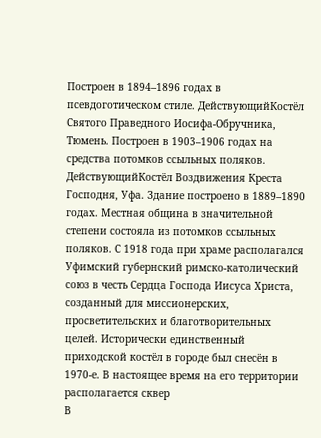Построен в 1894–1896 годах в псевдоготическом стиле. ДействующийКостёл Святого Праведного Иосифа-Обручника, Тюмень. Построен в 1903–1906 годах на средства потомков ссыльных поляков. ДействующийКостёл Воздвижения Креста Господня, Уфа. Здание построено в 1889–1890 годах. Местная община в значительной степени состояла из потомков ссыльных поляков. С 1918 года при храме располагался Уфимский губернский римско-католический союз в честь Сердца Господа Иисуса Христа, созданный для миссионерских, просветительских и благотворительных целей. Исторически единственный приходской костёл в городе был снесён в 1970‑е. В настоящее время на его территории располагается сквер
В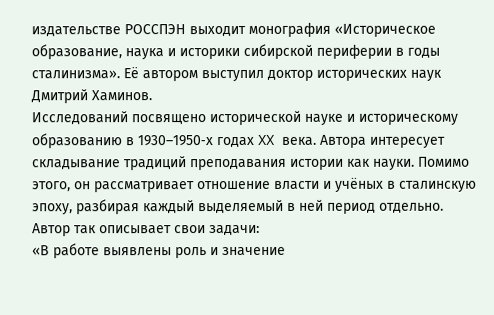издательстве РОССПЭН выходит монография «Историческое образование, наука и историки сибирской периферии в годы сталинизма». Её автором выступил доктор исторических наук Дмитрий Хаминов.
Исследований посвящено исторической науке и историческому образованию в 1930–1950‑х годах XX века. Автора интересует складывание традиций преподавания истории как науки. Помимо этого, он рассматривает отношение власти и учёных в сталинскую эпоху, разбирая каждый выделяемый в ней период отдельно.
Автор так описывает свои задачи:
«В работе выявлены роль и значение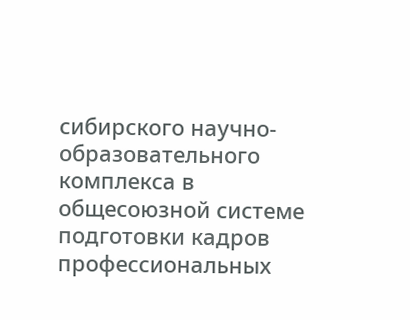сибирского научно-образовательного комплекса в общесоюзной системе подготовки кадров профессиональных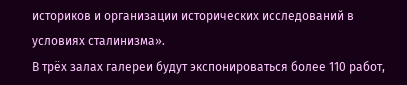историков и организации исторических исследований в условиях сталинизма».
В трёх залах галереи будут экспонироваться более 110 работ,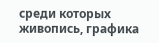среди которых живопись, графика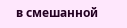в смешанной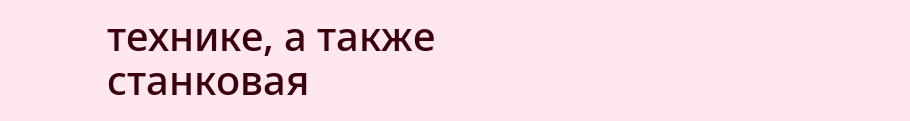технике, а также станковая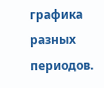графика разных периодов.